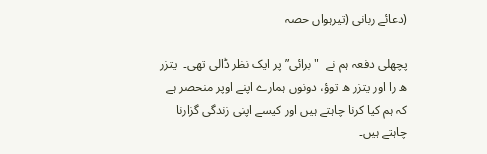(دعائے ربانی (تیرہواں حصہ

پچھلی دفعہ ہم نے  "برائی” پر ایک نظر ڈالی تھی۔  یتزر ھ را اور یتزر ھ توؤ، دونوں ہمارے اپنے اوپر منحصر ہے کہ ہم کیا کرنا چاہتے ہیں اور کیسے اپنی زندگی گزارنا چاہتے ہیں۔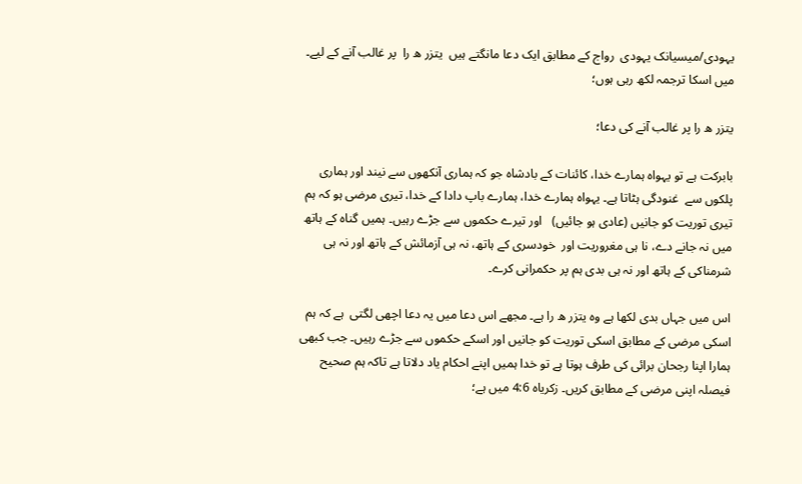یہودی/میسیانک یہودی  رواج کے مطابق ایک دعا مانگتے ہیں  یتزر ھ را  پر غالب آنے کے لیے۔ میں اسکا ترجمہ لکھ رہی ہوں؛

یتزر ھ را پر غالب آنے کی دعا؛

بابرکت ہے تو یہواہ ہمارے خدا، کائنات کے بادشاہ جو کہ ہماری آنکھوں سے نیند اور ہماری پلکوں سے  غنودگی ہٹاتا ہے۔ یہواہ ہمارے خدا، ہمارے باپ دادا کے خدا، تیری مرضی ہو کہ ہم تیری توریت کو جانیں (عادی ہو جائیں)   اور تیرے حکموں سے جڑے رہیں۔ ہمیں گناہ کے ہاتھ میں نہ جانے دے، نا ہی مغروریت اور  خودسری کے ہاتھ، نہ ہی آزمائش کے ہاتھ اور نہ ہی شرمناکی کے ہاتھ اور نہ ہی بدی ہم پر حکمرانی کرے۔

اس میں جہاں بدی لکھا ہے وہ یتزر ھ را ہے۔ مجھے اس دعا میں یہ دعا اچھی لگتی  ہے کہ ہم اسکی مرضی کے مطابق اسکی توریت کو جانیں اور اسکے حکموں سے جڑے رہیں۔ جب کبھی ہمارا اپنا رجحان برائی کی طرف ہوتا ہے تو خدا ہمیں اپنے احکام یاد دلاتا ہے تاکہ ہم صحیح   فیصلہ اپنی مرضی کے مطابق کریں۔ زکریاہ 4:6 میں ہے؛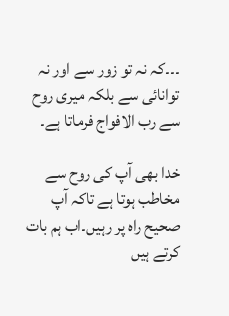۔۔۔کہ نہ تو زور سے اور نہ توانائی سے بلکہ میری روح سے رب الافواج فرماتا ہے۔

خدا بھی آپ کی روح سے مخاطب ہوتا ہے تاکہ آپ صحیح راہ پر رہیں۔اب ہم بات کرتے ہیں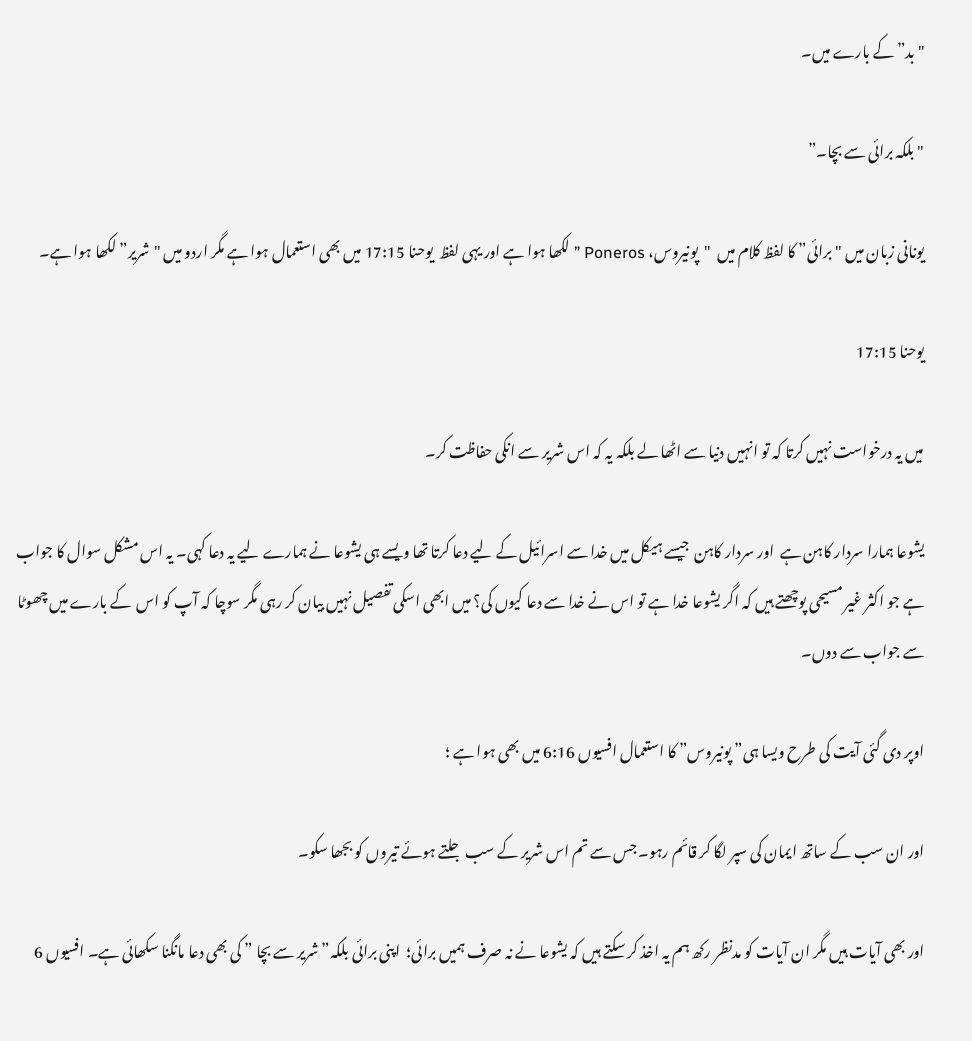"بد” کے بارے میں۔

"بلکہ برائی سے بچا۔”

یونانی زبان میں "برائی” کا لفظ کلام میں  "پونیروس، Poneros ” لکھا ہوا ہے اور یہی لفظ  یوحنا 17:15 میں بھی استعمال ہوا ہے مگر اردو میں "شریر” لکھا ہوا ہے۔

یوحنا 17:15

میں یہ درخواست نہیں کرتا کہ تو انہیں دنیا سے اٹھا لے بلکہ یہ کہ اس شریر سے انکی حفاظت کر۔

یشوعا ہمارا سردار کاہن ہے  اور سردار کاہن  جیسے ہیکل میں خدا سے اسرائیل کے لیے دعا کرتا تھا ویسے ہی یشوعا نے ہمارے لیے یہ دعا کہی۔ یہ اس مشکل سوال کا جواب ہے جو اکثر غیر مسیحی پوچھتے ہیں کہ اگر یشوعا خدا ہے تو اس نے خدا سے دعا کیوں کی؟ میں ابھی اسکی تفصیل نہیں بیان کر رہی مگر سوچا کہ آپ کو اس  کے بارے میں چھوٹا سے جواب سے دوں۔

اوپر دی گئی آیت کی طرح ویسا ہی” پونیروس” کا استعمال افسیوں 6:16 میں بھی ہوا ہے ؛

اور ان سب کے ساتھ ایمان کی سپر لگا کر قائم رہو۔ جس سے تم اس شریر کے سب جلتے ہوئے تیروں کو بجھا سکو۔

اور بھی آیات ہیں مگر ان آیات کو مدنظر رکھ ہم یہ اخذ کر سکتے ہیں کہ یشوعا نے نہ صرف ہمیں برائی؛  اپنی برائی بلکہ” شریر سے بچا ” کی بھی دعا مانگنا سکھائی ہے۔ افسیوں 6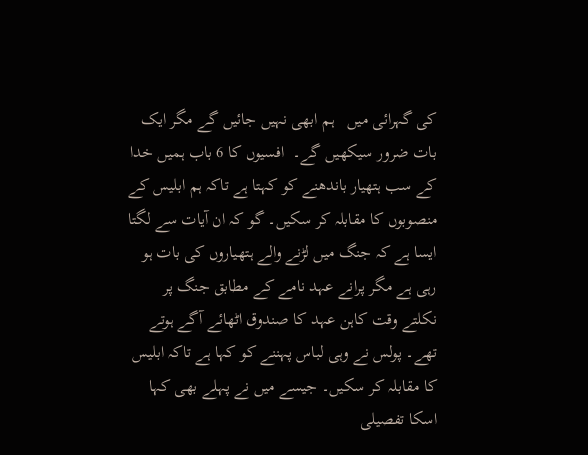کی گہرائی میں   ہم ابھی نہیں جائیں گے مگر ایک بات ضرور سیکھیں گے۔  افسیوں کا 6 باب ہمیں خدا کے سب ہتھیار باندھنے کو کہتا ہے تاکہ ہم ابلیس کے منصوبوں کا مقابلہ کر سکیں۔ گو کہ ان آیات سے لگتا ایسا ہے کہ جنگ میں لڑنے والے ہتھیاروں کی بات ہو رہی ہے مگر پرانے عہد نامے کے مطابق جنگ پر نکلتے وقت کاہن عہد کا صندوق اٹھائے آگے ہوتے تھے۔ پولس نے وہی لباس پہننے کو کہا ہے تاکہ ابلیس کا مقابلہ کر سکیں۔ جیسے میں نے پہلے بھی کہا اسکا تفصیلی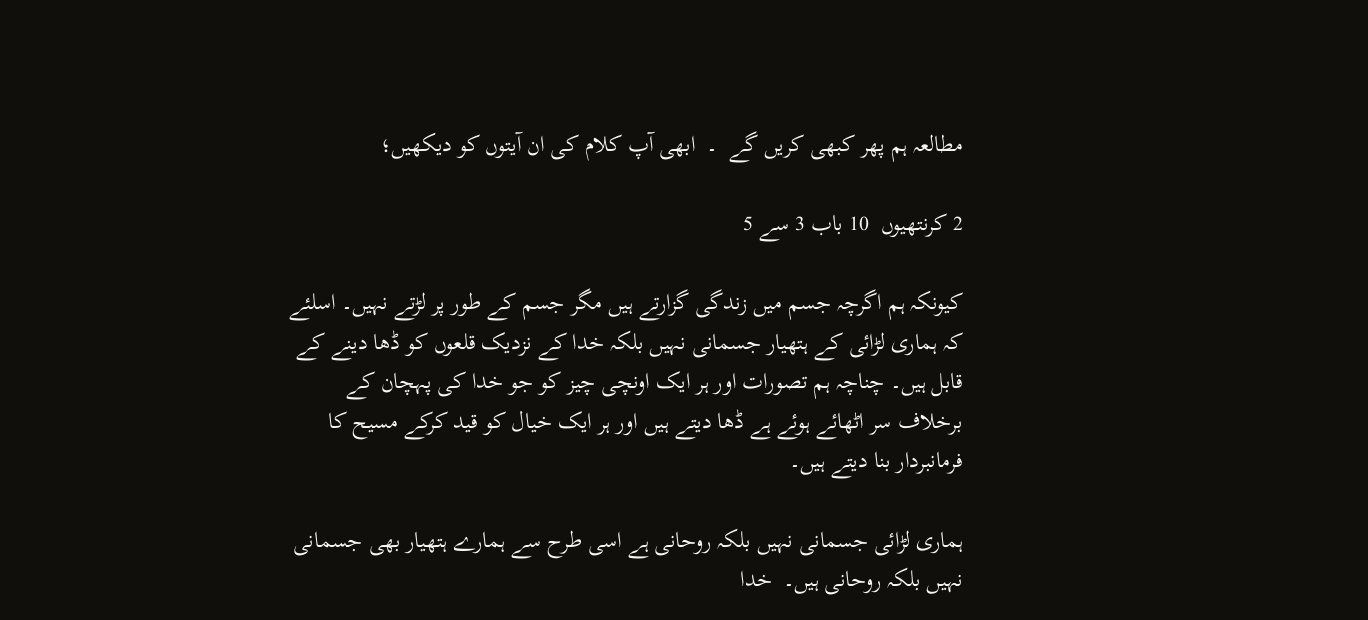مطالعہ ہم پھر کبھی کریں گے  ۔  ابھی آپ کلام کی ان آیتوں کو دیکھیں؛

2 کرنتھیوں  10 باب 3 سے 5

کیونکہ ہم اگرچہ جسم میں زندگی گزارتے ہیں مگر جسم کے طور پر لڑتے نہیں۔ اسلئے کہ ہماری لڑائی کے ہتھیار جسمانی نہیں بلکہ خدا کے نزدیک قلعوں کو ڈھا دینے کے قابل ہیں۔ چناچہ ہم تصورات اور ہر ایک اونچی چیز کو جو خدا کی پہچان کے برخلاف سر اٹھائے ہوئے ہے ڈھا دیتے ہیں اور ہر ایک خیال کو قید کرکے مسیح کا فرمانبردار بنا دیتے ہیں۔

ہماری لڑائی جسمانی نہیں بلکہ روحانی ہے اسی طرح سے ہمارے ہتھیار بھی جسمانی نہیں بلکہ روحانی ہیں۔  خدا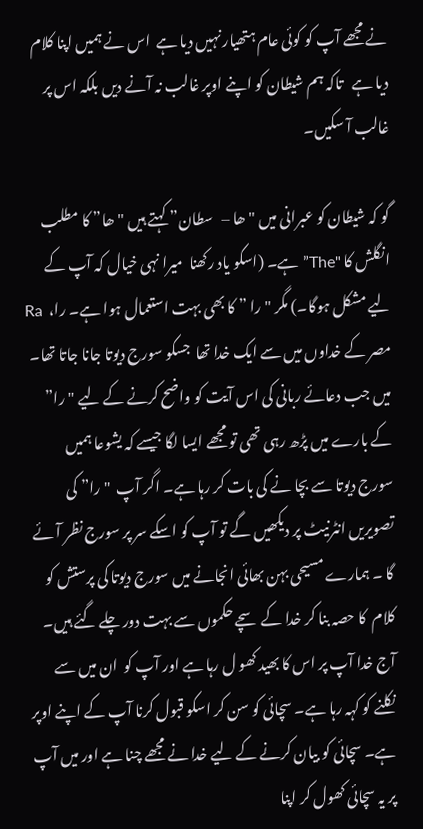نے مجھے آپ کو کوئی عام ہتھیار نہیں دیا ہے  اس نے ہمیں اپنا کلام دیا ہے   تاکہ ہم شیطان کو اپنے اوپر غالب نہ آنے دیں بلکہ اس پر غالب آ سکیں۔

گو کہ شیطان کو عبرانی میں "ھا –   سطان” کہتے ہیں "ھا” کا مطلب انگلش کا "The” ہے۔ (اسکو یاد رکھنا  میرا نہی خیال کہ آپ کے لیے مشکل ہوگا۔) مگر "را ” کا بھی بہت استعمال ہوا ہے۔ را،  Ra  مصر کے خداوں میں سے ایک خدا تھا  جسکو سورج دیوتا جانا جاتا تھا۔ میں جب دعائے ربانی کی اس آیت کو واضح کرنے کے لیے "را” کے بارے میں پڑھ رہی تھی تو مجھے ایسا لگا جیسے کہ یشوعا ہمیں سورج دیوتا سے بچا نے کی بات کر رہا ہے۔ اگر آپ  "را” کی تصویریں انٹرنیٹ پر دیکھیں گے تو آپ کو اسکے سر پر سورج نظر آئے گا ۔ ہمارے مسیحی بہن بھائی انجانے میں سورج دیوتا کی پرستش کو کلام  کا حصہ بنا کر خدا کے سچے حکموں سے بہت دور چلے گئے ہیں۔ آج خدا آپ پر اس کا بھید کھو ل رہا ہے اور آپ کو  ان میں سے نکلنے کو کہہ رہا ہے۔ سچائی کو سن کر اسکو قبول کرنا آپ کے اپنے اوپر ہے۔ سچائی کو بیان کرنے کے لیے خدا نے مجھے چنا ہے اور میں آپ پر یہ سچائی کھول کر اپنا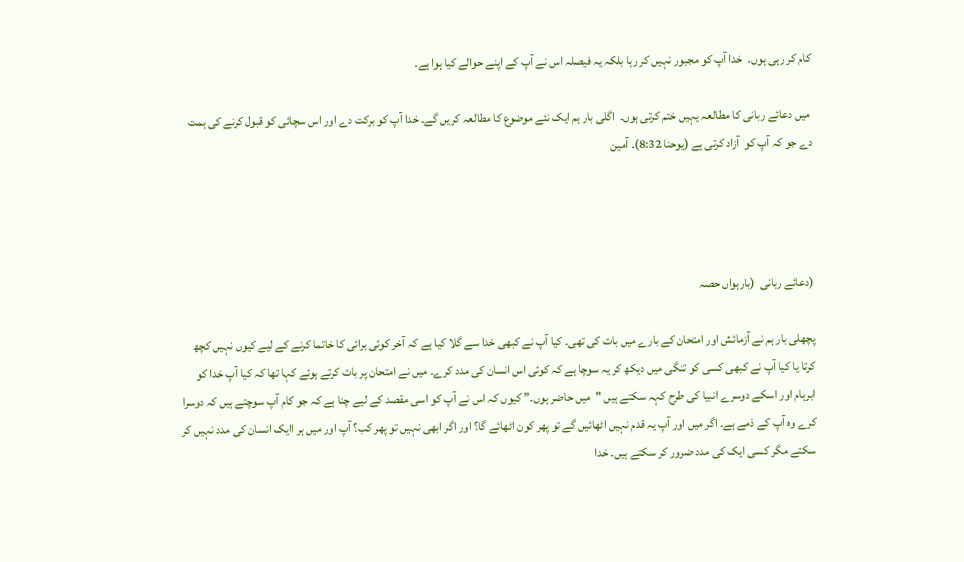کام کر رہی ہوں۔  خدا آپ کو مجبور نہیں کر رہا بلکہ یہ فیصلہ اس نے آپ کے اپنے حوالے کیا ہوا ہے۔

 میں دعائے ربانی کا مطالعہ یہیں ختم کرتی ہوں۔  اگلی بار ہم ایک نئے موضوع کا مطالعہ کریں گے۔ خدا آپ کو برکت دے اور اس سچائی کو قبول کرنے کی ہمت دے جو کہ آپ کو  آزاد کرتی ہے (یوحنا 8:32)۔ آمین




(دعائے ربانی  (بارہواں حصہ

پچھلی بار ہم نے آزمائش اور امتحان کے بارے میں بات کی تھی۔ کیا آپ نے کبھی خدا سے گلا کیا ہے کہ آخر کوئی برائی کا خاتما کرنے کے لیے کیوں نہیں کچھ کرتا یا کیا آپ نے کبھی کسی کو تنگی میں دیکھ کر یہ سوچا ہے کہ کوئی اس انسان کی مدد کرے۔ میں نے امتحان پر بات کرتے ہوئے کہا تھا کہ کیا آپ خدا کو ابرہام اور اسکے دوسرے انبیا کی طرح کہہ سکتے ہیں "میں حاضر ہوں۔” کیوں کہ اس نے آپ کو اسی مقصد کے لیے چنا ہے کہ جو کام آپ سوچتے ہیں کہ دوسرا کرے وہ آپ کے ذمے ہے۔ اگر میں اور آپ یہ قدم نہیں اٹھائیں گے تو پھر کون اٹھائے گا؟ اور اگر ابھی نہیں تو پھر کب؟ آپ اور میں ہر اایک انسان کی مدد نہیں کر سکتے مگر کسی ایک کی مدد ضرور کر سکتے ہیں۔ خدا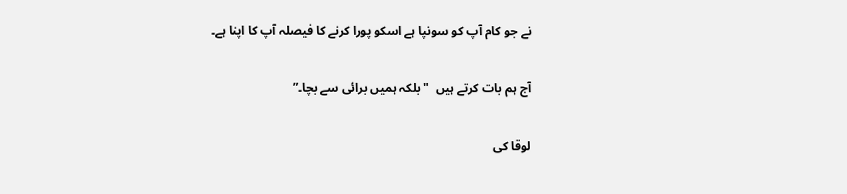نے جو کام آپ کو سونپا ہے اسکو پورا کرنے کا فیصلہ آپ کا اپنا ہے۔

آج ہم بات کرتے ہیں  "بلکہ ہمیں برائی سے بچا۔”

لوقا کی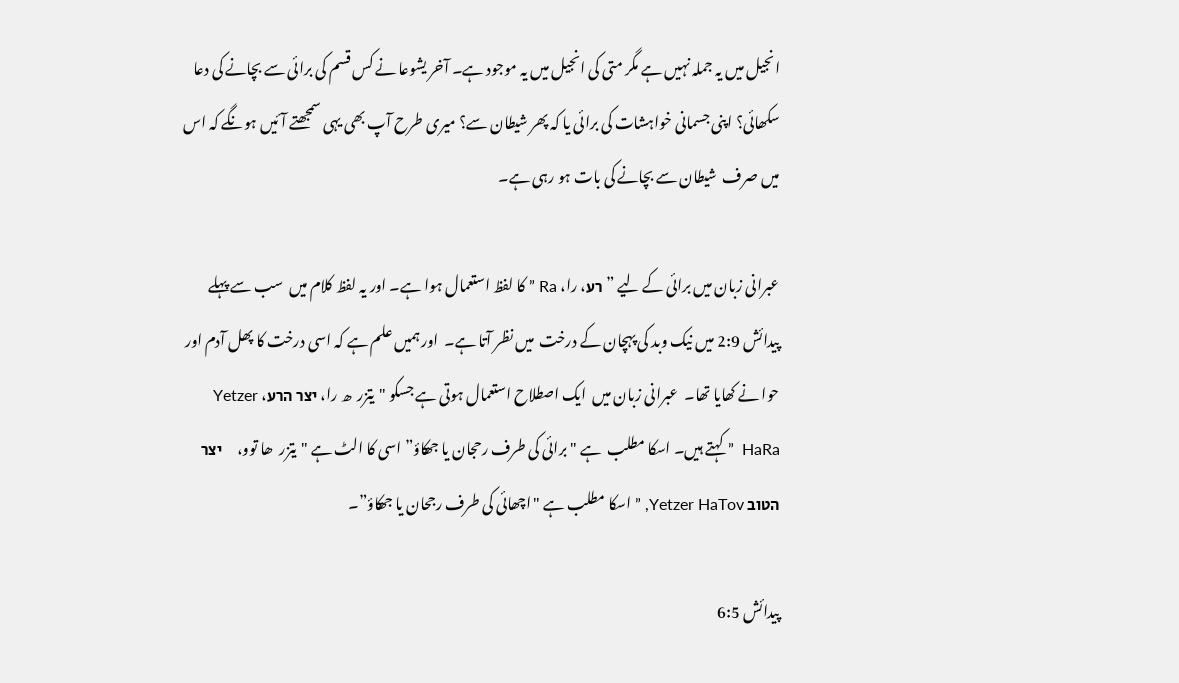انجیل میں یہ جملہ نہیں ہے مگر متی کی انجیل میں یہ موجود ہے۔ آخر یشوعا نے کس قسم کی برائی سے بچانے کی دعا سکھائی؟ اپنی جسمانی خواہشات کی برائی یا کہ پھر شیطان سے؟ میری طرح آپ بھی یہی سمجھتے آئیں ہونگے کہ اس میں صرف  شیطان سے بچانے کی بات ہو رہی ہے۔

عبرانی زبان میں برائی کے لیے ” רע، را، Ra ” کا لفظ استعمال ہوا ہے۔ اور یہ لفظ کلام میں  سب سے پہلے پیدائش 2:9 میں نیک وبد کی پہچان کے درخت  میں نظر آتا ہے۔  اور ہمیں علم ہے کہ اسی درخت کا پھل آدم اور حوا نے کھایا تھا۔  عبرانی زبان میں  ایک اصطلاح استعمال ہوتی ہے جسکو "یتزر  ھ را، יצר הרע، Yetzer HaRa  ” کہتے ہیں۔ اسکا مطلب  ہے "برائی کی طرف رحجان یا جھکاؤ” اسی کا الٹ ہے "یتزر  ھا توو،     יצר הטוב Yetzer HaTov, ” اسکا مطلب ہے "اچھائی کی طرف رجحان یا جھکاؤ”۔

پیدائش 6:5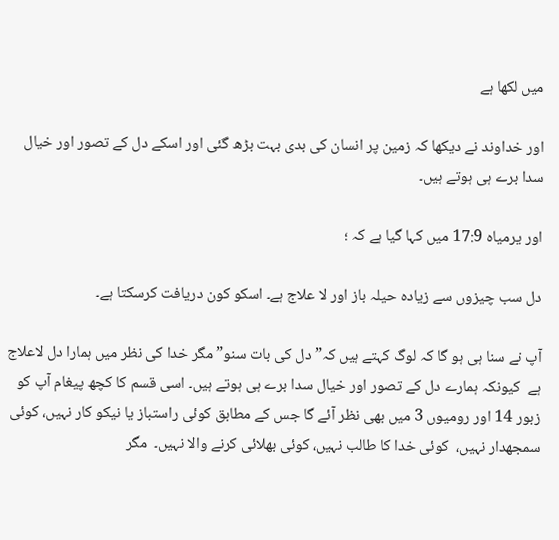میں لکھا ہے

اور خداوند نے دیکھا کہ زمین پر انسان کی بدی بہت بڑھ گئی اور اسکے دل کے تصور اور خیال سدا برے ہی ہوتے ہیں۔

اور یرمیاہ 17:9 میں کہا گیا ہے کہ ؛

دل سب چیزوں سے زیادہ حیلہ باز اور لا علاج ہے۔ اسکو کون دریافت کرسکتا ہے۔

آپ نے سنا ہی ہو گا کہ لوگ کہتے ہیں کہ” دل کی بات سنو” مگر خدا کی نظر میں ہمارا دل لاعلاج ہے  کیونکہ ہمارے دل کے تصور اور خیال سدا برے ہی ہوتے ہیں۔ اسی قسم کا کچھ پیغام آپ کو زبور 14 اور رومیوں 3 میں بھی نظر آئے گا جس کے مطابق کوئی راستباز یا نیکو کار نہیں، کوئی سمجھدار نہیں،  کوئی خدا کا طالب نہیں، کوئی بھلائی کرنے والا نہیں۔  مگر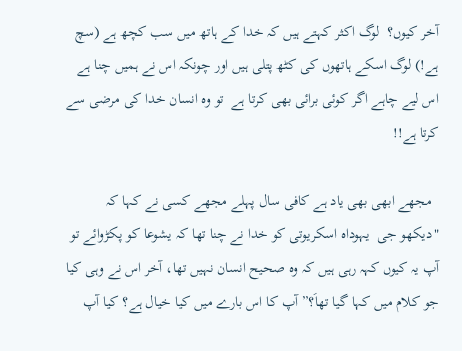آخر کیوں؟  لوگ اکثر کہتے ہیں کہ خدا کے ہاتھ میں سب کچھ ہے (سچ ہے!) لوگ اسکے ہاتھوں کی کٹھ پتلی ہیں اور چونکہ اس نے ہمیں چنا ہے اس لیے چاہے اگر کوئی برائی بھی کرتا ہے  تو وہ انسان خدا کی مرضی سے کرتا ہے!!

  مجھے ابھی بھی یاد ہے کافی سال پہلے مجھے کسی نے کہا کہ "دیکھو جی  یہوداہ اسکریوتی کو خدا نے چنا تھا کہ یشوعا کو پکڑوائے تو آپ یہ کیوں کہہ رہی ہیں کہ وہ صحیح انسان نہیں تھا، آخر اس نے وہی کیا جو کلام میں کہا گیا تھاَ؟” آپ کا اس بارے میں کیا خیال ہے؟ کیا آپ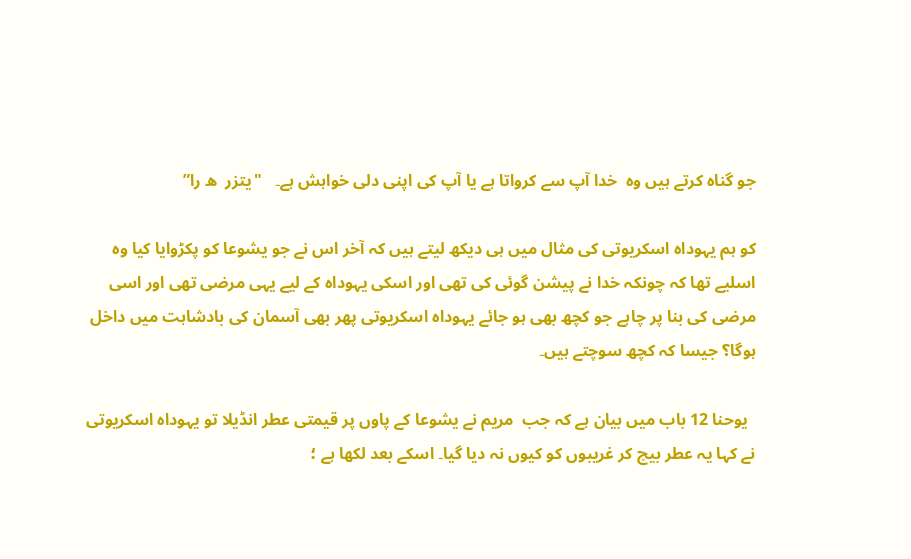جو گناہ کرتے ہیں وہ  خدا آپ سے کرواتا ہے یا آپ کی اپنی دلی خواہش ہے۔   "یتزر  ھ را”

کو ہم یہوداہ اسکریوتی کی مثال میں ہی دیکھ لیتے ہیں کہ آخر اس نے جو یشوعا کو پکڑوایا کیا وہ اسلیے تھا کہ چونکہ خدا نے پیشن گوئی کی تھی اور اسکی یہوداہ کے لیے یہی مرضی تھی اور اسی مرضی کی بنا پر چاہے جو کچھ بھی ہو جائے یہوداہ اسکریوتی پھر بھی آسمان کی بادشاہت میں داخل ہوگا؟ جیسا کہ کچھ سوچتے ہیں۔

  یوحنا 12 باب میں بیان ہے کہ جب  مریم نے یشوعا کے پاوں پر قیمتی عطر انڈیلا تو یہوداہ اسکریوتی نے کہا یہ عطر بیچ کر غریبوں کو کیوں نہ دیا گیا۔ اسکے بعد لکھا ہے ؛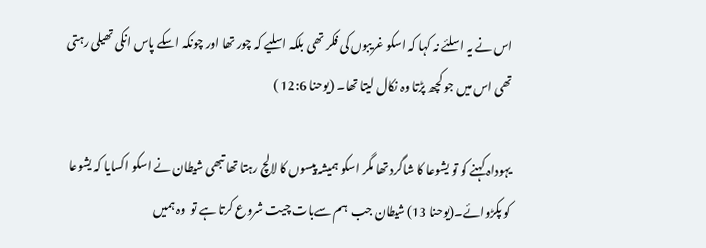اس نے یہ اسلئے نہ کہا کہ اسکو غریبوں کی فکر تھی بلکہ اسلیے کہ چور تھا اور چونکہ اسکے پاس انکی تھیلی رہتی تھی اس میں جو کچھ پڑتا وہ نکال لیتا تھا۔ (یوحنا 12:6 )

یہوداہ کہنے کو تو یشوعا کا شاگرد تھا مگر اسکو ہمیشہ پیسوں کا لالچ رہتا تھا تبھی شیطان نے اسکو اکسایا کہ یشوعا کو پکڑوائے۔(یوحنا 13) شیطان جب  ہم سےبات چیت شروع کرتا ہے تو  وہ ہمیں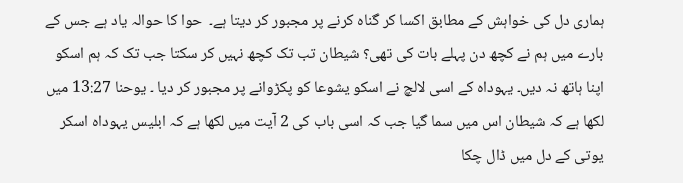ہماری دل کی خواہش کے مطابق اکسا کر گناہ کرنے پر مجبور کر دیتا ہے۔  حوا کا حوالہ یاد ہے جس کے بارے میں ہم نے کچھ دن پہلے بات کی تھی؟ شیطان تب تک کچھ نہیں کر سکتا جب تک کہ ہم اسکو اپنا ہاتھ نہ دیں۔ یہوداہ کے اسی لالچ نے اسکو یشوعا کو پکڑوانے پر مجبور کر دیا ۔ یوحنا 13:27 میں لکھا ہے کہ شیطان اس میں سما گیا جب کہ اسی باب کی 2 آیت میں لکھا ہے کہ ابلیس یہوداہ اسکر یوتی کے دل میں ڈال چکا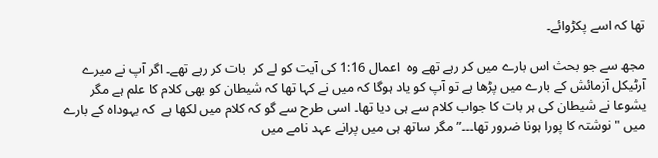تھا کہ اسے پکڑوائے۔

مجھ سے جو بحث اس بارے میں کر رہے تھے وہ  اعمال 1:16 کی آیت کو لے کر  بات کر رہے تھے۔ اگر آپ نے میرے آرٹیکل آزمائش کے بارے میں پڑھا ہے تو آپ کو یاد ہوگا کہ میں نے کہا تھا کہ شیطان کو بھی کلام کا علم ہے مگر یشوعا نے شیطان کی ہر بات کا جواب کلام سے ہی دیا تھا۔ اسی طرح سے گو کہ کلام میں لکھا ہے  کہ یہوداہ کے بارے میں "نوشتہ کا پورا ہونا ضرور تھا۔۔۔” مگر ساتھ ہی میں پرانے عہد نامے میں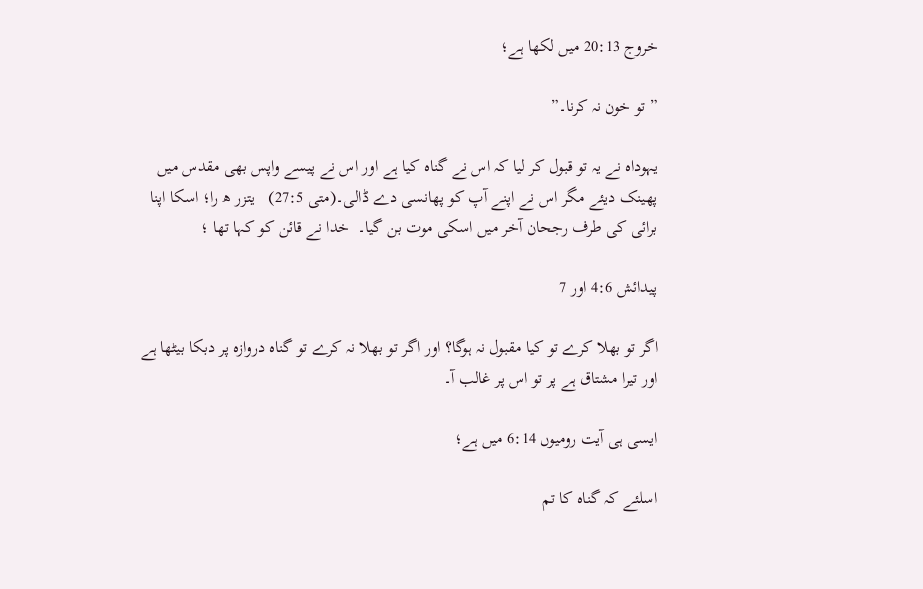خروج 20:13 میں لکھا ہے؛

” تو خون نہ کرنا۔”

یہوداہ نے یہ تو قبول کر لیا کہ اس نے گناہ کیا ہے اور اس نے پیسے واپس بھی مقدس میں پھینک دیئے مگر اس نے اپنے آپ کو پھانسی دے ڈالی۔(متی 27:5)   یتزر ھ را؛ اسکا اپنا برائی کی طرف رجحان آخر میں اسکی موت بن گیا۔  خدا نے قائن کو کہا تھا ؛

پیدائش 4:6 اور 7

اگر تو بھلا کرے تو کیا مقبول نہ ہوگا؟ اور اگر تو بھلا نہ کرے تو گناہ دروازہ پر دبکا بیٹھا ہے اور تیرا مشتاق ہے پر تو اس پر غالب آ۔

ایسی ہی آیت رومیوں 6:14 میں ہے؛

اسلئے کہ گناہ کا تم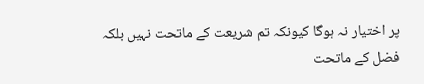پر اختیار نہ ہوگا کیونکہ تم شریعت کے ماتحت نہیں بلکہ  فضل کے ماتحت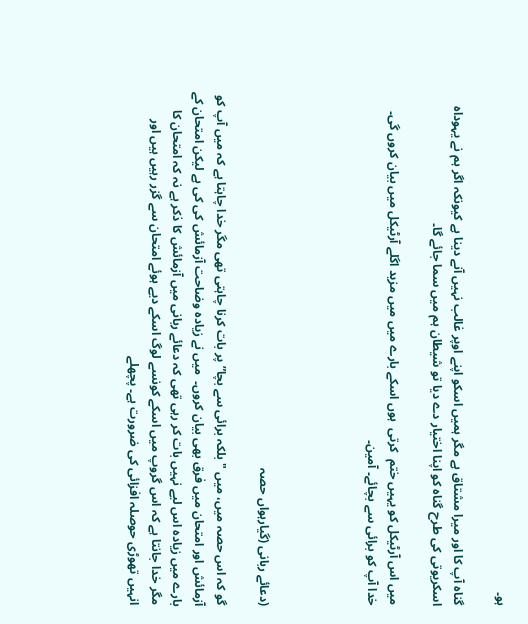ہو۔

گناہ آپ کا اور میرا مشتاق ہے مگر ہمیں اسکو اپنے اوپر غالب نہیں آنے دینا ہے کیونکہ اگر ہم نے یہوداہ اسکریوتی کی طرح گناہ کو اپنا اختیار دے دیا تو شیطان ہم میں سما جائے گا۔

میں اس آرٹیکل کو یہیں ختم  کرتی  ہوں اسکے بارے میں میں مزید اگلے آرٹیکل میں بیان کروں گی۔  خدا آپ کو برائی سے بچائے۔ آمین۔




(دعائے ربانی (گیارہواں حصہ

گو کہ اس حصہ میں، میں "بلکہ برائی سے بچا” پر بات کرنا چاہتی تھی مگر خدا چاہتا ہے کہ میں آپ کو آزمائش اور امتحان میں فرق بھی بیان کروں۔  میں نے زیادہ وضاحت آزمائش کی کی ہے لیکن امتحان کے بارے میں زیادہ اس لیے نہیں بات کر رہی تھی کہ دعائے ربانی میں آزمائش کا ذکر ہے نہ کہ امتحان کا مگر خدا جانتا ہے کہ اس گروپ میں اسکے کونسے لوگ اسکے دیے ہوئے امتحان سے گزر رہیں ہیں اور انہیں تھوڑی حوصلہ افزائی کی ضرورت ہے۔ پچھلے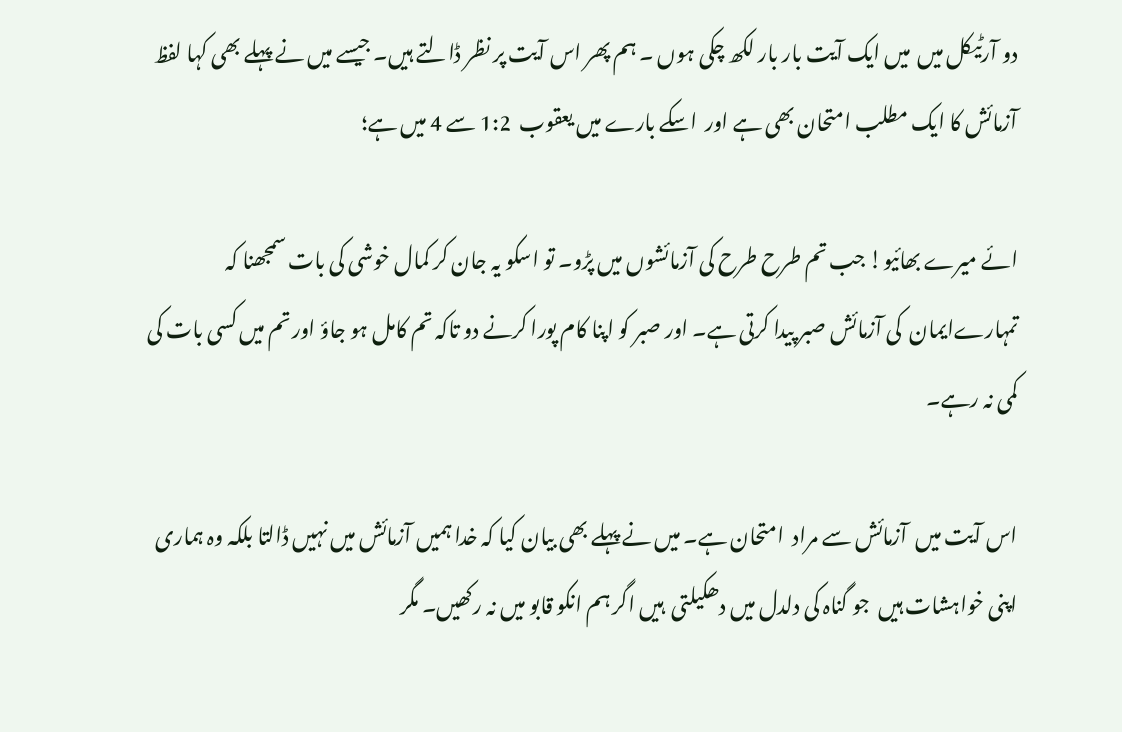دو آرٹیکل میں  میں ایک آیت بار بار لکھ چکی ہوں ۔ ہم پھر اس آیت پر نظر ڈالتے ہیں۔ جیسے میں نے پہلے بھی کہا لفظ آزمائش کا ایک مطلب امتحان بھی ہے اور  اسکے بارے میں یعقوب  1:2 سے 4 میں ہے؛

ائے میرے بھائیو! جب تم طرح طرح کی آزمائشوں میں پڑو۔ تو اسکو یہ جان کر کمال خوشی کی بات سمجھنا کہ تمہارےایمان  کی آزمائش صبر پیدا کرتی ہے۔ اور صبر کو اپنا کام پورا کرنے دو تاکہ تم کامل ہو جاؤ اور تم میں کسی بات کی کمی نہ رہے۔

اس آیت میں  آزمائش سے مراد  امتحان ہے۔ میں نے پہلے بھی بیان کیا کہ خدا ہمیں آزمائش میں نہیں ڈالتا بلکہ وہ ہماری اپنی خواہشات ہیں  جو گناہ کی دلدل میں دھکیلتی  ہیں اگر ہم انکو قابو میں نہ رکھیں۔ مگر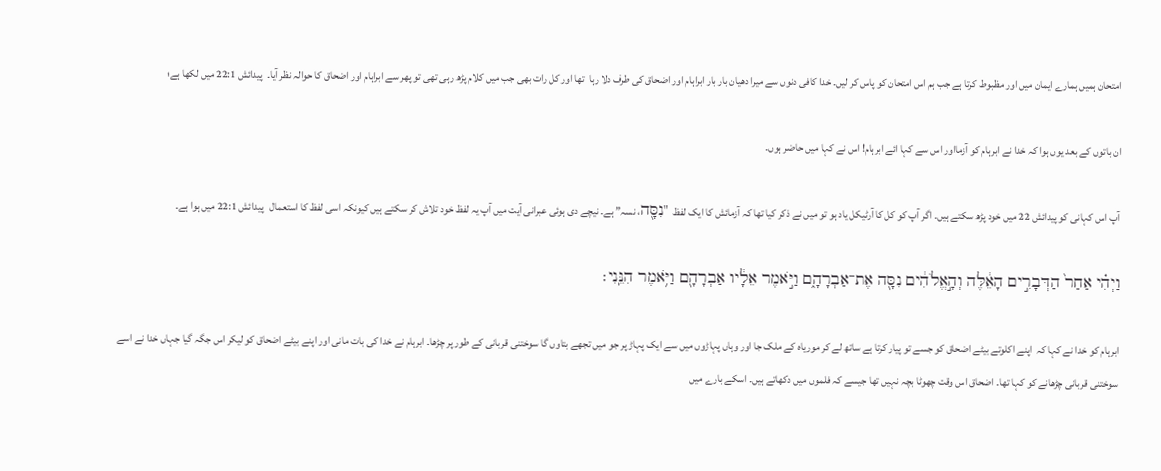امتحان ہمیں ہمارے ایمان میں اور مظبوط کرتا ہے جب ہم اس امتحان کو پاس کر لیں۔ خدا کافی دنوں سے میرا دھیان بار بار ابراہام اور اضحاق کی طرف دلا رہا  تھا اور کل رات بھی جب میں کلام پڑھ رہی تھی تو پھر سے ابراہام اور اضحاق کا حوالہ نظر آیا۔  پیدائش 22:1 میں لکھا ہے؛

ان باتوں کے بعد یوں ہوا کہ خدا نے ابرہام کو آزمااور اس سے کہا ائے ابرہام! اس نے کہا میں حاضر ہوں۔

آپ اس کہانی کو پیدائش 22 میں خود پڑھ سکتے ہیں۔ اگر آپ کو کل کا آرٹیکل یاد ہو تو میں نے ذکر کیا تھا کہ آزمائش کا ایک لفظ  "נִסָּ֖ה، نسہ” ہے۔ نیچے دی ہوئی عبرانی آیت میں آپ یہ لفظ خود تلاش کر سکتے ہیں کیونکہ اسی لفظ کا استعمال   پیدائش 22:1 میں ہوا ہے۔

וַיְהִ֗י אַחַר֙ הַדְּבָרִ֣ים הָאֵ֔לֶּה וְהָ֣אֱלֹהִ֔ים נִסָּ֖ה אֶת־אַבְרָהָ֑ם וַיֹּ֣אמֶר אֵלָ֔יו אַבְרָהָ֖ם וַיֹּ֥אמֶר הִנֵּֽנִי׃

ابرہام کو خدا نے کہا کہ  اپنے اکلوتے بیٹے اضحاق کو جسے تو پیار کرتا ہے ساتھ لے کر موریاہ کے ملک جا اور وہاں پہاڑوں میں سے ایک پہاڑ پر جو میں تجھے بتاوں گا سوختنی قربانی کے طور پر چڑھا۔ ابرہام نے خدا کی بات مانی اور اپنے بیٹے اضحاق کو لیکر اس جگہ گیا جہاں خدا نے اسے سوختنی قربانی چڑھانے کو کہا تھا۔ اضحاق اس وقت چھوٹا بچہ نہیں تھا جیسے کہ فلموں میں دکھاتے ہیں۔ اسکے بارے میں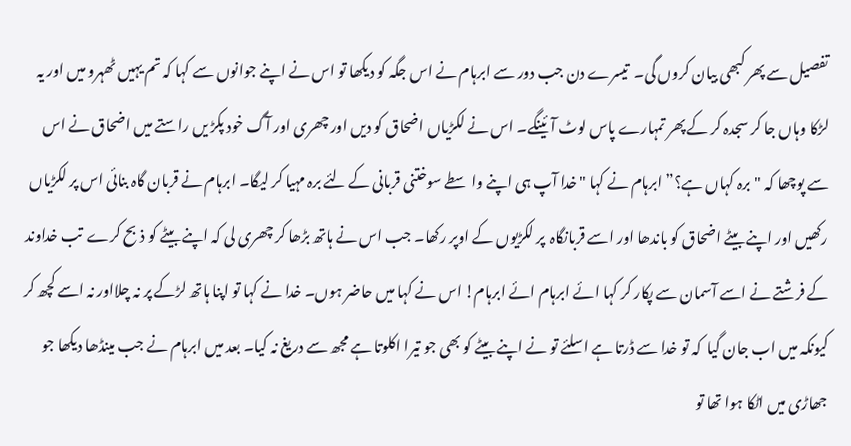تفصیل سے پھر کبھی بیان کروں گی۔  تیسرے دن جب دور سے ابرہام نے اس جگہ کو دیکھا تو اس نے اپنے جوانوں سے کہا کہ تم یہیں ٹھہرو میں اور یہ لڑکا وہاں جا کر سجدہ کر کے پھر تمہارے پاس لوٹ آئینگے۔ اس نے لکڑیاں اضحاق کو دیں اور چھری اور آگ خود پکڑ یں راستے میں اضحاق نے اس سے پوچھا کہ "برہ کہاں ہے؟” ابرہام نے کہا "خدا آپ ہی اپنے واسطے سوختنی قربانی کے لئے برہ مہیا کر لیگا۔ ابرہام نے قربان گاہ بنائی اس پر لکڑیاں رکھیں اور اپنے بیٹے اضحاق کو باندھا اور اسے قربانگاہ  پر لکڑیوں کے اوپر رکھا۔ جب اس نے ہاتھ بڑھا کر چھری لی کہ اپنے بیٹے کو ذبح کرے  تب خداوند کے فرشتے نے اسے آسمان سے پکار کر کہا ائے ابرہام ائے ابرہام! اس نے کہا میں حاضر ہوں۔ خدا نے کہا تو اپنا ہاتھ لڑکے پر نہ چلااور نہ اسے کچھ کر کیونکہ میں اب جان گیا  کہ تو خدا سے ڈرتا ہے اسلئے تو نے اپنے بیٹے کو بھی جو تیرا اکلوتا ہے مجھ سے دریغ نہ کیا۔ بعد میں ابرہام نے جب مینڈھا دیکھا جو جھاڑی میں اٹکا ہوا تھا تو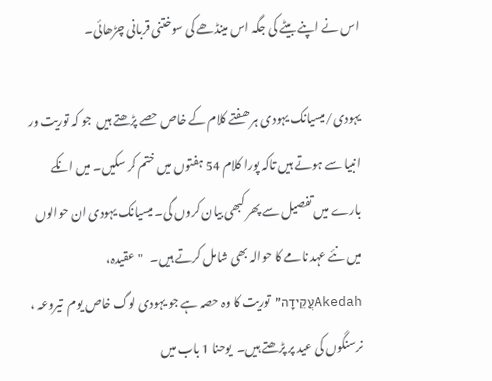اس نے اپنے بیٹے کی جگہ اس مینڈھے کی سوختنی قربانی چڑھائی۔

یہودی/میسیانک یہودی ہر ھفتے کلام کے خاص حصے پڑھتے ہیں  جو کہ توریت ور انبیا سے ہوتے ہیں تاکہ پورا کلام 54 ہفتوں میں ختم کر سکیں۔ میں انکے بارے میں تفصیل سے پھر کبھی بیان کروں گی۔ میسیانک یہودی ان حوالوں میں نئے عہد نامے کا حوالہ بھی شامل کرتے ہیں۔   "عقیدہ، Akedahעֲקֵידָה”توریت کا وہ حصہ ہے جو یہودی لوگ خاص یوم  تیروعہ ، نرسنگوں کی عید پر پڑھتے ہیں۔  یوحنا 1 باب میں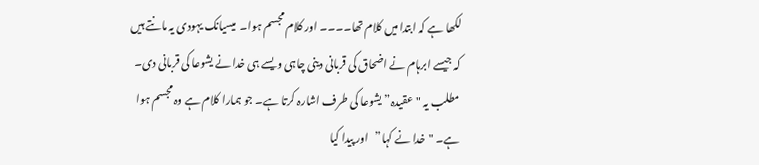لکھا ہے کہ ابتدا میں کلام تھا۔۔۔۔ اور کلام مجسم ہوا۔  میسیانک یہودی یہ مانتے ہیں کہ جیسے ابرہام نے اضحاق کی قربانی دینی چاہی ویسے ہی خدا نے یشوعا کی قربانی دی۔ مطلب یہ "عقیدہ” یشوعا کی طرف اشارہ کرتا ہے۔ جو ہمارا کلام ہے وہ مجسم ہوا ہے۔ "خدا نے کہا”   اور پیدا کیا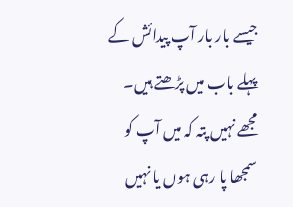جیسے بار بار آپ پیدائش کے پہلے باب میں پڑھتے ہیں۔  مجھے نہیں پتہ کہ میں آپ کو سمجھا پا رہی ہوں یا نہیں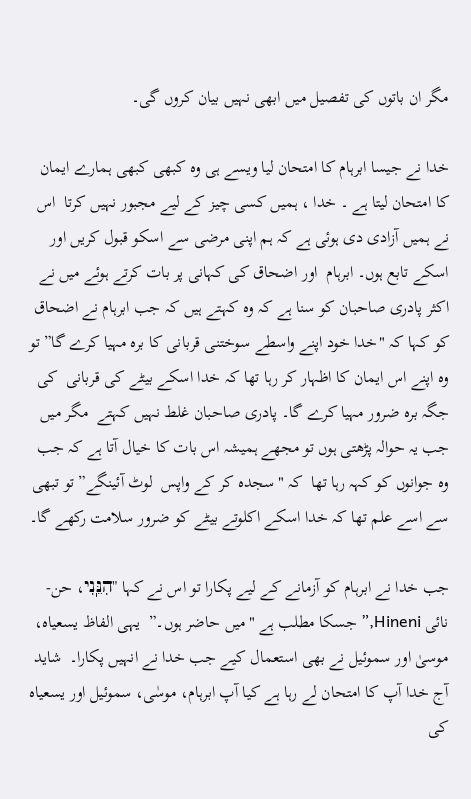مگر ان باتوں کی تفصیل میں ابھی نہیں بیان کروں گی۔

خدا نے جیسا ابرہام کا امتحان لیا ویسے ہی وہ کبھی کبھی ہمارے ایمان کا امتحان لیتا ہے ۔ خدا ، ہمیں کسی چیز کے لیے مجبور نہیں کرتا  اس نے ہمیں آزادی دی ہوئی ہے کہ ہم اپنی مرضی سے اسکو قبول کریں اور اسکے تابع ہوں۔ ابرہام  اور اضحاق کی کہانی پر بات کرتے ہوئے میں نے اکثر پادری صاحبان کو سنا ہے کہ وہ کہتے ہیں کہ جب ابرہام نے اضحاق کو کہا کہ "خدا خود اپنے واسطے سوختنی قربانی کا برہ مہیا کرے گا” تو وہ اپنے اس ایمان کا اظہار کر رہا تھا کہ خدا اسکے بیٹے کی قربانی  کی جگہ برہ ضرور مہیا کرے گا۔ پادری صاحبان غلط نہیں کہتے  مگر میں جب یہ حوالہ پڑھتی ہوں تو مجھے ہمیشہ اس بات کا خیال آتا ہے کہ جب وہ جوانوں کو کہہ رہا تھا  کہ "سجدہ کر کے واپس  لوٹ آئینگے” تو تبھی سے اسے علم تھا کہ خدا اسکے اکلوتے بیٹے کو ضرور سلامت رکھے گا۔

جب خدا نے ابرہام کو آزمانے کے لیے پکارا تو اس نے کہا "הִנֵּֽנִי، حن-نائی Hineni,” جسکا مطلب ہے "میں حاضر ہوں۔”  یہی الفاظ یسعیاہ، موسیٰ اور سموئیل نے بھی استعمال کیے جب خدا نے انہیں پکارا۔  شاید آج خدا آپ کا امتحان لے رہا ہے کیا آپ ابرہام، موسٰی، سموئیل اور یسعیاہ کی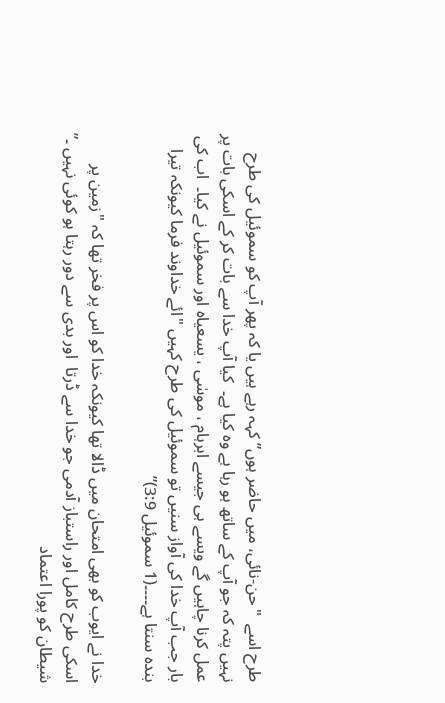طرح اسے  "حن-نائی، میں حاضر ہوں” کہہ رہے ہیں یا کہ پھر آپ کو سموئیل کی طرح نہیں پتہ کہ جو آپ کے ساتھ ہو رہا ہے وہ کیا ہے۔  کیا آپ خدا سے بات کر کے اسکی بات پر عمل کرنا چاہیں گے ویسے ہی جیسے ابرہام ، موسٰی ، یسعیاہ اور سموئیل نے کیا۔  اب کی بار جب آپ خدا کی آواز سنیں تو سموئیل کی طرح کہیں "ائے خداوند فرما کیونکہ تیرا بندہ سنتا ہے۔۔۔۔(1 سموئیل 3:9)”

خدا نے ایوب کو بھی امتحان میں ڈالا تھا کیونکہ خدا کو اس پر فخر تھا کہ "زمین پر اسکی طرح کامل اور راستباز آدمی جو خدا سے ڈرتا  اور بدی سے دور رہتا ہو کوئی نہیں ۔” شیطان کو پورا اعتماد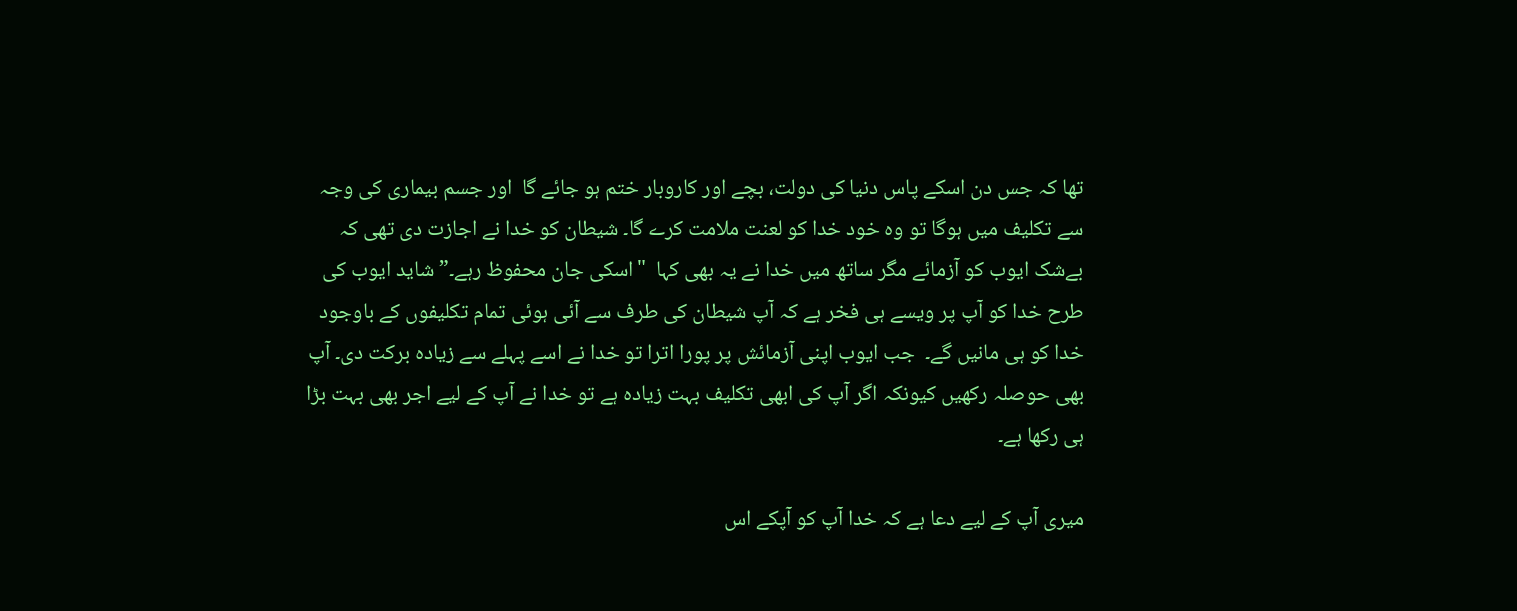تھا کہ جس دن اسکے پاس دنیا کی دولت، بچے اور کاروبار ختم ہو جائے گا  اور جسم بیماری کی وجہ سے تکلیف میں ہوگا تو وہ خود خدا کو لعنت ملامت کرے گا۔ شیطان کو خدا نے اجازت دی تھی کہ بےشک ایوب کو آزمائے مگر ساتھ میں خدا نے یہ بھی کہا  "اسکی جان محفوظ رہے۔” شاید ایوب کی طرح خدا کو آپ پر ویسے ہی فخر ہے کہ آپ شیطان کی طرف سے آئی ہوئی تمام تکلیفوں کے باوجود خدا کو ہی مانیں گے۔  جب ایوب اپنی آزمائش پر پورا اترا تو خدا نے اسے پہلے سے زیادہ برکت دی۔ آپ بھی حوصلہ رکھیں کیونکہ اگر آپ کی ابھی تکلیف بہت زیادہ ہے تو خدا نے آپ کے لیے اجر بھی بہت بڑا ہی رکھا ہے۔

میری آپ کے لیے دعا ہے کہ خدا آپ کو آپکے اس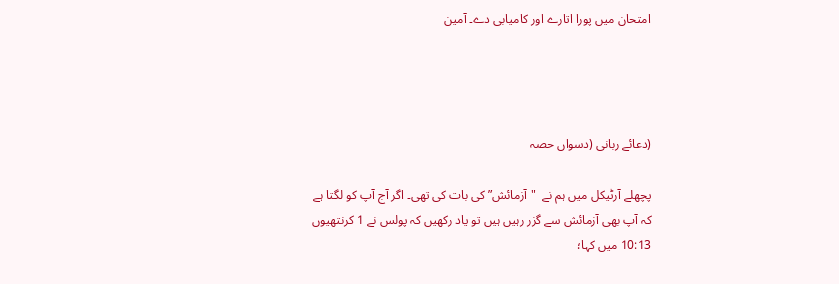امتحان میں پورا اتارے اور کامیابی دے۔ آمین




(دعائے ربانی (دسواں حصہ

پچھلے آرٹیکل میں ہم نے  "آزمائش” کی بات کی تھی۔ اگر آج آپ کو لگتا ہے کہ آپ بھی آزمائش سے گزر رہیں ہیں تو یاد رکھیں کہ پولس نے 1 کرنتھیوں 10:13 میں کہا؛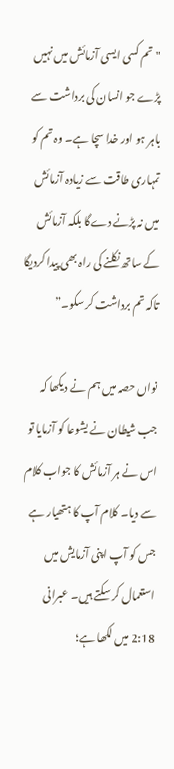"تم کسی ایسی آزمائش میں نہیں پڑے جو انسان کی برداشت سے باہر ہو اور خدا سچا ہے۔ وہ تم کو تمہاری طاقت سے زیادہ آزمائش میں نہ پڑنے دےگا بلکہ آزمائش کے ساتھ نکلنے کی راہ بھی پیدا کردیگا تاکہ تم برداشت کر سکو۔”

نواں حصہ میں ہم نے دیکھا کہ جب شیطان نے یشوعا کو آزمایا تو اس نے ہر آزمائش کا جواب کلام سے دیا۔ کلام آپ کا ہتھیار ہے جس کو آپ اپنی آزمایش میں استعمال کر سکتے ہیں۔ عبرانی 2:18 میں لکھا ہے؛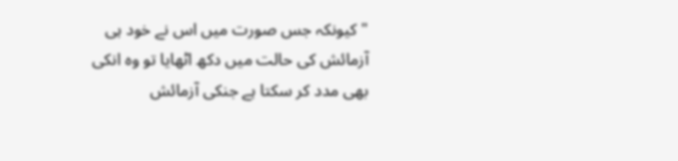"کیونکہ جس صورت میں اس نے خود ہی آزمائش کی حالت میں دکھ اٹھایا تو وہ انکی بھی مدد کر سکتا ہے جنکی آزمائش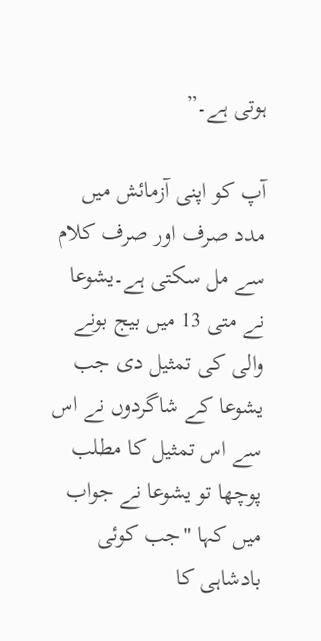ہوتی ہے۔”

آپ کو اپنی آزمائش میں مدد صرف اور صرف کلام سے مل سکتی ہے۔یشوعا نے متی 13 میں بیج بونے والی کی تمثیل دی جب یشوعا کے شاگردوں نے اس سے اس تمثیل کا مطلب پوچھا تو یشوعا نے جواب میں کہا "جب کوئی بادشاہی کا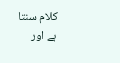کلام سنتا ہے اور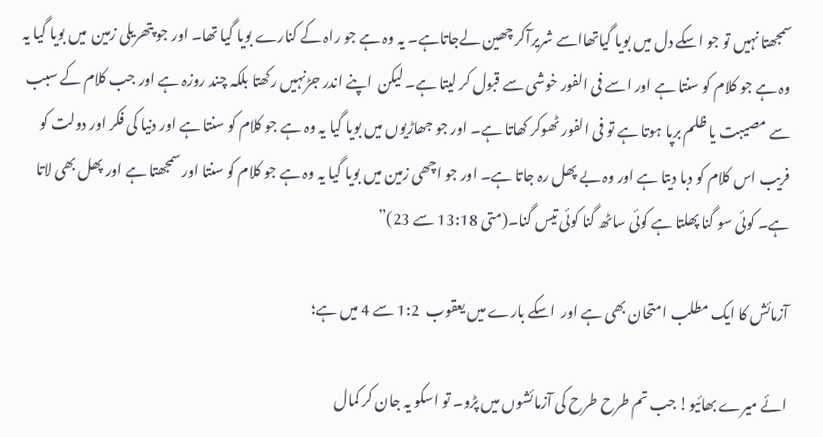سمجھتا نہیں تو جو اسکے دل میں بویا گیاتھااسے شریرآکر چھین لےجاتاہے۔ یہ وہ ہے جو راہ کے کنارے بویا گیا تھا۔ اور جو پتھریلی زمین  میں بویا گیا یہ وہ ہے جو کلام کو سنتا ہے اور اسے فی الفور خوشی سے قبول کر لیتا ہے۔ لیکن  اپنے اندر جڑنہیں رکھتا بلکہ چند روزہ ہے اور جب کلام کے سبب سے مصیبت یا ظلم برپا ہوتا ہے تو فی الفور ٹھوکر کھاتا ہے۔ اور جو جھاڑیوں میں بویا گیا یہ وہ ہے جو کلام کو سنتا ہے اور دنیا کی فکر اور دولت کو فریب اس کلام کو دبا دیتا ہے اور وہ بے پھل رہ جاتا ہے۔ اور جو اچھی زمین میں بویا گیا یہ وہ ہے جو کلام کو سنتا اور سمجھتا ہے اور پھل بھی لاتا ہے۔ کوئی سو گنا پھلتا ہے کوئی ساٹھ گنا کوئی تیس گنا۔(متی 13:18 سے 23)”

آزمائش کا ایک مطلب امتحان بھی ہے اور  اسکے بارے میں یعقوب  1:2 سے 4 میں ہے؛

ائے میرے بھائیو! جب تم طرح طرح کی آزمائشوں میں پڑو۔ تو اسکو یہ جان کر کمال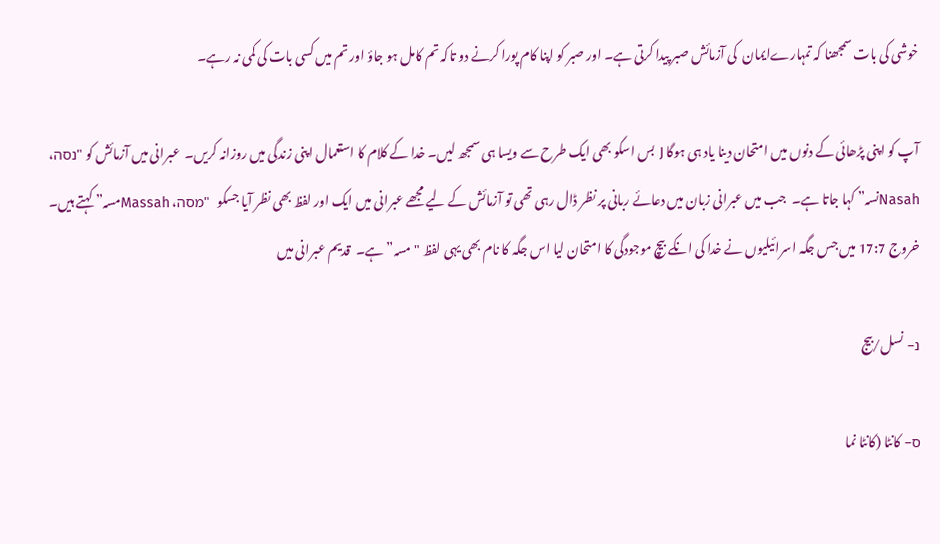خوشی کی بات سمجھنا کہ تمہارےایمان  کی آزمائش صبر پیدا کرتی ہے۔ اور صبر کو اپنا کام پورا کرنے دو تاکہ تم کامل ہو جاؤ اور تم میں کسی بات کی کمی نہ رہے۔

آپ کو اپنی پڑھائی کے دنوں میں امتحان دینا یاد ہی ہوگا J بس اسکو بھی ایک طرح سے ویسا ہی سمجھ لیں۔ خدا کے کلام کا استعمال اپنی زندگی میں روزانہ کریں۔  عبرانی میں آزمائش کو "נסה، Nasahنسہ” کہا جاتا ہے۔  جب میں عبرانی زبان میں دعائے ربانی پر نظر ڈال رہی تھی تو آزمائش کے لیے مجھے عبرانی میں ایک اور لفظ بھی نظر آیا جسکو   "מסה، Massahمسہ” کہتے ہیں۔ خروج 17:7 میں جس جگہ اسرائیلیوں نے خدا کی انکے بیچ موجودگی کا امتحان لیا اس جگہ کا نام بھی یہی لفظ "مسہ” ہے۔  قدیم عبرانی میں

נ– نسل/بیج

ס– کانٹا (کانٹا نما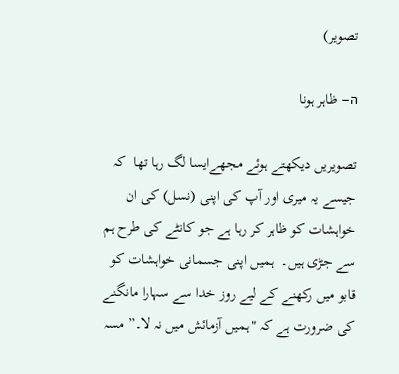تصویر)

ה– ظاہر ہونا

تصویریں دیکھتے ہوئے مجھےایسا لگ رہا تھا  کہ جیسے یہ میری اور آپ کی اپنی (نسل) کی ان خواہشات کو ظاہر کر رہا ہے جو کانٹے کی طرح ہم سے جڑی ہیں۔  ہمیں اپنی جسمانی خواہشات کو قابو میں رکھنے کے لیے روز خدا سے سہارا مانگنے کی ضرورت ہے کہ "ہمیں آزمائش میں نہ لا۔” مسہ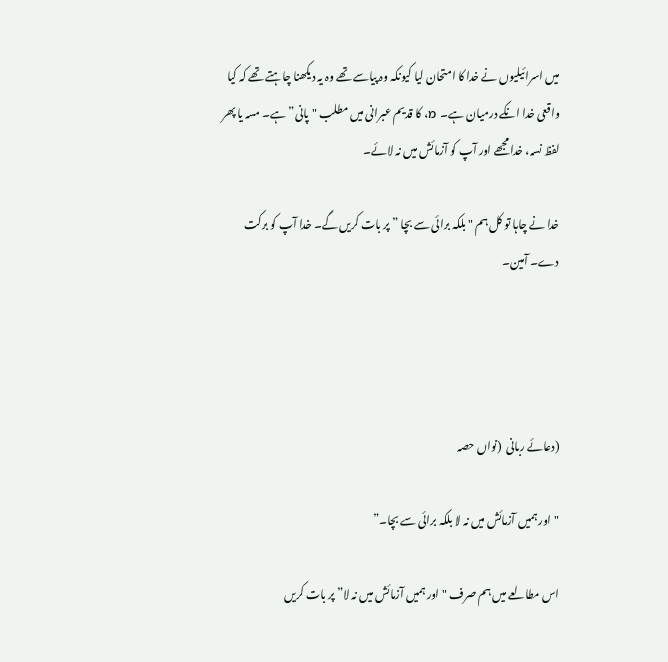میں اسرائیلیوں نے خدا کا امتحان لیا کیونکہ وہ پیاسے تھے وہ یہ دیکھنا چاہتے تھے کہ کیا واقعی خدا انکے درمیان ہے۔  מ، کا قدیم عبرانی میں مطلب "پانی” ہے۔ مسہ یا پھر لفظ نسہ، خدا مجھے اور آپ کو آزمائش میں نہ لائے۔

خدا نے چاہا تو کل ہم "بلکہ برائی سے بچا ” پر بات کریں گے۔ خدا آپ کو برکت دے۔ آمین۔




(دعائے ربانی  (نواں حصہ

"اور ہمیں آزمائش میں نہ لا بلکہ برائی سے بچا۔”

اس مطالعے میں ہم صرف "اور ہمیں آزمائش میں نہ لا” پر بات کریں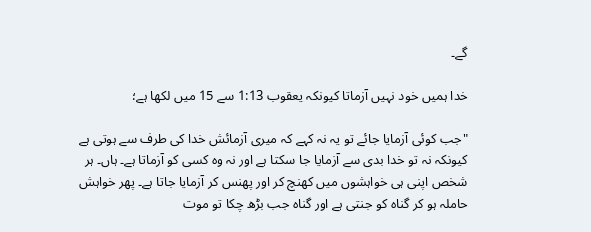گے۔

خدا ہمیں خود نہیں آزماتا کیونکہ یعقوب 1:13 سے 15 میں لکھا ہے؛

"جب کوئی آزمایا جائے تو یہ نہ کہے کہ میری آزمائش خدا کی طرف سے ہوتی ہے کیونکہ نہ تو خدا بدی سے آزمایا جا سکتا ہے اور نہ وہ کسی کو آزماتا ہے۔ ہاں۔ ہر شخص اپنی ہی خواہشوں میں کھنچ کر اور پھنس کر آزمایا جاتا ہے۔ پھر خواہش حاملہ ہو کر گناہ کو جنتی ہے اور گناہ جب بڑھ چکا تو موت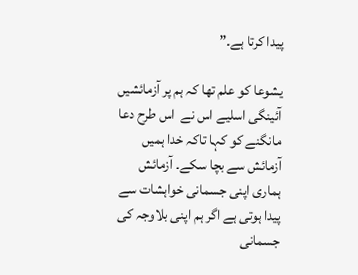پیدا کرتا ہے۔”

یشوعا کو علم تھا کہ ہم پر آزمائشیں آئینگی اسلیے اس نے  اس طرح دعا مانگنے کو کہا تاکہ خدا ہمیں آزمائش سے بچا سکے۔ آزمائش ہماری اپنی جسمانی خواہشات سے پیدا ہوتی ہے اگر ہم اپنی بلاوجہ کی جسمانی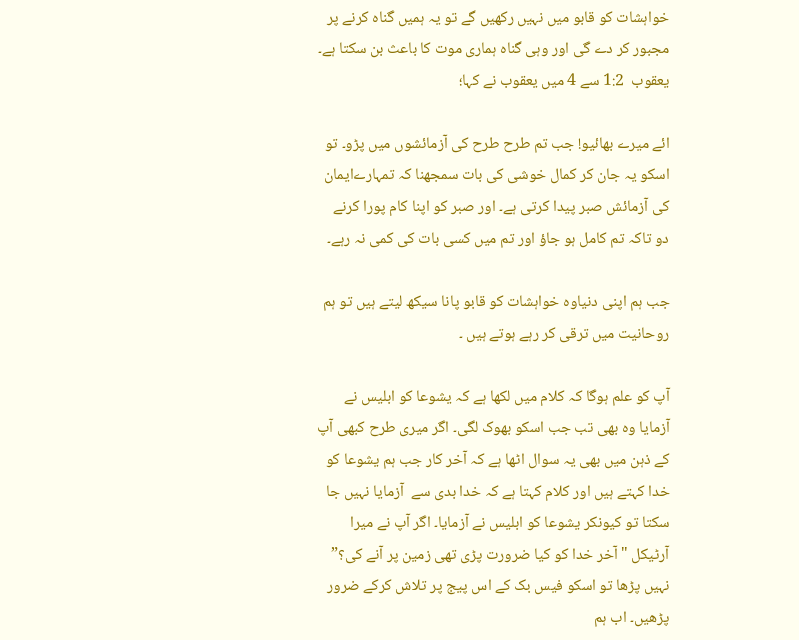خواہشات کو قابو میں نہیں رکھیں گے تو یہ ہمیں گناہ کرنے پر مجبور کر دے گی اور وہی گناہ ہماری موت کا باعث بن سکتا ہے۔ یعقوب  1:2 سے 4 میں یعقوب نے کہا؛

ائے میرے بھائیو! جب تم طرح طرح کی آزمائشوں میں پڑو۔ تو اسکو یہ جان کر کمال خوشی کی بات سمجھنا کہ تمہارےایمان  کی آزمائش صبر پیدا کرتی ہے۔ اور صبر کو اپنا کام پورا کرنے دو تاکہ تم کامل ہو جاؤ اور تم میں کسی بات کی کمی نہ رہے۔

جب ہم اپنی دنیاوہ خواہشات کو قابو پانا سیکھ لیتے ہیں تو ہم روحانیت میں ترقی کر رہے ہوتے ہیں ۔

آپ کو علم ہوگا کہ کلام میں لکھا ہے کہ یشوعا کو ابلیس نے آزمایا وہ بھی تب جب اسکو بھوک لگی۔ اگر میری طرح کبھی آپ کے ذہن میں بھی یہ سوال اٹھا ہے کہ آخر کار جب ہم یشوعا کو خدا کہتے ہیں اور کلام کہتا ہے کہ خدا بدی سے  آزمایا نہیں جا سکتا تو کیونکر یشوعا کو ابلیس نے آزمایا۔ اگر آپ نے میرا آرٹیکل "آخر خدا کو کیا ضرورت پڑی تھی زمین پر آنے کی؟” نہیں پڑھا تو اسکو فیس بک کے اس پیج پر تلاش کرکے ضرور پڑھیں۔ اب ہم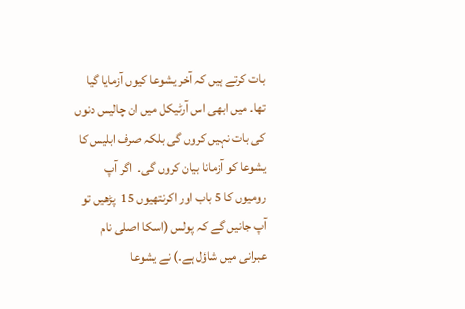بات کرتے ہیں کہ آخر یشوعا کیوں آزمایا گیا تھا۔ میں ابھی اس آرٹیکل میں ان چالیس دنوں کی بات نہیں کروں گی بلکہ صرف ابلیس کا یشوعا کو آزمانا بیان کروں گی۔  اگر آپ رومیوں کا 5 باب اور اکرنتھیوں 15  پڑھیں تو آپ جانیں گے کہ پولس (اسکا اصلی نام عبرانی میں شاؤل ہے۔) نے یشوعا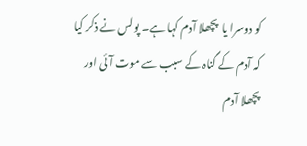کو دوسرا یا  پچھلا آدم کہا ہے۔ پولس نے ذکر کیا کہ آدم کے گناہ کے سبب سے موت آئی اور پچھلا آدم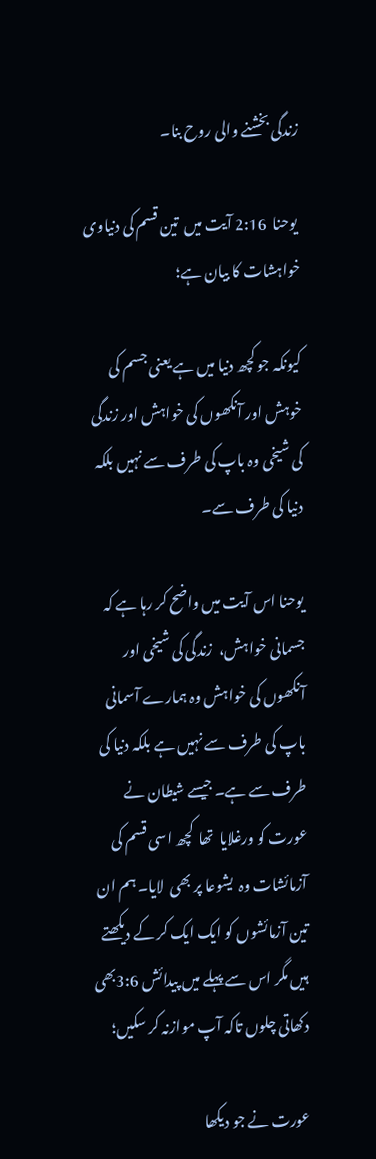زندگی بخشنے والی روح بنا۔

 یوحنا  2:16 آیت میں  تین قسم کی دنیاوی  خواہشات کا بیان ہے؛

کیونکہ جو کچھ دنیا میں ہے یعنی جسم کی خوہش اور آنکھوں کی خواہش اور زندگی کی شیخی وہ باپ کی طرف سے نہیں بلکہ دنیا کی طرف سے۔

یوحنا اس آیت میں واضح کر رہا ہے کہ جسمانی خواہش،  زندگی کی شیخی اور آنکھوں کی خواہش وہ ہمارے آسمانی باپ کی طرف سے نہیں ہے بلکہ دنیا کی طرف سے ہے۔ جیسے شیطان نے عورت کو ورغلایا  تھا  کچھ اسی قسم کی آزمائشات وہ  یشوعا پر بھی  لایا۔ ہم ان تین آزمائشوں کو ایک ایک کر کے دیکھتے ہیں مگر اس سے پہلے میں پیدائش 3:6بھی دکھاتی چلوں تاکہ آپ موازنہ کر سکیں؛

عورت نے جو دیکھا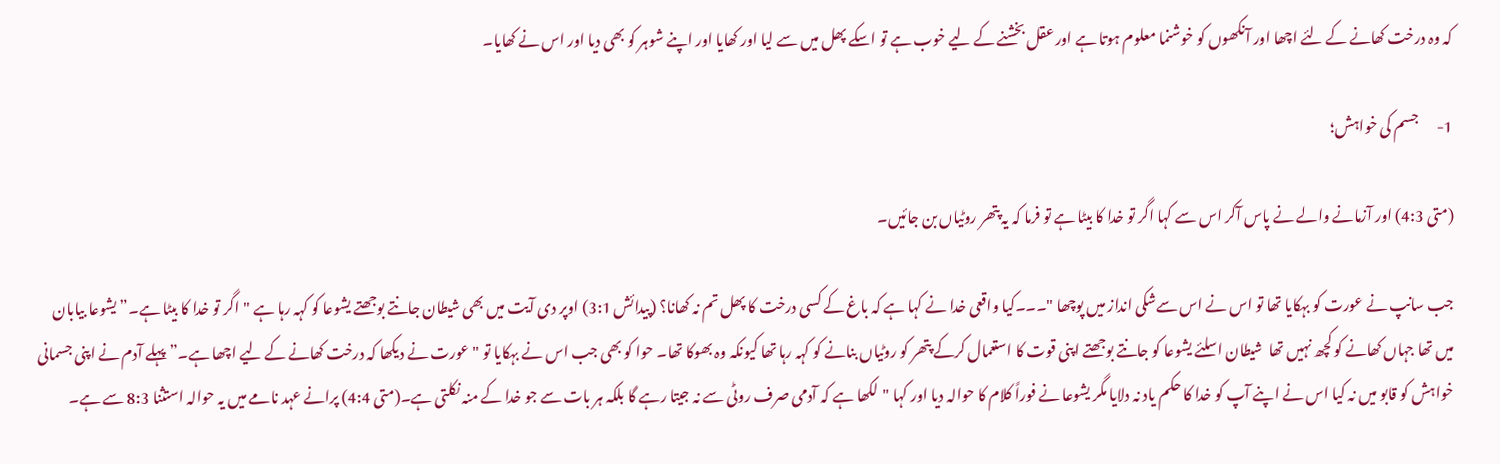کہ وہ درخت کھانے کے لئے اچھا اور آنکھوں کو خوشنما معلوم ہوتا ہے اور عقل بخشنے کے لیے خوب ہے تو اسکے پھل میں سے لیا اور کھایا اور اپنے شوہر کو بھی دیا اور اس نے کھایا۔

1-      جسم کی خواہش؛

(متی 4:3) اور آزمانے والے نے پاس آکر اس سے کہا اگر تو خدا کا بیٹا ہے تو فرما کہ یہ پتھر روٹیاں بن جائیں۔

جب سانپ نے عورت کو بہکایا تھا تو اس نے اس سےشکی انداز میں پوچھا "۔۔۔کیا واقعی خدا نے کہا ہے کہ باغ کے کسی درخت کا پھل تم نہ کھانا؟ (پیدائش 3:1) اوپر دی آیت میں بھی شیطان جانتے بوجھتے یشوعا کو کہہ رہا ہے "اگر تو خدا کا بیٹا ہے۔” یشوعا بیابان میں تھا جہاں کھانے کو کچھ نہیں تھا  شیطان اسلئے یشوعا کو جانتے بوجھتے اپنی قوت کا استعمال کرکے پتھر کو روٹیاں بنانے کو کہہ رہا تھا کیونکہ وہ بھوکا تھا۔ حوا کو بھی جب اس نے بہکایا تو "عورت نے دیکھا کہ درخت کھانے کے لیے اچھا ہے۔” پہلے آدم نے اپنی جسمانی خواہش کو قابو میں نہ کیا اس نے اپنے آپ کو خدا کا حکم یاد نہ دلایا مگر یشوعا نے فوراً کلام کا حوالہ دیا اور کہا "لکھا ہے کہ آدمی صرف روٹی سے نہ جیتا رہے گا بلکہ ہر بات سے جو خدا کے منہ نکلتی ہے۔(متی 4:4) پرانے عہد نامے میں یہ حوالہ استثنا 8:3 سے ہے۔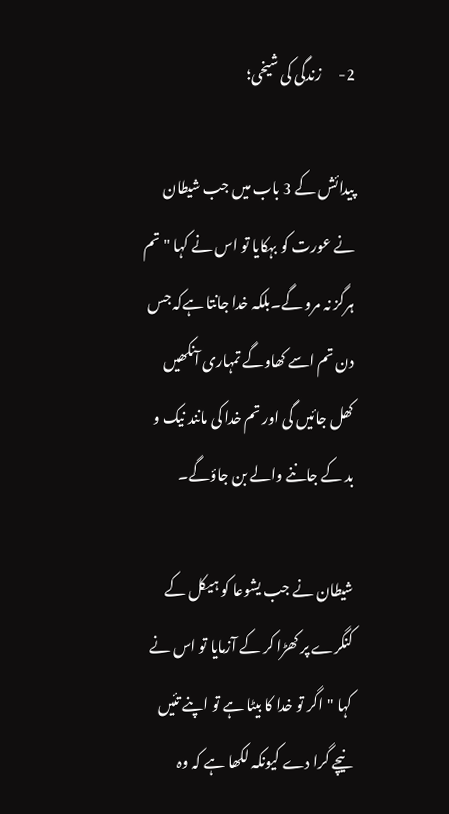2-      زندگی کی شیخی؛

پیدائش کے 3 باب میں جب شیطان نے عورت کو بہکایا تو اس نے کہا "تم ہرگز نہ مرو گے۔بلکہ خدا جانتا ہےکہ جس دن تم اسے کھاوگے تمہاری آنکھیں کھل جائیں گی اور تم خدا کی مانند نیک و بد کے جاننے والے بن جاؤگے۔

شیطان نے جب یشوعا کو ہیکل کے کنگرے پر کھڑا کر کے آزمایا تو اس نے کہا "اگر تو خدا کا بیٹا ہے تو اپنے تئیں نیچے گرا دے کیونکہ لکھا ہے کہ وہ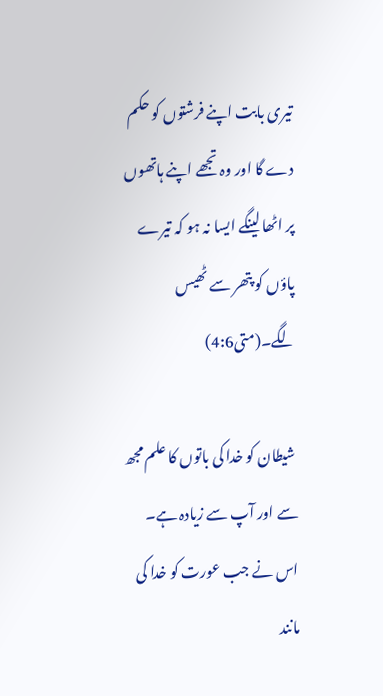تیری بابت اپنے فرشتوں کو حکم دے گا اور وہ تجھے اپنے ہاتھوں پر اٹھا لینگے ایسا نہ ہو کہ تیرے پاؤں کو پتھر سے ٹھیس لگے۔(متی4:6)

 شیطان کو خدا کی باتوں کا علم مجھ سے اور آپ سے زیادہ ہے۔  اس نے جب عورت کو خدا کی مانند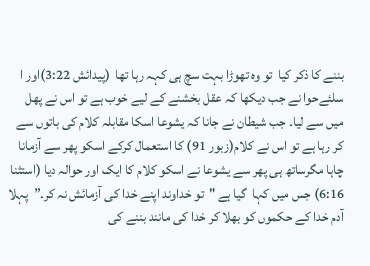بننے کا ذکر کیا  تو وہ تھوڑا بہت سچ ہی کہہ رہا تھا  (پیدائش 3:22)اور ا سلئےحوا نے جب دیکھا کہ عقل بخشنے کے لیے خوب ہے تو اس نے پھل میں سے لیا۔ جب شیطان نے جانا کہ یشوعا اسکا مقابلہ کلام کی باتوں سے کر رہا ہے تو اس نے کلام(زبور 91) کا استعمال کرکے اسکو پھر سے آزمانا چاہا مگرساتھ ہی پھر سے یشوعا نے اسکو کلام کا ایک اور حوالہ دیا (استثنا 6:16) جس میں کہا  گیا ہے "تو خداوند اپنے خدا کی آزمائش نہ کر۔”  پہلا آدم خدا کے حکموں کو بھلا کر خدا کی مانند بننے کی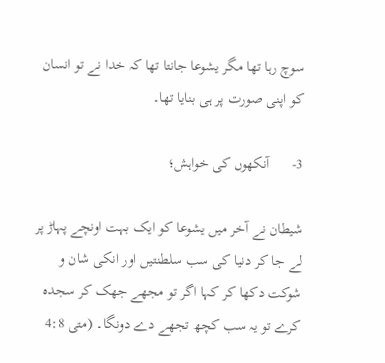سوچ رہا تھا مگر یشوعا جانتا تھا کہ خدا نے تو انسان کو اپنی صورت پر ہی بنایا تھا۔

3-      آنکھوں کی خواہش؛

شیطان نے آخر میں یشوعا کو ایک بہت اونچے پہاڑ پر لے جا کر دنیا کی سب سلطنتیں اور انکی شان و شوکت دکھا کر کہا اگر تو مجھے جھک کر سجدہ کرے تو یہ سب کچھ تجھے دے دونگا۔ (متی 4:8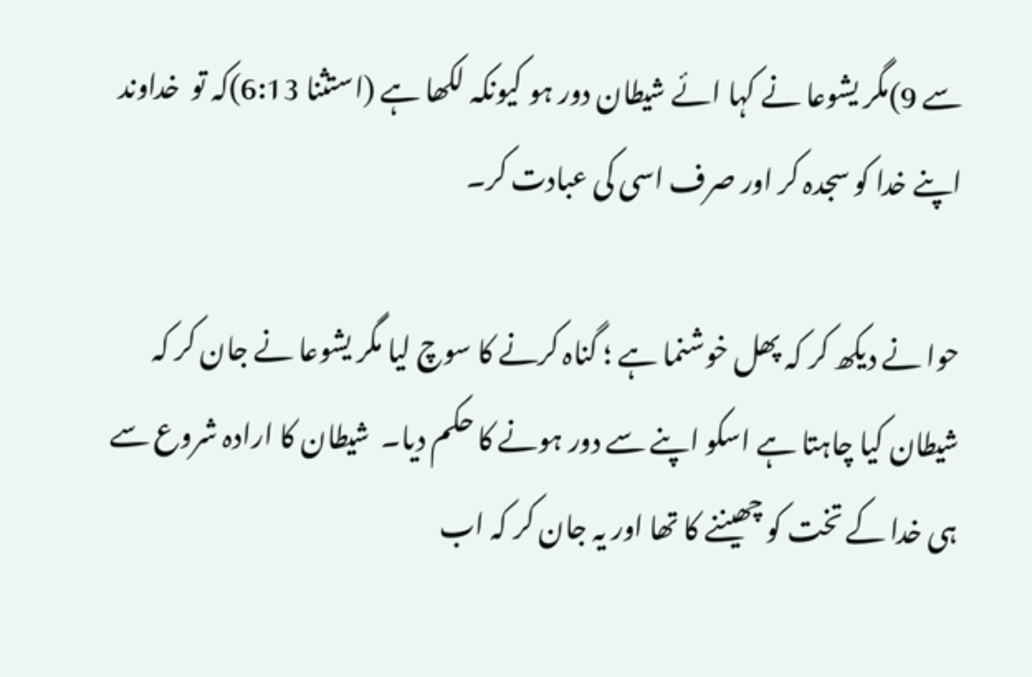سے 9)مگر یشوعا نے کہا ائے شیطان دور ہو کیونکہ لکھا ہے (استثنا 6:13)کہ تو  خداوند اپنے خدا کو سجدہ کر اور صرف اسی کی عبادت کر۔

حوا نے دیکھ کر کہ پھل خوشنما ہے ؛ گناہ کرنے کا سوچ لیا مگر یشوعا نے جان کر کہ شیطان کیا چاہتا ہے اسکو اپنے سے دور ہونے کا حکم دیا۔  شیطان کا ارادہ شروع سے ہی خدا کے تخت کو چھیننے کا تھا اور یہ جان کر کہ اب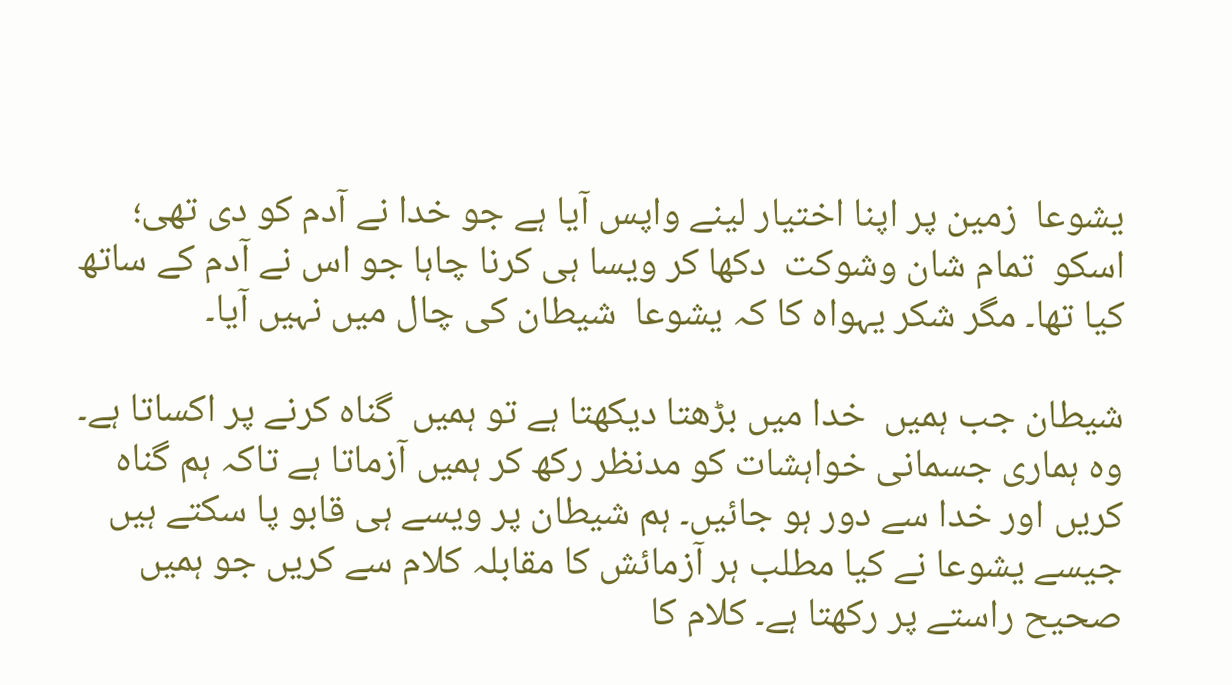یشوعا  زمین پر اپنا اختیار لینے واپس آیا ہے جو خدا نے آدم کو دی تھی؛  اسکو  تمام شان وشوکت  دکھا کر ویسا ہی کرنا چاہا جو اس نے آدم کے ساتھ کیا تھا۔ مگر شکر یہواہ کا کہ یشوعا  شیطان کی چال میں نہیں آیا۔

شیطان جب ہمیں  خدا میں بڑھتا دیکھتا ہے تو ہمیں  گناہ کرنے پر اکساتا ہے۔ وہ ہماری جسمانی خواہشات کو مدنظر رکھ کر ہمیں آزماتا ہے تاکہ ہم گناہ کریں اور خدا سے دور ہو جائیں۔ ہم شیطان پر ویسے ہی قابو پا سکتے ہیں جیسے یشوعا نے کیا مطلب ہر آزمائش کا مقابلہ کلام سے کریں جو ہمیں صحیح راستے پر رکھتا ہے۔ کلام کا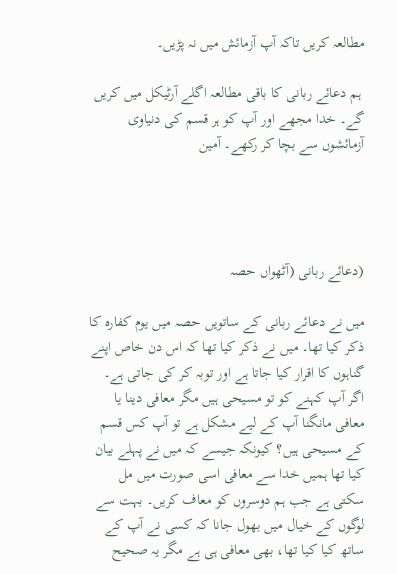مطالعہ کریں تاکہ آپ آزمائش میں نہ پڑیں۔

 ہم دعائے ربانی کا باقی مطالعہ اگلے آرٹیکل میں کریں گے۔ خدا مجھے اور آپ کو ہر قسم کی دنیاوی آزمائشوں سے بچا کر رکھے۔ آمین




(دعائے ربانی (آٹھواں حصہ

میں نے دعائے ربانی کے ساتویں حصہ میں یوم کفارہ کا ذکر کیا تھا۔ میں نے ذکر کیا تھا کہ اس دن خاص اپنے گناہوں کا اقرار کیا جاتا ہے اور توبہ کر کی جاتی ہے۔ اگر آپ کہنے کو تو مسیحی ہیں مگر معافی دینا یا معافی مانگنا آپ کے لیے مشکل ہے تو آپ کس قسم کے مسیحی ہیں؟ کیونکہ جیسے کہ میں نے پہلے بیان کیا تھا ہمیں خدا سے معافی اسی صورت میں مل سکتی ہے جب ہم دوسروں کو معاف کریں۔ بہت سے لوگوں کے خیال میں بھول جانا کہ کسی نے آپ کے ساتھ کیا کیا تھا، بھی معافی ہی ہے مگر یہ صحیح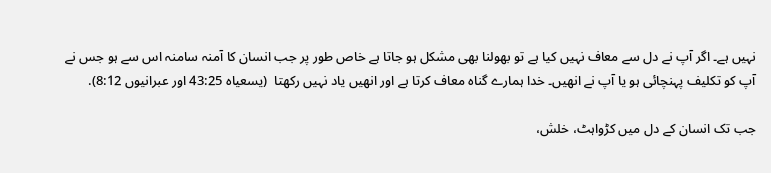نہیں ہے۔ اگر آپ نے دل سے معاف نہیں کیا ہے تو بھولنا بھی مشکل ہو جاتا ہے خاص طور پر جب انسان کا آمنہ سامنہ اس سے ہو جس نے آپ کو تکلیف پہنچائی ہو یا آپ نے انھیں۔ خدا ہمارے گناہ معاف کرتا ہے اور انھیں یاد نہیں رکھتا  (یسعیاہ 43:25 اور عبرانیوں 8:12).

جب تک انسان کے دل میں کڑواہٹ، خلش،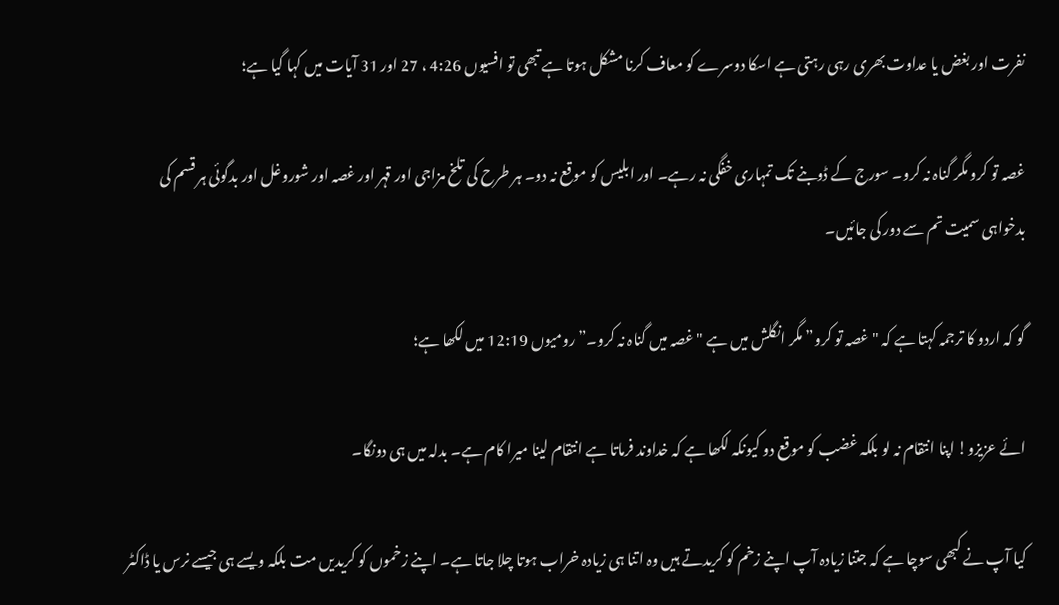نفرت اور بغض یا عداوت بھری رہی رہتی ہے اسکا دوسرے کو معاف کرنا مشکل ہوتا ہے تبھی تو افسیوں 4:26 ، 27 اور 31 آیات میں کہا گیا ہے؛

غصہ تو کرو مگر گناہ نہ کرو۔ سورج کے ڈوبنے تک تمہاری خفگی نہ رہے۔ اور ابلیس کو موقع نہ دو۔ ہر طرح کی تلخ مزاجی اور قہر اور غصہ اور شوروغل اور بدگوئی ہر قسم کی بدخواہی سمیت تم سے دور کی جائیں۔

گو کہ اردو کا ترجمہ کہتا ہے کہ "غصہ تو کرو” مگر انگلش میں ہے "غصہ میں گناہ نہ کرو۔” رومیوں 12:19 میں لکھا ہے؛

ائے عزیزو! اپنا انتقام نہ لو بلکہ غضب کو موقع دو کیونکہ لکھا ہے کہ خداوند فرماتا ہے انتقام لینا میرا کام ہے۔ بدلہ میں ہی دونگا۔

کیا آپ نے کبھی سوچا ہے کہ جتنا زیادہ آپ اپنے زخم کو کریدتے ہیں وہ اتنا ہی زیادہ خراب ہوتا چلا جاتا ہے۔ اپنے زخموں کو کریدیں مت بلکہ ویسے ہی جیسے نرس یا ڈاکٹر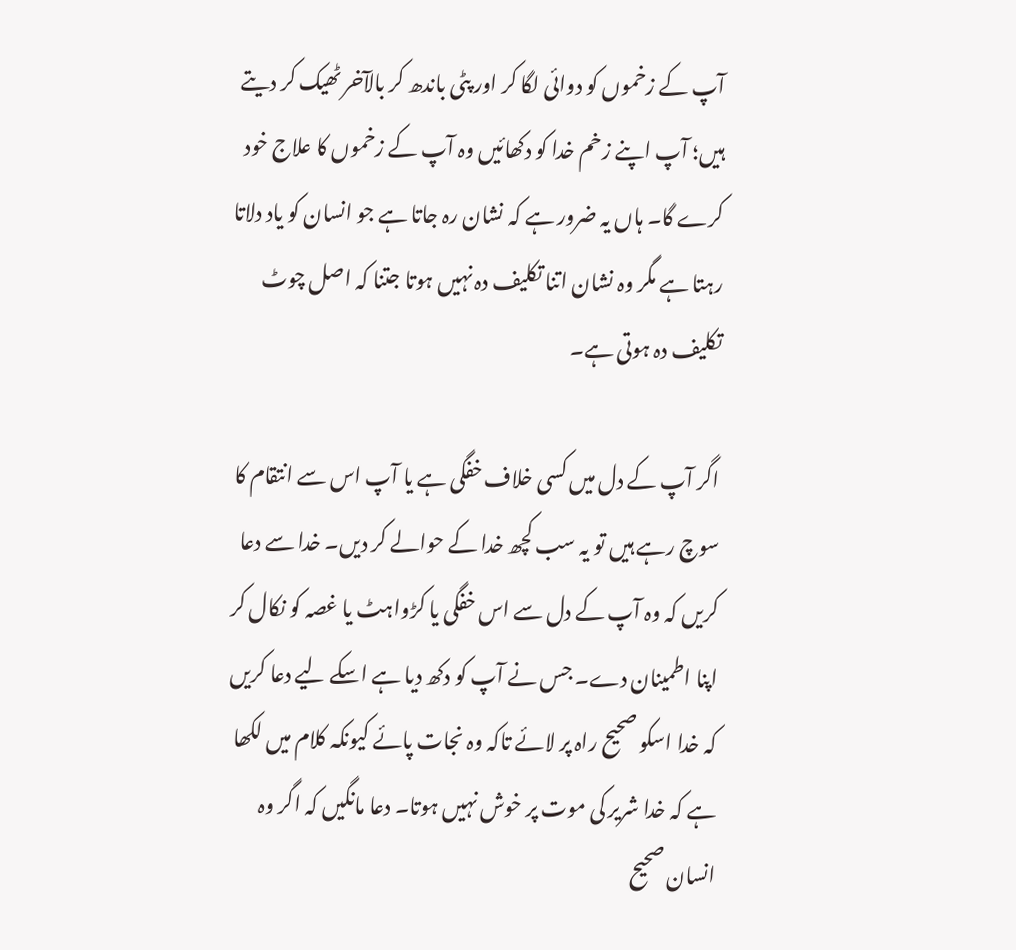آپ کے زخموں کو دوائی لگا کر اور پٹی باندھ کر بالآخر ٹھیک کر دیتے ہیں؛ آپ اپنے زخم خدا کو دکھائیں وہ آپ کے زخموں کا علاج خود کرے گا۔ ہاں یہ ضرور ہے کہ نشان رہ جاتا ہے جو انسان کو یاد دلاتا رہتا ہے مگر وہ نشان اتنا تکلیف دہ نہیں ہوتا جتنا کہ اصل چوٹ تکلیف دہ ہوتی ہے۔

اگر آپ کے دل میں کسی خلاف خفگی ہے یا آپ اس سے انتقام کا سوچ رہے ہیں تو یہ سب کچھ خدا کے حوالے کر دیں۔ خدا سے دعا کریں کہ وہ آپ کے دل سے اس خفگی یا کڑواہٹ یا غصہ کو نکال کر اپنا اطمینان دے۔ جس نے آپ کو دکھ دیا ہے اسکے لیے دعا کریں کہ خدا اسکو صحیح راہ پر لائے تاکہ وہ نجات پائے کیونکہ کلام میں لکھا ہے کہ خدا شریر کی موت پر خوش نہیں ہوتا۔ دعا مانگیں کہ اگر وہ انسان صحیح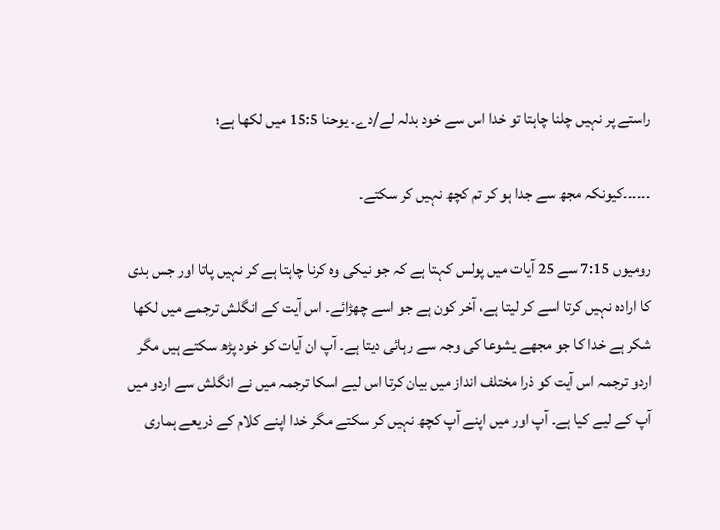راستے پر نہیں چلنا چاہتا تو خدا اس سے خود بدلہ لے/دے۔ یوحنا 15:5 میں لکھا ہے؛

۔۔۔۔۔۔کیونکہ مجھ سے جدا ہو کر تم کچھ نہیں کر سکتے۔

رومیوں 7:15 سے 25 آیات میں پولس کہتا ہے کہ جو نیکی وہ کرنا چاہتا ہے کر نہیں پاتا اور جس بدی کا ارادہ نہیں کرتا اسے کر لیتا ہے، آخر کون ہے جو اسے چھڑائے۔ اس آیت کے انگلش ترجمے میں لکھا شکر ہے خدا کا جو مجھے یشوعا کی وجہ سے رہائی دیتا ہے۔ آپ ان آیات کو خود پڑھ سکتے ہیں مگر اردو ترجمہ اس آیت کو ذرا مختلف انداز میں بیان کرتا اس لیے اسکا ترجمہ میں نے انگلش سے اردو میں آپ کے لیے کیا ہے۔ آپ اور میں اپنے آپ کچھ نہیں کر سکتے مگر خدا اپنے کلام کے ذریعے ہماری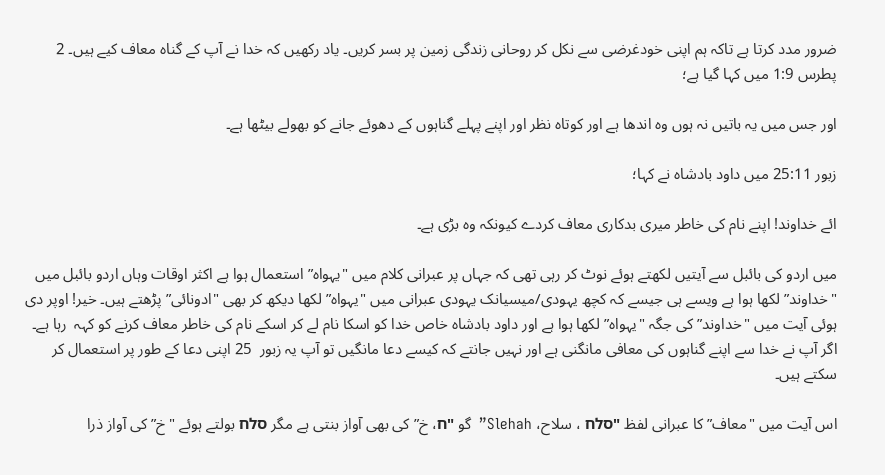ضرور مدد کرتا ہے تاکہ ہم اپنی خودغرضی سے نکل کر روحانی زندگی زمین پر بسر کریں۔ یاد رکھیں کہ خدا نے آپ کے گناہ معاف کیے ہیں۔ 2 پطرس 1:9 میں کہا گیا ہے؛

اور جس میں یہ باتیں نہ ہوں وہ اندھا ہے اور کوتاہ نظر اور اپنے پہلے گناہوں کے دھوئے جانے کو بھولے بیٹھا ہے۔

زبور 25:11 میں داود بادشاہ نے کہا؛

ائے خداوند! اپنے نام کی خاطر میری بدکاری معاف کردے کیونکہ وہ بڑی ہے۔

میں اردو کی بائبل سے آیتیں لکھتے ہوئے نوٹ کر رہی تھی کہ جہاں پر عبرانی کلام میں "یہواہ” استعمال ہوا ہے اکثر اوقات وہاں اردو بائبل میں "خداوند” لکھا ہوا ہے ویسے ہی جیسے کہ کچھ یہودی/میسیانک یہودی عبرانی میں "یہواہ” لکھا دیکھ کر بھی "ادونائی” پڑھتے ہیں۔ خیر! اوپر دی ہوئی آیت میں "خداوند” کی جگہ "یہواہ” لکھا ہوا ہے اور داود بادشاہ خاص خدا کو اسکا نام لے کر اسکے نام کی خاطر معاف کرنے کو کہہ  رہا ہے۔ اگر آپ نے خدا سے اپنے گناہوں کی معافی مانگنی ہے اور نہیں جانتے کہ کیسے دعا مانگیں تو آپ یہ زبور  25 اپنی دعا کے طور پر استعمال کر سکتے ہیں۔

اس آیت میں "معاف” کا عبرانی لفظ "סלח ، سلاح، Slehah”  گو "ח، خ” کی بھی آواز بنتی ہے مگر סלח بولتے ہوئے "خ” کی آواز ذرا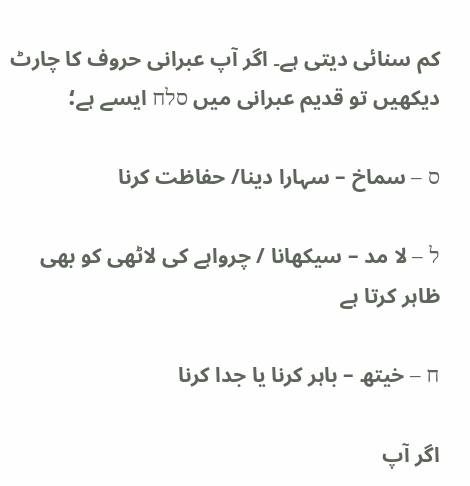کم سنائی دیتی ہے۔ اگر آپ عبرانی حروف کا چارٹ دیکھیں تو قدیم عبرانی میں סלח ایسے ہے؛

ס – سماخ – سہارا دینا/ حفاظت کرنا

ל – لا مد – سیکھانا / چرواہے کی لاٹھی کو بھی ظاہر کرتا ہے

ח – خیتھ – باہر کرنا یا جدا کرنا

اگر آپ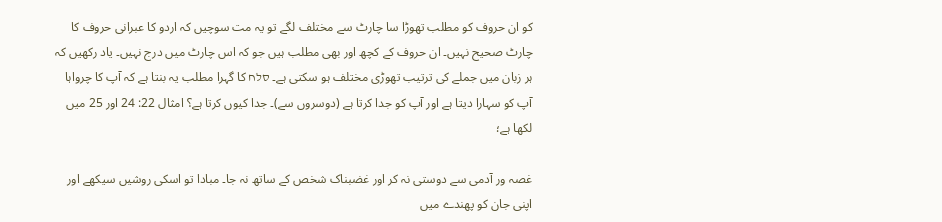کو ان حروف کو مطلب تھوڑا سا چارٹ سے مختلف لگے تو یہ مت سوچیں کہ اردو کا عبرانی حروف کا چارٹ صحیح نہیں۔ ان حروف کے کچھ اور بھی مطلب ہیں جو کہ اس چارٹ میں درج نہیں۔ یاد رکھیں کہ ہر زبان میں جملے کی ترتیب تھوڑی مختلف ہو سکتی ہے۔ סלח کا گہرا مطلب یہ بنتا ہے کہ آپ کا چرواہا آپ کو سہارا دیتا ہے اور آپ کو جدا کرتا ہے (دوسروں سے)۔ جدا کیوں کرتا ہے؟ امثال 22: 24 اور 25 میں لکھا ہے؛

غصہ ور آدمی سے دوستی نہ کر اور غضبناک شخص کے ساتھ نہ جا۔ مبادا تو اسکی روشیں سیکھے اور اپنی جان کو پھندے میں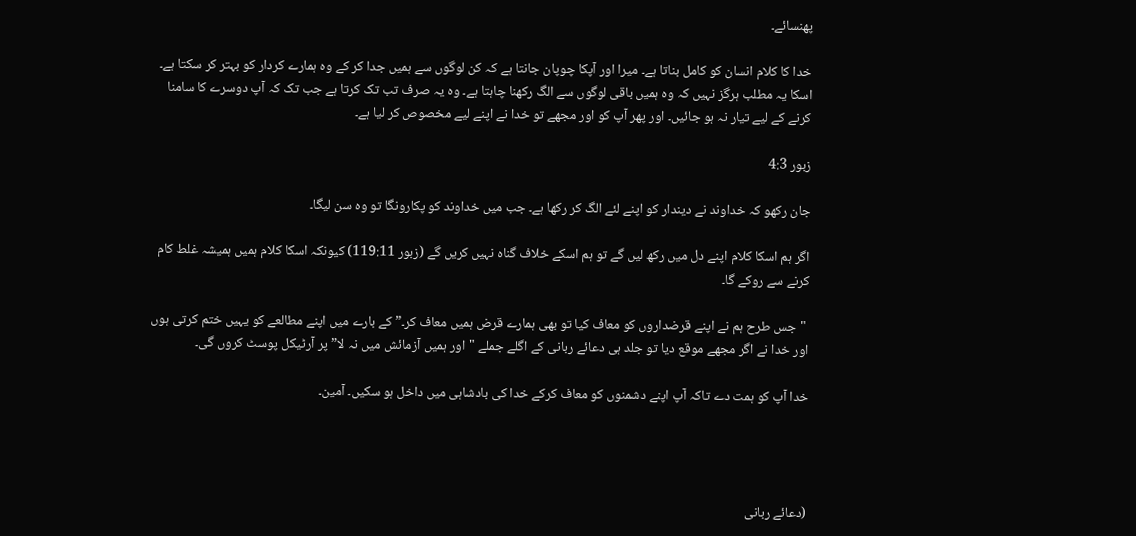پھنسائے۔

خدا کا کلام انسان کو کامل بناتا ہے۔ میرا اور آپکا چوپان جانتا ہے کہ کن لوگوں سے ہمیں جدا کر کے وہ ہمارے کردار کو بہتر کر سکتا ہے۔ اسکا یہ مطلب ہرگز نہیں کہ وہ ہمیں باقی لوگوں سے الگ رکھنا چاہتا ہے۔ وہ یہ صرف تب تک کرتا ہے جب تک کہ آپ دوسرے کا سامنا کرنے کے لیے تیار نہ ہو جائیں۔ اور پھر آپ کو اور مجھے تو خدا نے اپنے لیے مخصوص کر لیا ہے۔

زبور 4:3

جان رکھو کہ خداوند نے دیندار کو اپنے لئے الگ کر رکھا ہے۔ جب میں خداوند کو پکارونگا تو وہ سن لیگا۔

اگر ہم اسکا کلام اپنے دل میں رکھ لیں گے تو ہم اسکے خلاف گناہ نہیں کریں گے (زبور 119:11) کیونکہ اسکا کلام ہمیں ہمیشہ غلط کام کرنے سے روکے گا۔

 "جس طرح ہم نے اپنے قرضداروں کو معاف کیا تو بھی ہمارے قرض ہمیں معاف کر۔” کے بارے میں اپنے مطالعے کو یہیں ختم کرتی ہوں اور خدا نے اگر مجھے موقع دیا تو جلد ہی دعائے ربانی کے اگلے جملے "اور ہمیں آزمائش میں نہ لا” پر آرٹیکل پوسٹ کروں گی۔

خدا آپ کو ہمت دے تاکہ آپ اپنے دشمنوں کو معاف کرکے خدا کی بادشاہی میں داخل ہو سکیں۔ آمین۔




(دعائے ربانی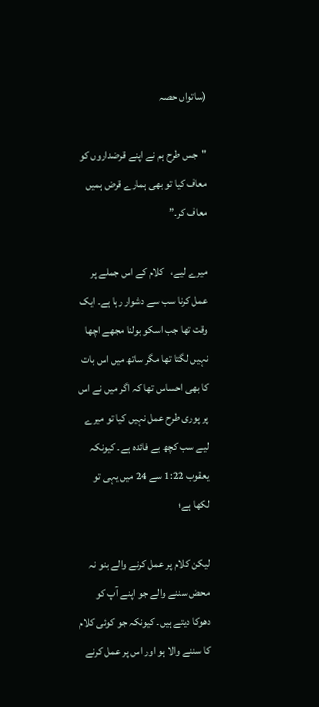(ساتواں حصہ

"جس طرح ہم نے اپنے قرضداروں کو معاف کیا تو بھی ہمارے قرض ہمیں معاف کر۔”

میرے لیے،   کلام کے اس جملے پر عمل کرنا سب سے دشوار رہا ہے۔ ایک وقت تھا جب اسکو بولنا مجھے اچھا نہیں لگتا تھا مگر ساتھ میں اس بات کا بھی احساس تھا کہ اگر میں نے اس پر پوری طرح عمل نہیں کیا تو میرے لیے سب کچھ بے فائدہ ہے۔ کیونکہ یعقوب 1:22 سے 24 میں یہی تو لکھا ہے؛

لیکن کلام پر عمل کرنے والے بنو نہ محض سننے والے جو اپنے آپ کو دھوکا دیتے ہیں۔ کیونکہ جو کوئی کلام کا سننے والا ہو اور اس پر عمل کرنے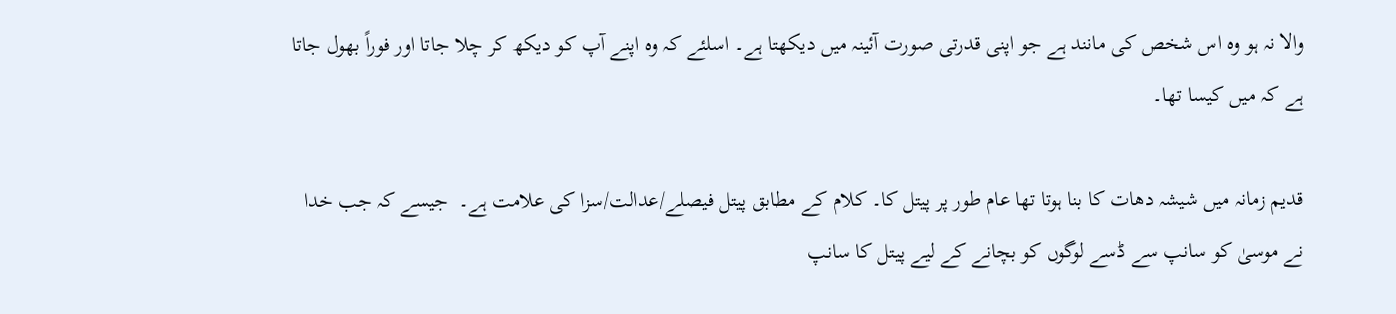والا نہ ہو وہ اس شخص کی مانند ہے جو اپنی قدرتی صورت آئینہ میں دیکھتا ہے۔ اسلئے کہ وہ اپنے آپ کو دیکھ کر چلا جاتا اور فوراً بھول جاتا ہے کہ میں کیسا تھا۔

قدیم زمانہ میں شیشہ دھات کا بنا ہوتا تھا عام طور پر پیتل کا۔ کلام کے مطابق پیتل فیصلے/عدالت/سزا کی علامت ہے۔  جیسے کہ جب خدا نے موسیٰ کو سانپ سے ڈسے لوگوں کو بچانے کے لیے پیتل کا سانپ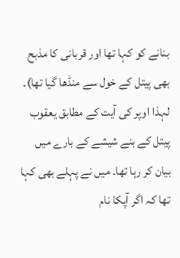بنانے کو کہا تھا اور قربانی کا مذبح بھی پیتل کے خول سے منڈھا گیا تھا)۔ لہذا اوپر کی آیت کے مطابق یعقوب پیتل کے بنے شیشے کے بارے میں بیان کر رہا تھا۔ میں نے پہلے بھی کہا تھا کہ اگر آپکا نام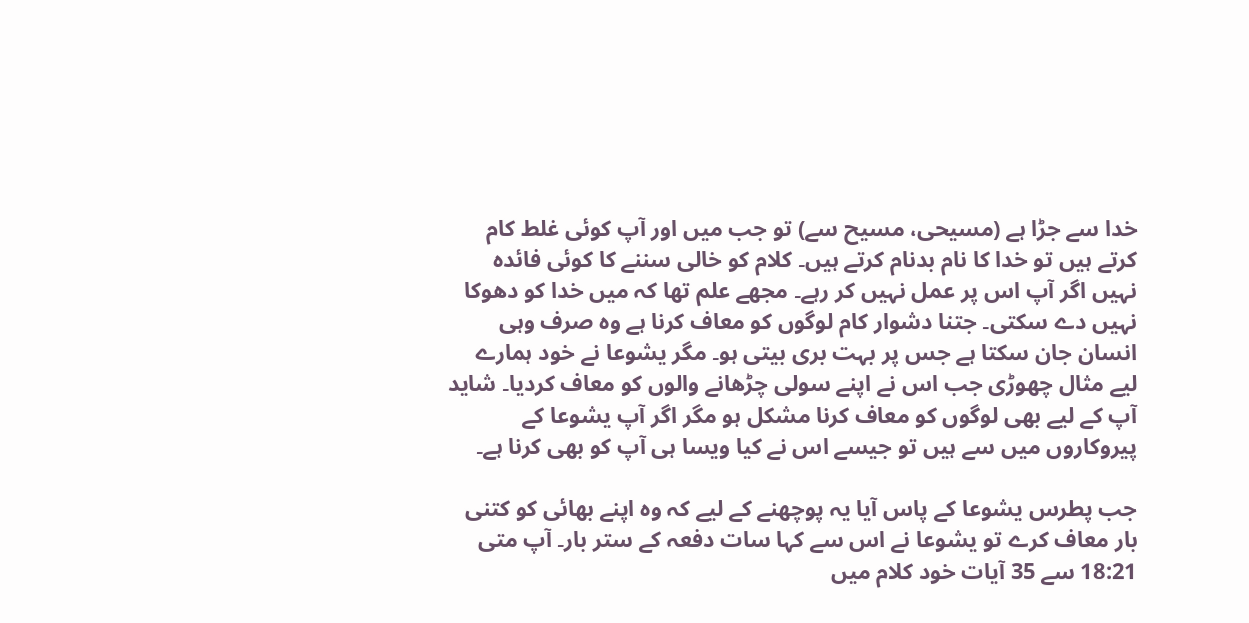خدا سے جڑا ہے (مسیحی، مسیح سے) تو جب میں اور آپ کوئی غلط کام کرتے ہیں تو خدا کا نام بدنام کرتے ہیں۔ کلام کو خالی سننے کا کوئی فائدہ نہیں اگر آپ اس پر عمل نہیں کر رہے۔ مجھے علم تھا کہ میں خدا کو دھوکا نہیں دے سکتی۔ جتنا دشوار کام لوگوں کو معاف کرنا ہے وہ صرف وہی انسان جان سکتا ہے جس پر بہت بری بیتی ہو۔ مگر یشوعا نے خود ہمارے لیے مثال چھوڑی جب اس نے اپنے سولی چڑھانے والوں کو معاف کردیا۔ شاید آپ کے لیے بھی لوگوں کو معاف کرنا مشکل ہو مگر اگر آپ یشوعا کے پیروکاروں میں سے ہیں تو جیسے اس نے کیا ویسا ہی آپ کو بھی کرنا ہے۔

جب پطرس یشوعا کے پاس آیا یہ پوچھنے کے لیے کہ وہ اپنے بھائی کو کتنی بار معاف کرے تو یشوعا نے اس سے کہا سات دفعہ کے ستر بار۔ آپ متی 18:21 سے 35 آیات خود کلام میں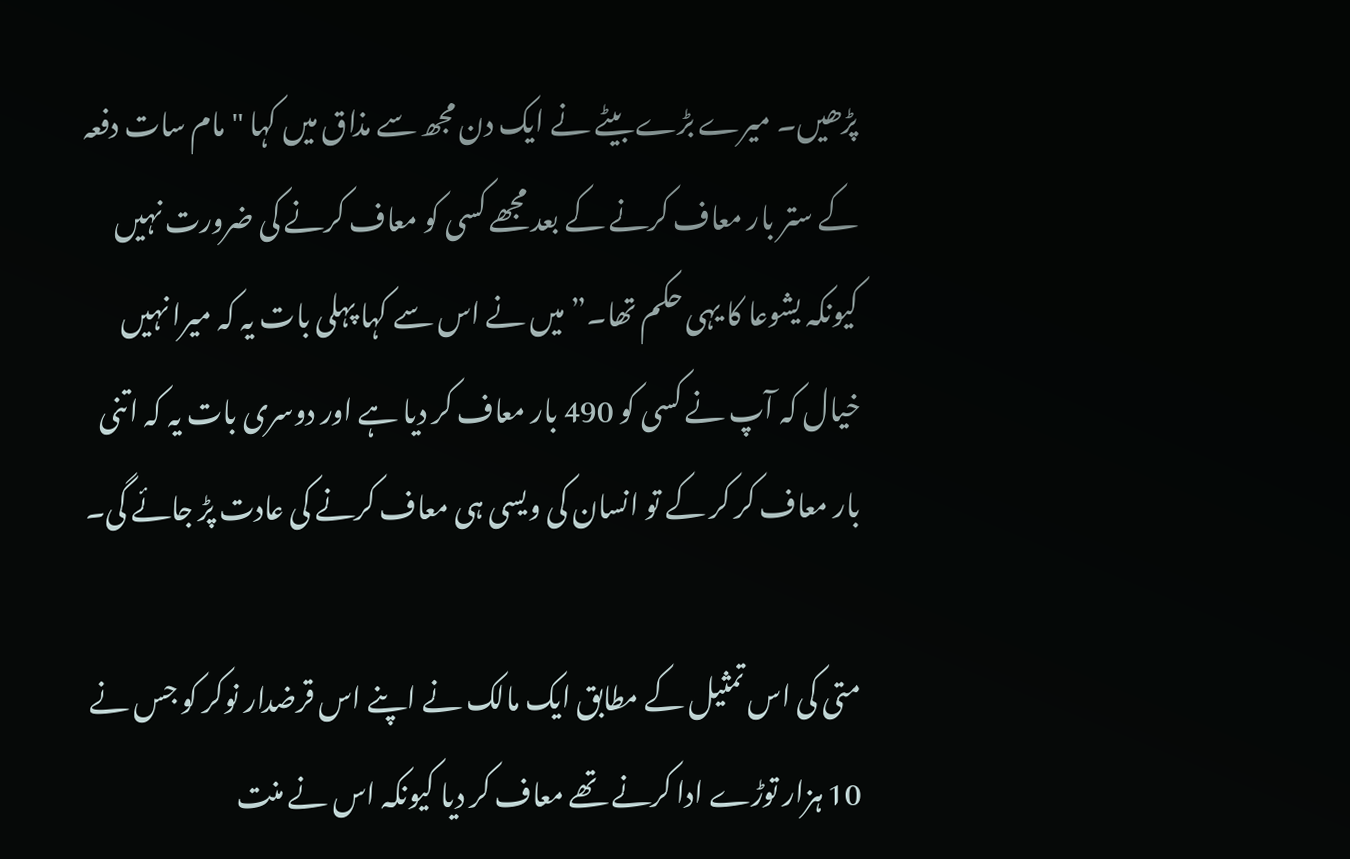پڑھیں۔ میرے بڑے بیٹے نے ایک دن مجھ سے مذاق میں کہا "مام سات دفعہ کے ستر بار معاف کرنے کے بعد مجھے کسی کو معاف کرنے کی ضرورت نہیں کیونکہ یشوعا کا یہی حکم تھا۔” میں نے اس سے کہا پہلی بات یہ کہ میرا نہیں خیال کہ آپ نے کسی کو 490 بار معاف کر دیا ہے اور دوسری بات یہ کہ اتنی بار معاف کر کر کے تو انسان کی ویسی ہی معاف کرنے کی عادت پڑ جائے گی۔

متی کی اس تمثیل کے مطابق ایک مالک نے اپنے اس قرضدار نوکر کو جس نے 10 ہزار توڑے ادا کرنے تھے معاف کر دیا کیونکہ اس نے منت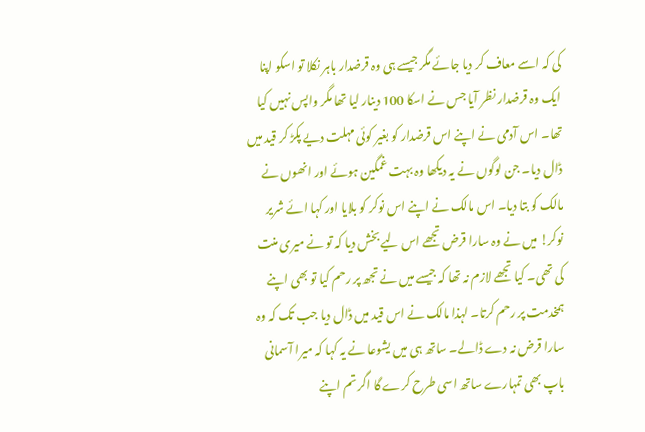کی کہ اسے معاف کر دیا جائے مگر جیسے ہی وہ قرضدار باہر نکلا تو اسکو اپنا ایک وہ قرضدار نظر آیا جس نے اسکا 100 دینار لیا تھا مگر واپس نہیں کیا تھا۔ اس آدمی نے اپنے اس قرضدار کو بغیر کوئی مہلت دیے پکڑ کر قید میں ڈال دیا۔ جن لوگوں نے یہ دیکھا وہ بہت غمگین ہوئے اور انھوں نے مالک کو بتا دیا۔ اس مالک نے اپنے اس نوکر کو بلایا اور کہا ائے شریر نوکر! میں نے وہ سارا قرض تجھے اس لیے بخش دیا کہ تو نے میری منت کی تھی۔ کیا تجھے لازم نہ تھا کہ جیسے میں نے تجھ پر رحم کیا تو بھی اپنے ہمخدمت پر رحم کرتا۔ لہذا مالک نے اس قید میں ڈال دیا جب تک کہ وہ سارا قرض نہ دے ڈالے۔ ساتھ ہی میں یشوعا نے یہ کہا کہ میرا آسمانی باپ بھی تمہارے ساتھ اسی طرح کرے گا اگر تم اپنے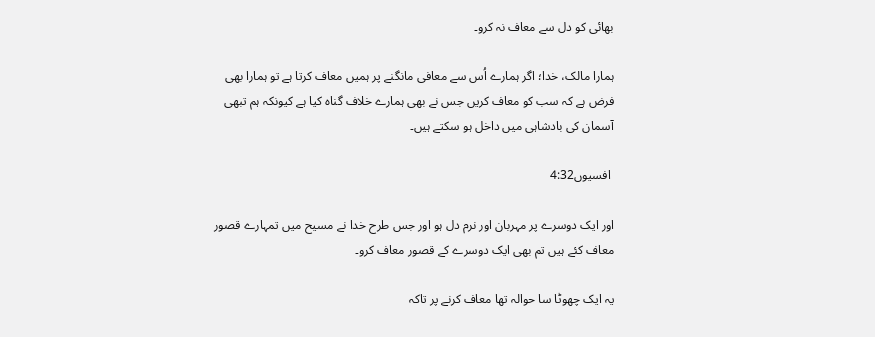بھائی کو دل سے معاف نہ کرو۔

ہمارا مالک، خدا؛ اگر ہمارے اُس سے معافی مانگنے پر ہمیں معاف کرتا ہے تو ہمارا بھی فرض ہے کہ سب کو معاف کریں جس نے بھی ہمارے خلاف گناہ کیا ہے کیونکہ ہم تبھی آسمان کی بادشاہی میں داخل ہو سکتے ہیں۔

 افسیوں4:32

اور ایک دوسرے پر مہربان اور نرم دل ہو اور جس طرح خدا نے مسیح میں تمہارے قصور معاف کئے ہیں تم بھی ایک دوسرے کے قصور معاف کرو۔

یہ ایک چھوٹا سا حوالہ تھا معاف کرنے پر تاکہ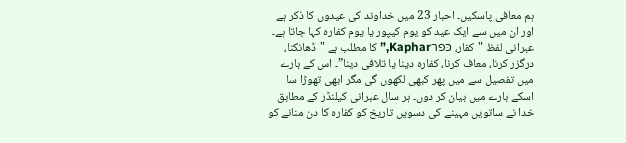ہم معافی پاسکیں۔ احبار 23 میں خداوند کی عیدوں کا ذکر ہے اور ان میں سے ایک عید کو یوم کیپور یا یوم کفارہ کہا جاتا ہے۔ عبرانی لفظ "کفار، כּפרKaphar,” کا مطلب ہے "ڈھانکنا، درگزر کرنا، معاف کرنا، کفارہ دینا یا تلافی دینا”۔ اس کے بارے میں تفصیل سے میں پھر کبھی لکھوں گی مگر ابھی تھوڑا سا اسکے بارے میں بیان کر دوں۔ ہر سال عبرانی کیلنڈر کے مطابق خدا نے ساتویں مہینے کی دسویں تاریخ کو کفارہ کا دن منانے کو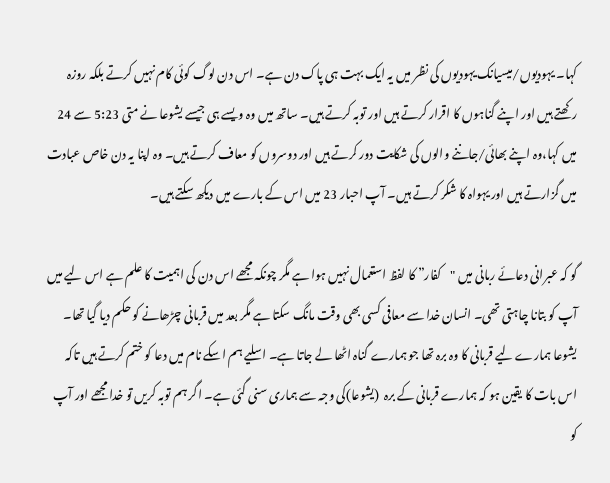کہا۔ یہودیوں/میسیانک یہودیوں کی نظر میں یہ ایک بہت ہی پاک دن ہے۔ اس دن لوگ کوئی کام نہیں کرتے بلکہ روزہ رکھتے ہیں اور اپنے گناہوں کا اقرار کرتے ہیں اور توبہ کرتے ہیں۔ ساتھ میں وہ ویسے ہی جیسے یشوعا نے متی 5:23 سے 24 میں کہا،وہ اپنے بھائی/جاننے والوں کی شکایت دور کرتے ہیں اور دوسروں کو معاف کرتے ہیں۔ وہ اپنا یہ دن خاص عبادت میں گزارتے ہیں اور یہواہ کا شکر کرتے ہیں۔ آپ احبار 23 میں اس کے بارے میں دیکھ سکتے ہیں۔

گو کہ عبرانی دعائے ربانی میں "کفار” کا لفظ استعمال نہیں ہوا ہے مگر چونکہ مجھے اس دن کی اہمیت کا علم ہے اس لیے میں آپ کو بتانا چاہتی تھی۔ انسان خدا سے معافی کسی بھی وقت مانگ سکتا ہے مگر بعد میں قربانی چڑھانے کو حکم دیا گیا تھا۔ یشوعا ہمارے لیے قربانی کا وہ برہ تھا جو ہمارے گناہ اٹھا لے جاتا ہے۔ اسلیے ہم اسکے نام میں دعا کو ختم کرتے ہیں تاکہ اس بات کا یقین ہو کہ ہمارے قربانی کے برہ  (یشوعا)کی وجہ سے ہماری سنی گئی ہے۔ اگر ہم توبہ کریں تو خدا مجھے اور آپ کو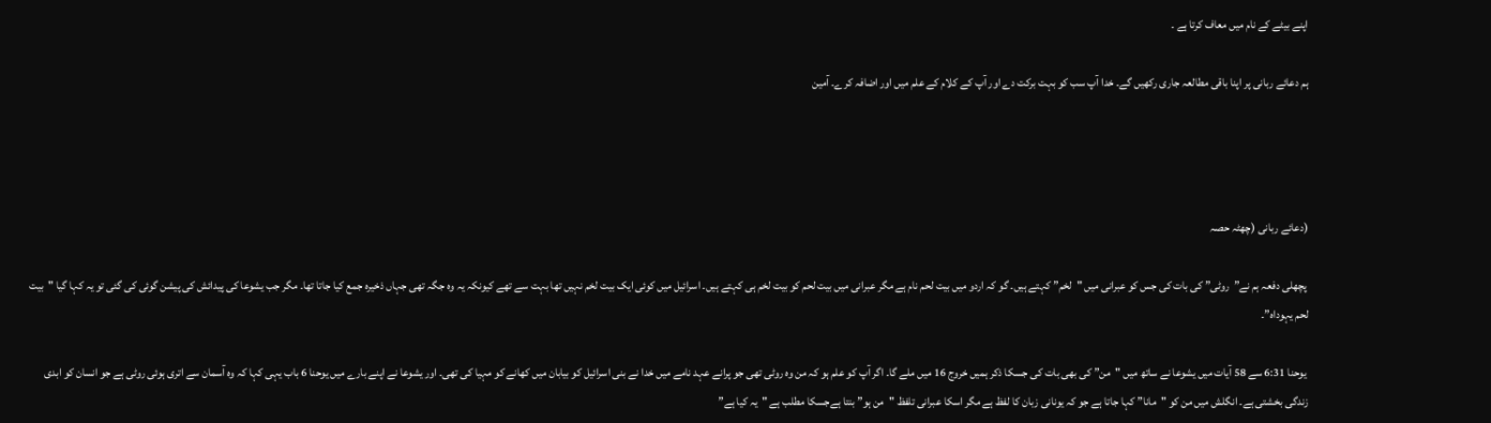اپنے بیٹے کے نام میں معاف کرتا ہے ۔

ہم دعائے ربانی پر اپنا باقی مطالعہ جاری رکھیں گے۔ خدا آپ سب کو بہت برکت دے اور آپ کے کلام کے علم میں اور اضافہ کرے۔ آمین




(دعائے ربانی (چھٹہ حصہ

 پچھلی دفعہ ہم نے”روٹی” کی بات کی جس کو عبرانی میں "لخم” کہتے ہیں۔ گو کہ اردو میں بیت لحم نام ہے مگر عبرانی میں بیت لحم کو بیت لخم ہی کہتے ہیں۔ اسرائیل میں کوئی ایک بیت لخم نہیں تھا بہت سے تھے کیونکہ یہ وہ جگہ تھی جہاں ذخیرہ جمع کیا جاتا تھا۔ مگر جب یشوعا کی پیدائش کی پیشن گوئی کی گئی تو یہ کہا گیا "بیت لحم یہوداہ”۔

 یوحنا 6:31 سے 58 آیات میں یشوعا نے ساتھ میں "من” کی بھی بات کی جسکا ذکر ہمیں خروج 16 میں ملے گا۔ اگر آپ کو علم ہو کہ من وہ روٹی تھی جو پرانے عہد نامے میں خدا نے بنی اسرائیل کو بیابان میں کھانے کو مہیا کی تھی۔ اور یشوعا نے اپنے بارے میں یوحنا 6 باب یہی کہا کہ وہ آسمان سے اتری ہوئی روٹی ہے جو انسان کو ابدی زندگی بخشتی ہے۔ انگلش میں من کو "مانا” کہا جاتا ہے جو کہ یونانی زبان کا لفظ ہے مگر اسکا عبرانی تلفظ "من ہو” بنتا ہےجسکا مطلب ہے "یہ کیا ہے”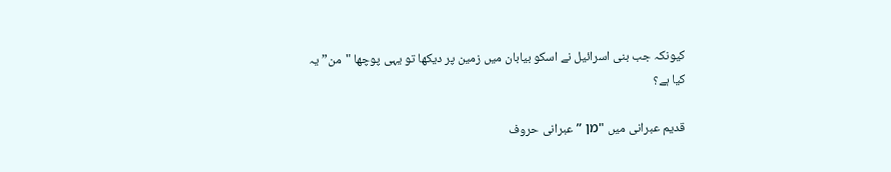کیونکہ جب بنی اسرائیل نے اسکو بیابان میں زمین پر دیکھا تو یہی پوچھا "من” یہ کیا ہے؟

قدیم عبرانی میں "מן ” عبرانی حروف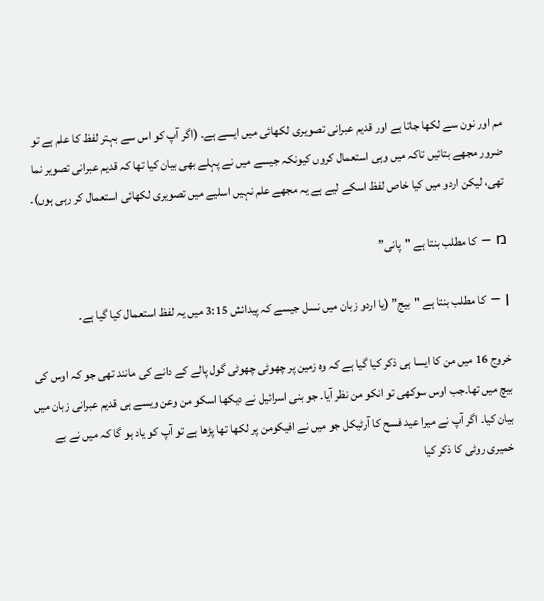مم اور نون سے لکھا جاتا ہے اور قدیم عبرانی تصویری لکھائی میں ایسے ہے۔ (اگر آپ کو اس سے بہتر لفظ کا علم ہے تو ضرور مجھے بتائیں تاکہ میں وہی استعمال کروں کیونکہ جیسے میں نے پہلے بھی بیان کیا تھا کہ قدیم عبرانی تصویر نما تھی، لیکن اردو میں کیا خاص لفظ اسکے لیے ہے یہ مجھے علم نہیں اسلیے میں تصویری لکھائی استعمال کر رہی ہوں)۔

מ – کا مطلب بنتا ہے "پانی”

ן – کا مطلب بنتا ہے "بیج” (یا اردو زبان میں نسل جیسے کہ پیدائش 3:15 میں یہ لفظ استعمال کیا گیا ہے۔

خروج 16 میں من کا ایسا ہی ذکر کیا گیا ہے کہ وہ زمین پر چھوٹی چھوٹی گول پالے کے دانے کی مانند تھی جو کہ اوس کی بیچ میں تھا۔جب اوس سوکھی تو انکو من نظر آیا۔ جو بنی اسرائیل نے دیکھا اسکو من وعن ویسے ہی قدیم عبرانی زبان میں بیان کیا۔ اگر آپ نے میرا عید فسح کا آرٹیکل جو میں نے افیکومن پر لکھا تھا پڑھا ہے تو آپ کو یاد ہو گا کہ میں نے بے خمیری روٹی کا ذکر کیا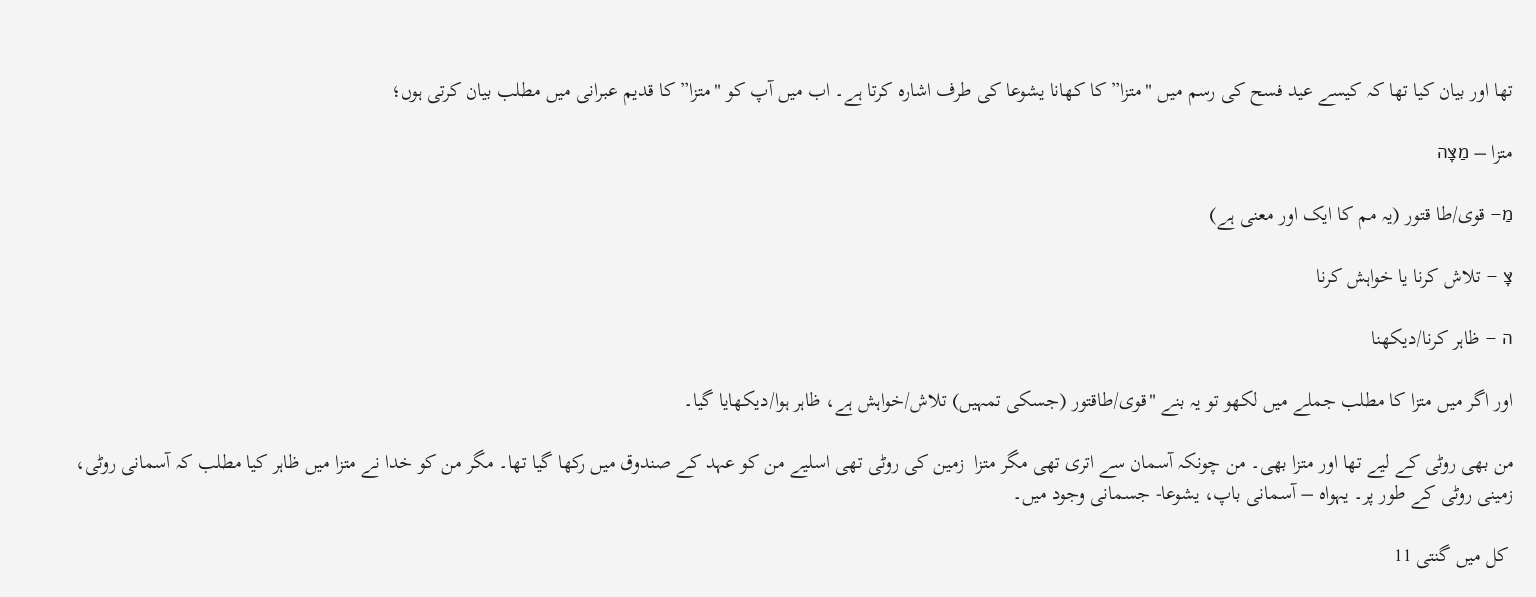تھا اور بیان کیا تھا کہ کیسے عید فسح کی رسم میں "متزا” کا کھانا یشوعا کی طرف اشارہ کرتا ہے۔ اب میں آپ کو "متزا” کا قدیم عبرانی میں مطلب بیان کرتی ہوں؛

متزا – מַצָּה

מַ– قوی/طا قتور (یہ مم کا ایک اور معنی ہے)

צָּ – تلاش کرنا یا خواہش کرنا

ה – ظاہر کرنا/دیکھنا

اور اگر میں متزا کا مطلب جملے میں لکھو تو یہ بنے "قوی/طاقتور (جسکی تمہیں) تلاش/خواہش ہے، ظاہر ہوا/دیکھایا گیا۔

من بھی روٹی کے لیے تھا اور متزا بھی۔ من چونکہ آسمان سے اتری تھی مگر متزا  زمین کی روٹی تھی اسلیے من کو عہد کے صندوق میں رکھا گیا تھا۔ مگر من کو خدا نے متزا میں ظاہر کیا مطلب کہ آسمانی روٹی، زمینی روٹی کے طور پر۔ یہواہ – آسمانی باپ، یشوعا- جسمانی وجود میں۔

 کل میں گنتی 11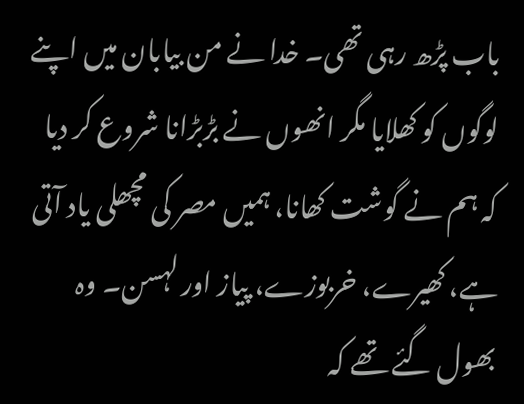باب پڑھ رہی تھی۔ خدا نے من بیابان میں اپنے لوگوں کو کھلایا مگر انھوں نے بڑبڑانا شروع کر دیا کہ ہم نے گوشت کھانا، ہمیں مصر کی مچھلی یاد آتی ہے، کھیرے، خربوزے، پیاز اور لہسن۔ وہ بھول گئے تھے کہ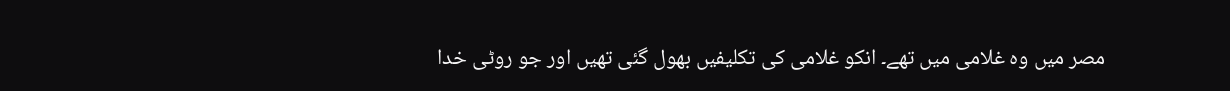مصر میں وہ غلامی میں تھے۔ انکو غلامی کی تکلیفیں بھول گئی تھیں اور جو روٹی خدا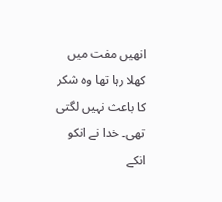انھیں مفت میں کھلا رہا تھا وہ شکر کا باعث نہیں لگتی تھی۔ خدا نے انکو انکے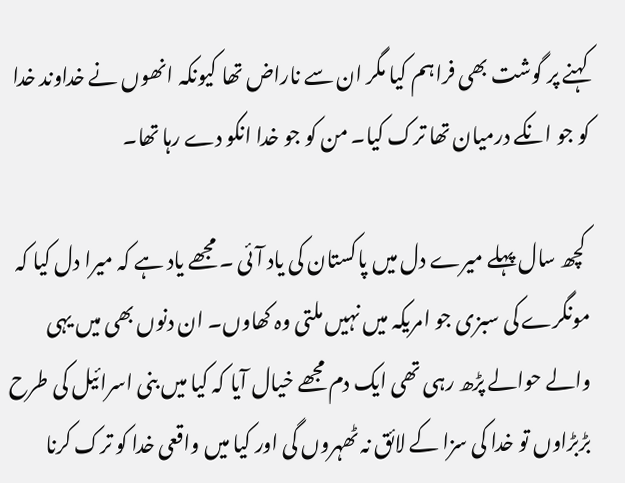کہنے پر گوشت بھی فراہم کیا مگر ان سے ناراض تھا کیونکہ انھوں نے خداوند خدا کو جو انکے درمیان تھا ترک کیا۔ من کو جو خدا انکو دے رہا تھا۔

 کچھ سال پہلے میرے دل میں پاکستان کی یاد آئی ۔ مجھے یاد ہے کہ میرا دل کیا کہ مونگرے کی سبزی جو امریکہ میں نہیں ملتی وہ کھاوں۔ ان دنوں بھی میں یہی والے حوالے پڑھ رہی تھی ایک دم مجھے خیال آیا کہ کیا میں بنی اسرائیل کی طرح بڑبڑاوں تو خدا کی سزا کے لائق نہ ٹھہروں گی اور کیا میں واقعی خدا کو ترک کرنا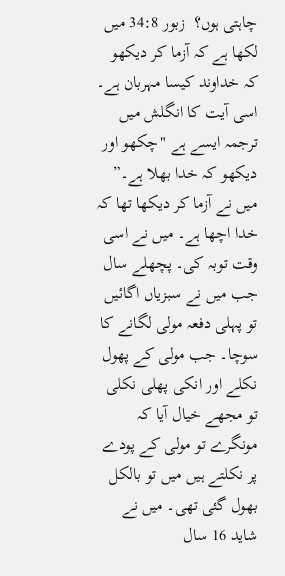چاہتی ہوں؟  زبور 34:8 میں لکھا ہے کہ آزما کر دیکھو کہ خداوند کیسا مہربان ہے۔ اسی آیت کا انگلش میں ترجمہ ایسے ہے "چکھو اور دیکھو کہ خدا بھلا ہے۔” میں نے آزما کر دیکھا تھا کہ خدا اچھا ہے۔ میں نے اسی وقت توبہ کی۔ پچھلے سال جب میں نے سبزیاں اگائیں تو پہلی دفعہ مولی لگانے کا سوچا۔ جب مولی کے پھول نکلے اور انکی پھلی نکلی تو مجھے خیال آیا کہ مونگرے تو مولی کے پودے پر نکلتے ہیں میں تو بالکل بھول گئی تھی۔ میں نے شاید 16 سال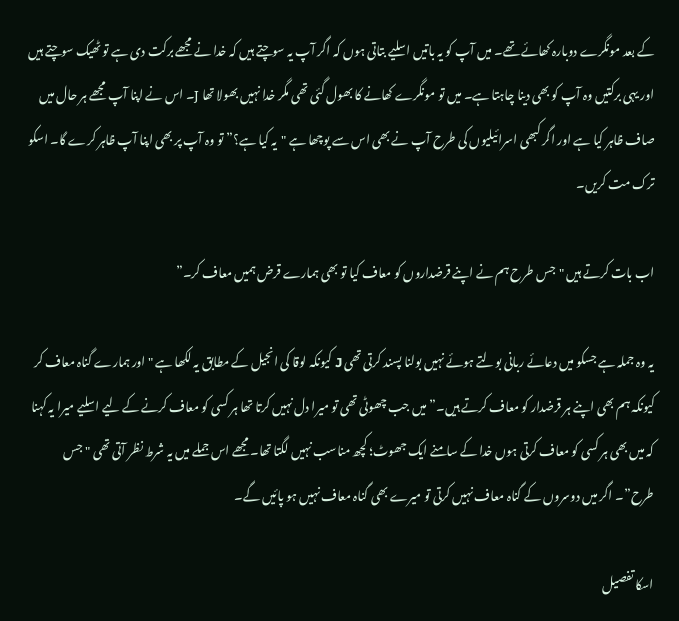کے بعد مونگرے دوبارہ کھائے تھے۔ میں آپ کو یہ باتیں اسلیے بتاتی ہوں کہ اگر آپ یہ سوچتے ہیں کہ خدا نے مجھے برکت دی ہے تو ٹھیک سوچتے ہیں اور یہی برکتیں وہ آپ کو بھی دینا چاہتا ہے۔ میں تو مونگرے کھانے کا بھول گئی تھی مگر خدا نہیں بھولا تھا J۔ اس نے اپنا آپ مجھے ہر حال میں صاف ظاہر کیا ہے اور اگر کبھی اسرائیلیوں کی طرح آپ نے بھی اس سے پوچھا ہے "یہ کیا ہے؟” تو وہ آپ پر بھی اپنا آپ ظاہر کرے گا۔ اسکو ترک مت کریں۔

اب بات کرتے ہیں "جس طرح ہم نے اپنے قرضداروں کو معاف کیا تو بھی ہمارے قرض ہمیں معاف کر۔”

یہ وہ جملہ ہے جسکو میں دعائے ربانی بولتے ہوئے نہیں بولنا پسند کرتی تھی J کیونکہ لوقا کی انجیل کے مطابق یہ لکھا ہے "اور ہمارے گناہ معاف کر کیونکہ ہم بھی اپنے ہر قرضدار کو معاف کرتے ہیں۔” میں جب چھوٹی تھی تو میرا دل نہیں کرتا تھا ہر کسی کو معاف کرنے کے لیے اسلیے میرا یہ کہنا کہ میں بھی ہر کسی کو معاف کرتی ہوں خدا کے سامنے ایک جھوٹ؛ کچھ مناسب نہیں لگتا تھا۔ مجھے اس جملے میں یہ شرط نظر آتی تھی "جس طرح”۔ اگر میں دوسروں کے گناہ معاف نہیں کرتی تو میرے بھی گناہ معاف نہیں ہو پائیں گے۔

اسکا تفصیل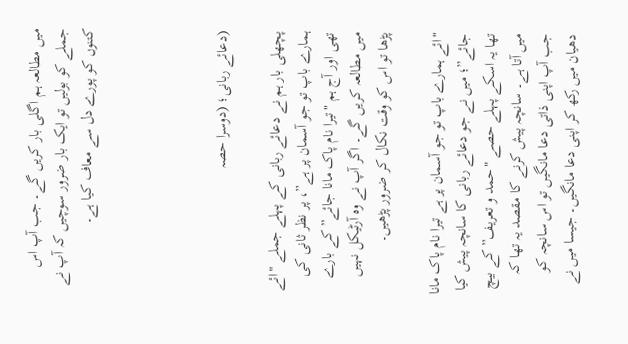میں مطالعہ ہم اگلی بار کریں گے۔ جب آپ اس جملے کو بولیں تو ایک بار ضرور سوچیں کہ آپ نے کتنوں کو پورے دل سے معاف کیا ہے۔




(دعائے ربانی؛ (دوسرا حصہ

پچھلی بار ہم نے دعائے ربانی کے پہلے جملے "ائے ہمارے باپ تو جو آسمان پر ہے”، پر نظر ثانی کی تھی اور آج ہم "تیرا نام پاک مانا جائے” کے بارے میں مطالعہ کریں گے۔ اگر آپ نے وہ آرٹیکل نہیں پڑھا تو اس کو وقت نکال کر ضرور پڑھیں۔

"ائے ہمارے باپ تو جو آسمان پر ہے تیرا نام پاک مانا جائے”؛ میں نے جو دعائے ربانی کا سانچہ پیش کیا تھا یہ اسکے پہلے حصے "حمد و تعریف” کے بیچ میں آتا ہے۔ سانچہ پیش کرنے کا مقصد یہ تھا کہ جب آپ اپنی ذاتی دعا مانگیں تو اس سانچہ کو دھیان میں رکھ کر اپنی دعا مانگیں۔ جیسا میں نے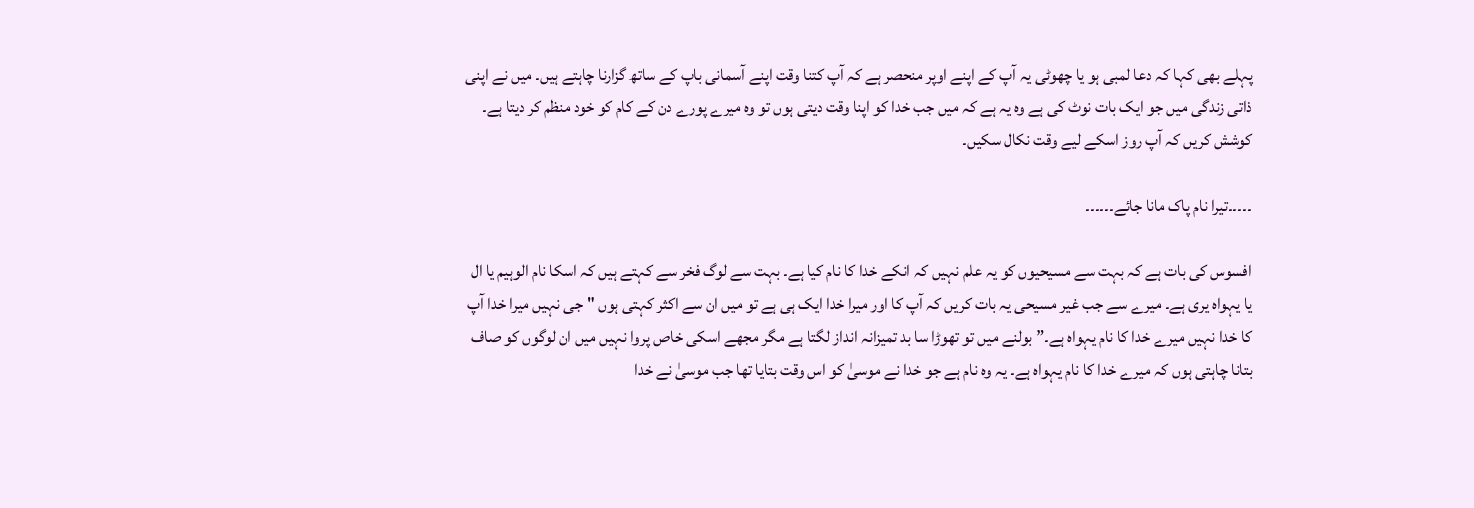پہلے بھی کہا کہ دعا لمبی ہو یا چھوٹی یہ آپ کے اپنے اوپر منحصر ہے کہ آپ کتنا وقت اپنے آسمانی باپ کے ساتھ گزارنا چاہتے ہیں۔ میں نے اپنی ذاتی زندگی میں جو ایک بات نوٹ کی ہے وہ یہ ہے کہ میں جب خدا کو اپنا وقت دیتی ہوں تو وہ میرے پورے دن کے کام کو خود منظم کر دیتا ہے۔ کوشش کریں کہ آپ روز اسکے لیے وقت نکال سکیں۔

۔۔۔۔۔تیرا نام پاک مانا جائے۔۔۔۔۔۔

افسوس کی بات ہے کہ بہت سے مسیحیوں کو یہ علم نہیں کہ انکے خدا کا نام کیا ہے۔ بہت سے لوگ فخر سے کہتے ہیں کہ اسکا نام الوہیم یا ال یا یہواہ یری ہے۔ میرے سے جب غیر مسیحی یہ بات کریں کہ آپ کا اور میرا خدا ایک ہی ہے تو میں ان سے اکثر کہتی ہوں "جی نہیں میرا خدا آپ کا خدا نہیں میرے خدا کا نام یہواہ ہے۔” بولنے میں تو تھوڑا سا بد تمیزانہ انداز لگتا ہے مگر مجھے اسکی خاص پروا نہیں میں ان لوگوں کو صاف بتانا چاہتی ہوں کہ میرے خدا کا نام یہواہ ہے۔ یہ وہ نام ہے جو خدا نے موسیٰ کو اس وقت بتایا تھا جب موسیٰ نے خدا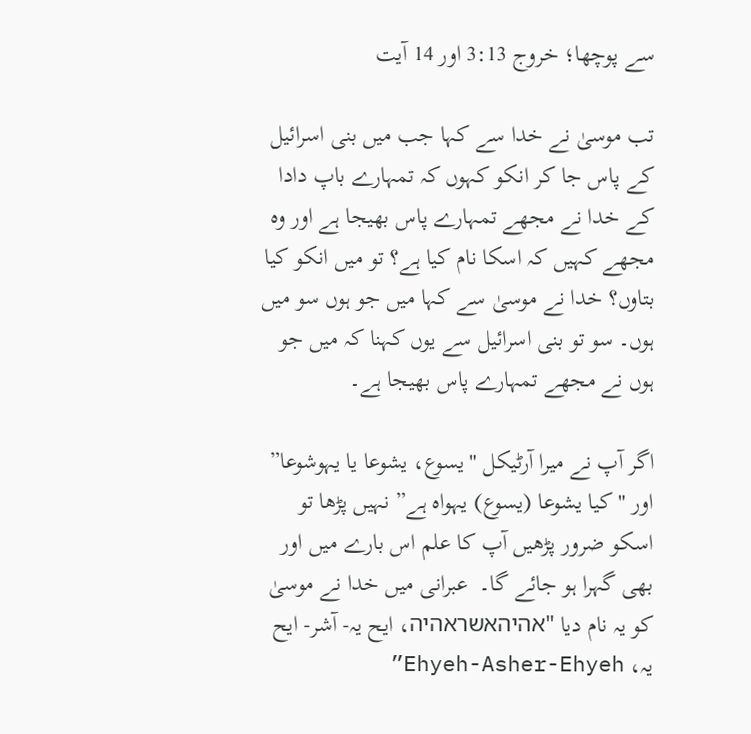سے پوچھا؛ خروج 3:13 اور 14 آیت

تب موسیٰ نے خدا سے کہا جب میں بنی اسرائیل کے پاس جا کر انکو کہوں کہ تمہارے باپ دادا کے خدا نے مجھے تمہارے پاس بھیجا ہے اور وہ مجھے کہیں کہ اسکا نام کیا ہے؟ تو میں انکو کیا بتاوں؟ خدا نے موسیٰ سے کہا میں جو ہوں سو میں ہوں۔ سو تو بنی اسرائیل سے یوں کہنا کہ میں جو ہوں نے مجھے تمہارے پاس بھیجا ہے۔

اگر آپ نے میرا آرٹیکل "یسوع، یشوعا یا یہوشوعا” اور "کیا یشوعا (یسوع) یہواہ ہے” نہیں پڑھا تو اسکو ضرور پڑھیں آپ کا علم اس بارے میں اور بھی گہرا ہو جائے گا۔  عبرانی میں خدا نے موسیٰ کو یہ نام دیا "אהיהאשראהיה، ایح یہ- آشر- ایح یہ، Ehyeh-Asher-Ehyeh”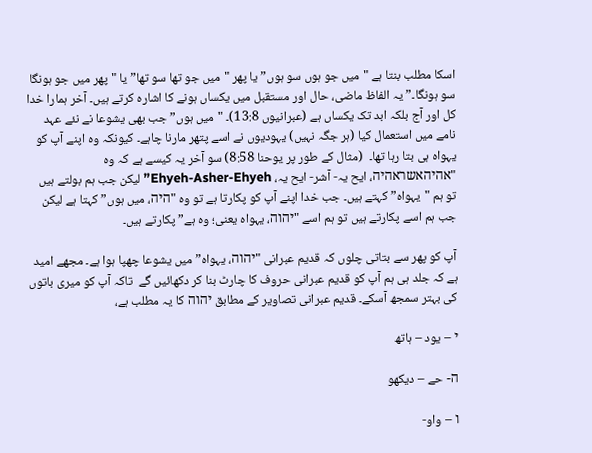اسکا مطلب بنتا ہے "میں جو ہوں سو ہوں” یا پھر "میں جو تھا سو تھا” یا "پھر میں جو ہونگا سو ہونگا۔” یہ الفاظ ماضی، حال اور مستقبل میں یکساں ہونے کا اشارہ کرتے ہیں۔ آخر ہمارا خدا کل اور آج بلکہ ابد تک یکساں ہے (عبرانیوں 13:8)۔ "میں ہوں” جب بھی یشوعا نے نئے عہد نامے میں استعمال کیا (ہر جگہ نہیں) یہودیوں نے اسے پتھر مارنا چاہے۔ کیونکہ وہ اپنے آپ کو یہواہ ہی بتا رہا تھا۔  (مثال کے طور پر یوحنا 8:58) سو آخر یہ کیسے ہے کہ وہ "אהיהאשראהיה، ایح یہ- آشر- ایح یہ، Ehyeh-Asher-Ehyeh” لیکن جب ہم بولتے ہیں تو ہم "یہواہ” کہتے ہیں۔ جب خدا اپنے آپ کو پکارتا ہے تو وہ "היה، میں ہوں” کہتا ہے لیکن جب ہم اسے پکارتے ہیں تو ہم اسے "יהוה، یہواہ یعنی؛ وہ ہے” پکارتے ہیں۔

آپ کو پھر سے بتاتی چلوں کہ قدیم عبرانی "יהוה، یہواہ” میں یشوعا چھپا ہوا ہے۔ مجھے امید ہے کہ جلد ہی ہم آپ کو قدیم عبرانی حروف کا چارٹ بنا کر دکھائیں گے  تاکہ آپ کو میری باتوں کی بہتر سمجھ آسکے۔ قدیم عبرانی تصاویر کے مطابق יהוה کا یہ مطلب ہے،

י – یود – ہاتھ

ה- حے – دیکھو

ו – واو-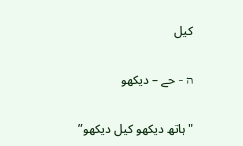کیل

ה – حے – دیکھو

"ہاتھ دیکھو کیل دیکھو”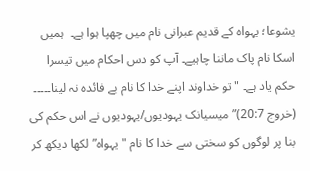یشوعا؛ یہواہ کے قدیم عبرانی نام میں چھپا ہوا ہے۔  ہمیں اسکا نام پاک ماننا چاہیے۔ آپ کو دس احکام میں تیسرا حکم یاد ہے۔ "تو خداوند اپنے خدا کا نام بے فائدہ نہ لینا۔۔۔۔۔ (خروج 20:7)” میسیانک یہودیوں/یہودیوں نے اس حکم کی بنا پر لوگوں کو سختی سے خدا کا نام "یہواہ” لکھا دیکھ کر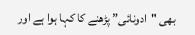بھی "ادونائی” پڑھنے کا کہا ہوا ہے اور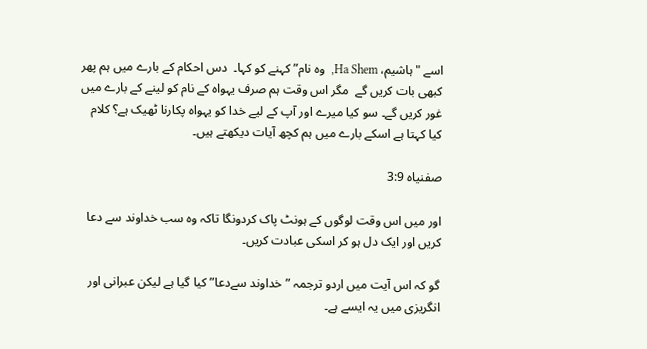اسے "ہاشیم، Ha Shem,  وہ نام” کہنے کو کہا۔  دس احکام کے بارے میں ہم پھر کبھی بات کریں گے  مگر اس وقت ہم صرف یہواہ کے نام کو لینے کے بارے میں غور کریں گے۔ سو کیا میرے اور آپ کے لیے خدا کو یہواہ پکارنا ٹھیک ہے؟ کلام کیا کہتا ہے اسکے بارے میں ہم کچھ آیات دیکھتے ہیں۔

صفنیاہ 3:9

اور میں اس وقت لوگوں کے ہونٹ پاک کردونگا تاکہ وہ سب خداوند سے دعا کریں اور ایک دل ہو کر اسکی عبادت کریں۔

گو کہ اس آیت میں اردو ترجمہ ” خداوند سےدعا” کیا گیا ہے لیکن عبرانی اور انگریزی میں یہ ایسے ہے۔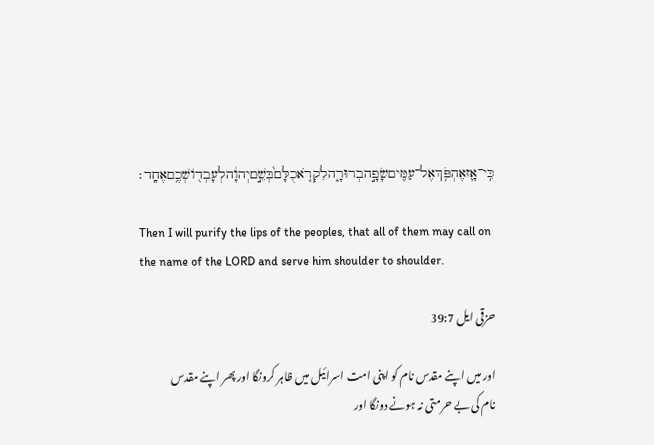כִּֽי־אָ֛זאֶהְפֹּ֥ךְאֶל־עַמִּ֖יםשָׂפָ֣הבְרוּרָ֑הלִקְרֹ֤אכֻלָּם֙בְּשֵׁ֣םיְהוָ֔הלְעָבְדֹ֖ושְׁכֶ֥םאֶחָֽד׃

Then I will purify the lips of the peoples, that all of them may call on the name of the LORD and serve him shoulder to shoulder.

حزقی ایل 39:7

اور میں اپنے مقدس نام کو اپنی امت اسرائیل میں ظاہر کرونگا اور پھر اپنے مقدس نام کی بے حرمتی نہ ہونے دونگا اور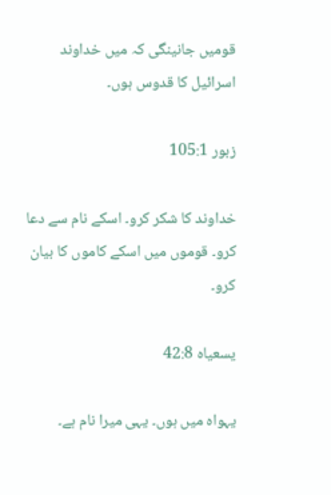قومیں جانینگی کہ میں خداوند اسرائیل کا قدوس ہوں۔

زبور 105:1

خداوند کا شکر کرو۔ اسکے نام سے دعا کرو۔ قوموں میں اسکے کاموں کا بیان کرو۔

یسعیاہ 42:8

یہواہ میں ہوں۔ یہی میرا نام ہے۔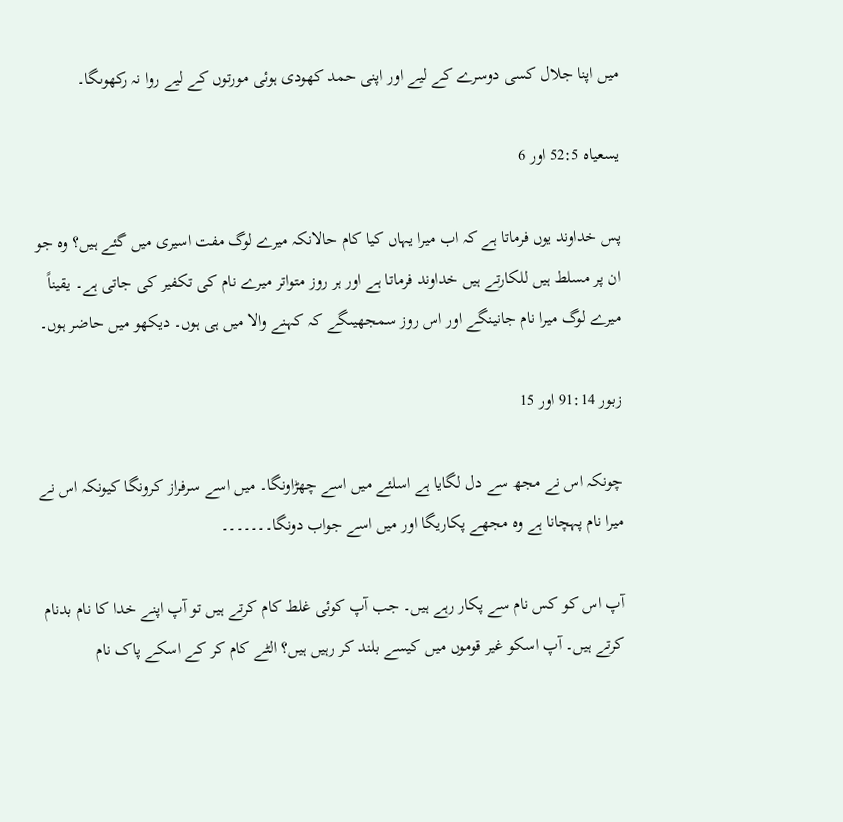میں اپنا جلال کسی دوسرے کے لیے اور اپنی حمد کھودی ہوئی مورتوں کے لیے روا نہ رکھوںگا۔

یسعیاہ 52:5 اور 6

پس خداوند یوں فرماتا ہے کہ اب میرا یہاں کیا کام حالانکہ میرے لوگ مفت اسیری میں گئے ہیں؟ وہ جو ان پر مسلط ہیں للکارتے ہیں خداوند فرماتا ہے اور ہر روز متواتر میرے نام کی تکفیر کی جاتی ہے۔ یقیناً میرے لوگ میرا نام جانینگے اور اس روز سمجھیںگے کہ کہنے والا میں ہی ہوں۔ دیکھو میں حاضر ہوں۔

زبور 91:14 اور 15

چونکہ اس نے مجھ سے دل لگایا ہے اسلئے میں اسے چھڑاونگا۔ میں اسے سرفراز کرونگا کیونکہ اس نے میرا نام پہچانا ہے وہ مجھے پکاریگا اور میں اسے جواب دونگا۔۔۔۔۔۔۔

آپ اس کو کس نام سے پکار رہے ہیں۔ جب آپ کوئی غلط کام کرتے ہیں تو آپ اپنے خدا کا نام بدنام کرتے ہیں۔ آپ اسکو غیر قوموں میں کیسے بلند کر رہیں ہیں؟ الٹے کام کر کے اسکے پاک نام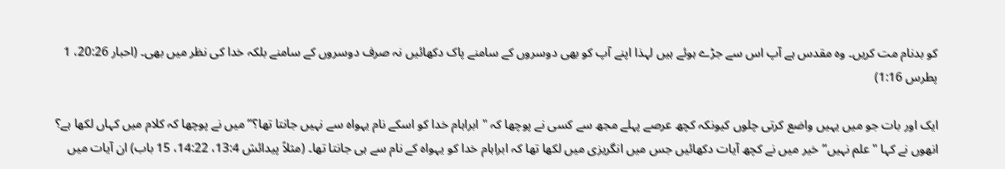کو بدنام مت کریں۔ وہ مقدس ہے آپ اس سے جڑے ہوئے ہیں لہذا اپنے آپ کو بھی دوسروں کے سامنے پاک دکھائیں نہ صرف دوسروں کے سامنے بلکہ خدا کی نظر میں بھی۔ (احبار 20:26، 1 پطرس 1:16)

ایک اور بات جو میں یہیں واضع کرتی چلوں کیونکہ کچھ عرصے پہلے مجھ سے کسی نے پوچھا کہ "ابراہام خدا کو اسکے نام یہواہ سے نہیں جانتا تھا؟” میں نے پوچھا کہ کلام میں کہاں لکھا ہے؟ انھوں نے کہا "علم نہیں” خیر میں نے کچھ آیات دکھائیں جس میں انگریزی میں لکھا تھا کہ ابراہام خدا کو یہواہ کے نام سے ہی جانتا تھا۔ (مثلاً پیدائش 13:4، 14:22، 15 باب) ان آیات میں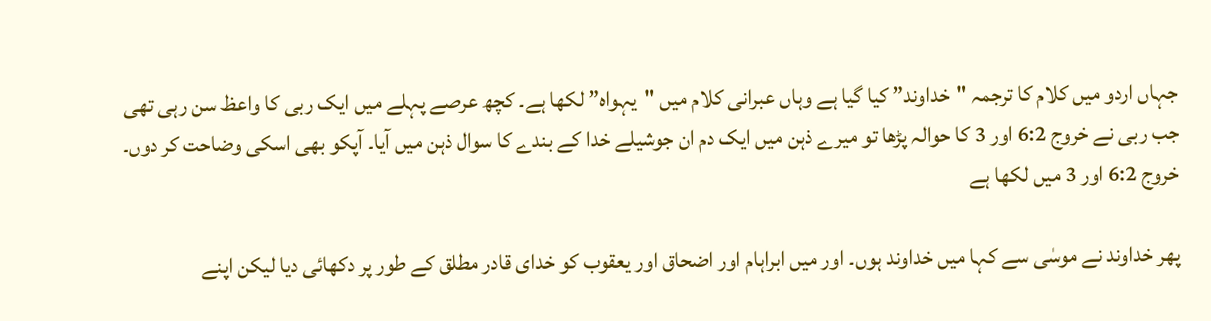جہاں اردو میں کلام کا ترجمہ "خداوند” کیا گیا ہے وہاں عبرانی کلام میں "یہواہ” لکھا ہے۔ کچھ عرصے پہلے میں ایک ربی کا واعظ سن رہی تھی جب ربی نے خروج 6:2 اور 3 کا حوالہ پڑھا تو میرے ذہن میں ایک دم ان جوشیلے خدا کے بندے کا سوال ذہن میں آیا۔ آپکو بھی اسکی وضاحت کر دوں۔  خروج 6:2 اور 3 میں لکھا ہے

پھر خداوند نے موسٰی سے کہا میں خداوند ہوں۔ اور میں ابراہام اور اضحاق اور یعقوب کو خدای قادر مطلق کے طور پر دکھائی دیا لیکن اپنے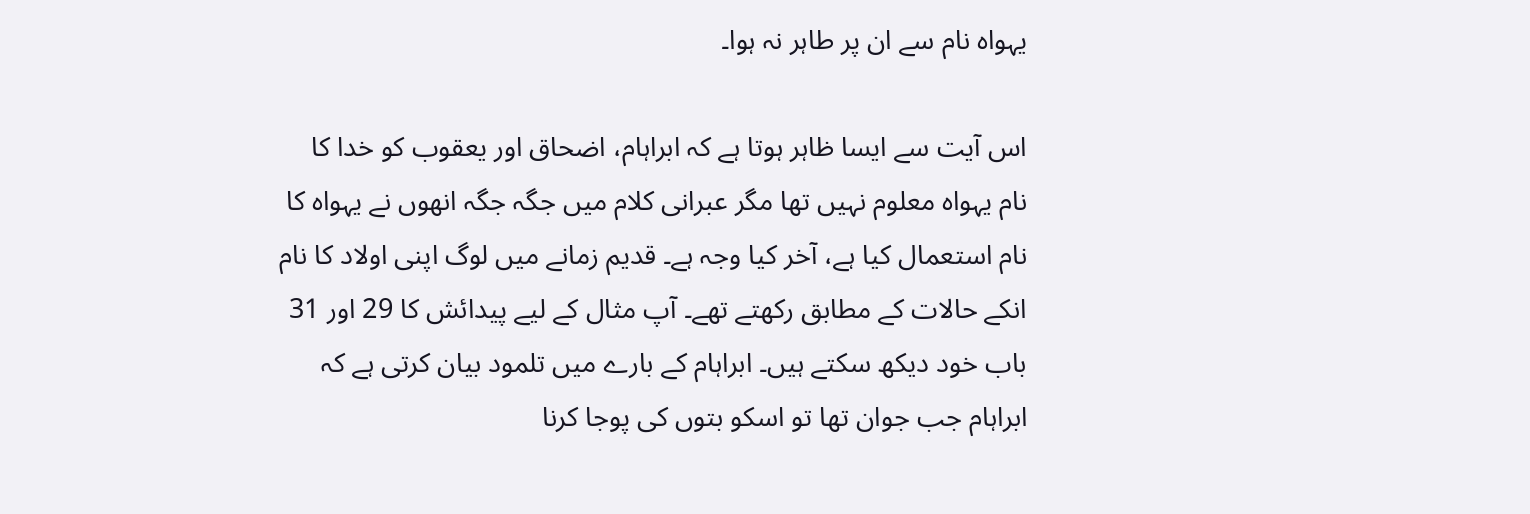یہواہ نام سے ان پر طاہر نہ ہوا۔

اس آیت سے ایسا ظاہر ہوتا ہے کہ ابراہام، اضحاق اور یعقوب کو خدا کا نام یہواہ معلوم نہیں تھا مگر عبرانی کلام میں جگہ جگہ انھوں نے یہواہ کا نام استعمال کیا ہے، آخر کیا وجہ ہے۔ قدیم زمانے میں لوگ اپنی اولاد کا نام انکے حالات کے مطابق رکھتے تھے۔ آپ مثال کے لیے پیدائش کا 29 اور 31 باب خود دیکھ سکتے ہیں۔ ابراہام کے بارے میں تلمود بیان کرتی ہے کہ ابراہام جب جوان تھا تو اسکو بتوں کی پوجا کرنا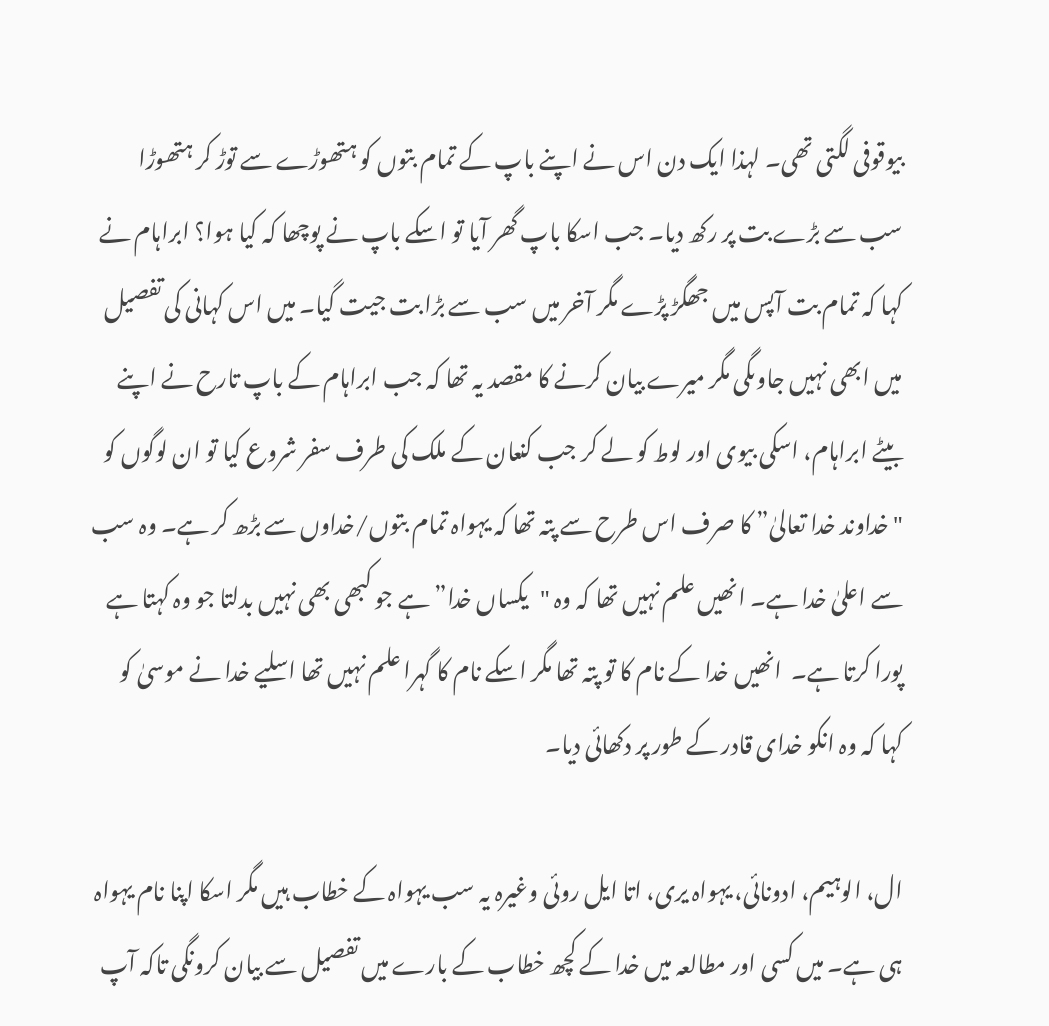بیوقوفی لگتی تھی۔ لہذا ایک دن اس نے اپنے باپ کے تمام بتوں کو ہتھوڑے سے توڑ کر ہتھوڑا سب سے بڑے بت پر رکھ دیا۔ جب اسکا باپ گھر آیا تو اسکے باپ نے پوچھا کہ کیا ہوا؟ ابراہام نے کہا کہ تمام بت آپس میں جھگڑ پڑے مگر آخر میں سب سے بڑا بت جیت گیا۔ میں اس کہانی کی تفصیل میں ابھی نہیں جاوںگی مگر میرے بیان کرنے کا مقصد یہ تھا کہ جب ابراہام کے باپ تارح نے اپنے بیٹے ابراہام، اسکی بیوی اور لوط کو لے کر جب کنعان کے ملک کی طرف سفر شروع کیا تو ان لوگوں کو "خداوند خدا تعالیٰ” کا صرف اس طرح سے پتہ تھا کہ یہواہ تمام بتوں/خداوں سے بڑھ کر ہے۔ وہ سب سے اعلیٰ خدا ہے۔ انھیں علم نہیں تھا کہ وہ "یکساں خدا” ہے جو کبھی بھی نہیں بدلتا جو وہ کہتا ہے پورا کرتا ہے۔  انھیں خدا کے نام کا تو پتہ تھا مگر اسکے نام کا گہرا علم نہیں تھا اسلیے خدا نے موسیٰ کو کہا کہ وہ انکو خدای قادر کے طور پر دکھائی دیا۔

ال، الوہیم، ادونائی، یہواہ یری، اتا ایل روئی وغیرہ یہ سب یہواہ کے خطاب ہیں مگر اسکا اپنا نام یہواہ ہی ہے۔ میں کسی اور مطالعہ میں خدا کے کچھ خطاب کے بارے میں تفصیل سے بیان کرونگی تاکہ آپ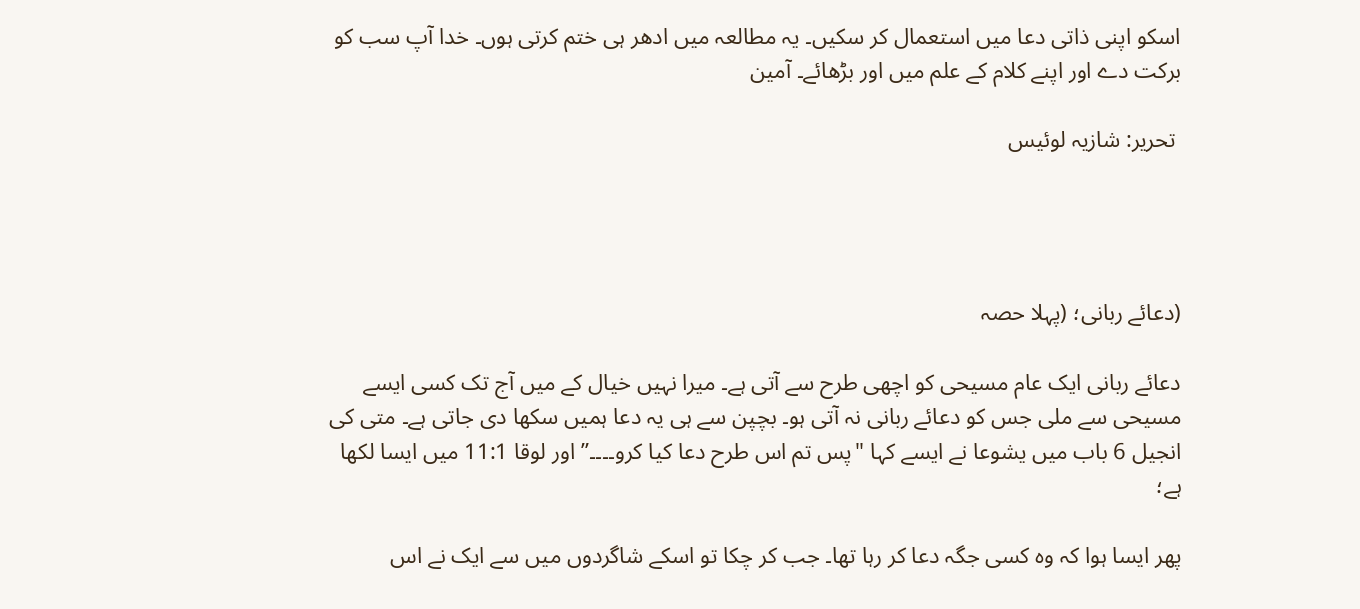اسکو اپنی ذاتی دعا میں استعمال کر سکیں۔ یہ مطالعہ میں ادھر ہی ختم کرتی ہوں۔ خدا آپ سب کو برکت دے اور اپنے کلام کے علم میں اور بڑھائے۔ آمین

 تحریر: شازیہ لوئیس




(دعائے ربانی؛ (پہلا حصہ

دعائے ربانی ایک عام مسیحی کو اچھی طرح سے آتی ہے۔ میرا نہیں خیال کے میں آج تک کسی ایسے مسیحی سے ملی جس کو دعائے ربانی نہ آتی ہو۔ بچپن سے ہی یہ دعا ہمیں سکھا دی جاتی ہے۔ متی کی انجیل 6 باب میں یشوعا نے ایسے کہا "پس تم اس طرح دعا کیا کرو۔۔۔۔” اور لوقا 11:1 میں ایسا لکھا ہے؛

پھر ایسا ہوا کہ وہ کسی جگہ دعا کر رہا تھا۔ جب کر چکا تو اسکے شاگردوں میں سے ایک نے اس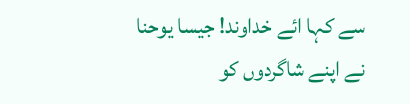سے کہا ائے خداوند! جیسا یوحنا نے اپنے شاگردوں کو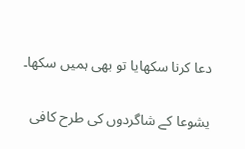دعا کرنا سکھایا تو بھی ہمیں سکھا۔

یشوعا کے شاگردوں کی طرح کافی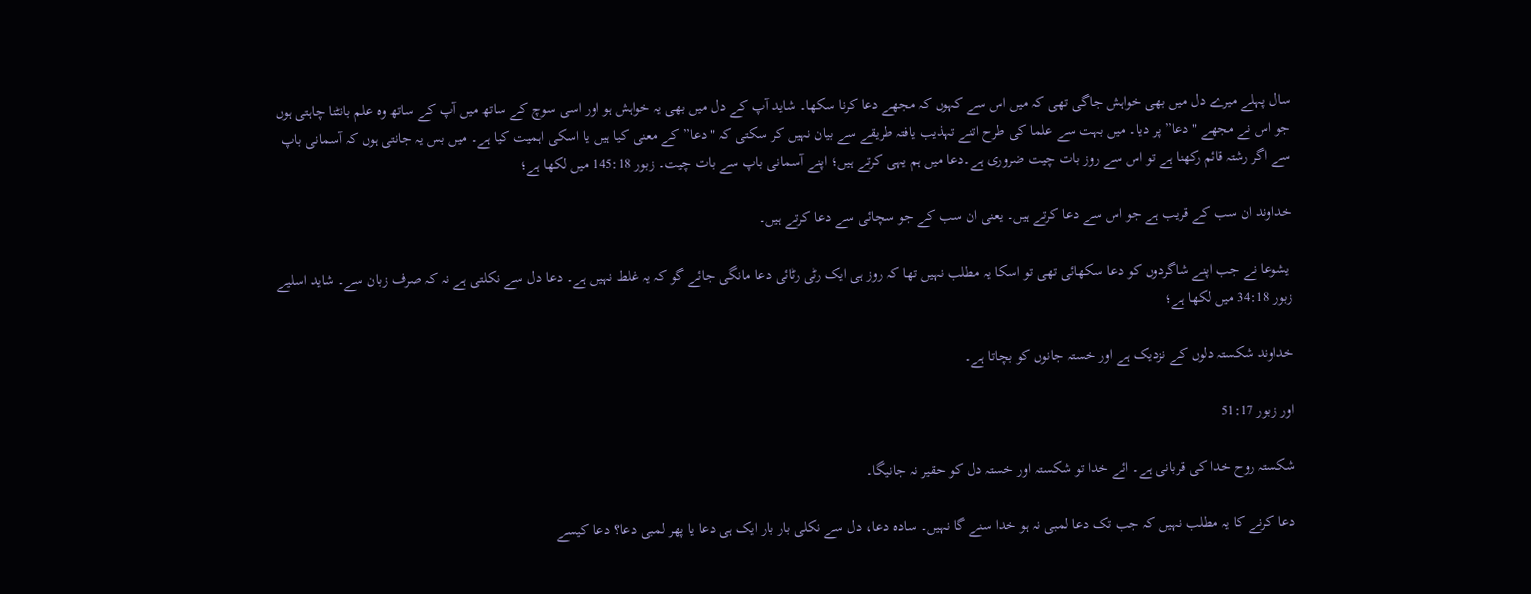سال پہلے میرے دل میں بھی خواہش جاگی تھی کہ میں اس سے کہوں کہ مجھے دعا کرنا سکھا۔ شاید آپ کے دل میں بھی یہ خواہش ہو اور اسی سوچ کے ساتھ میں آپ کے ساتھ وہ علم بانٹنا چاہتی ہوں جو اس نے مجھے "دعا” پر دیا۔ میں بہت سے علما کی طرح اتنے تہذیب یافتہ طریقے سے بیان نہیں کر سکتی کہ "دعا” کے معنی کیا ہیں یا اسکی اہمیت کیا ہے۔ میں بس یہ جانتی ہوں کہ آسمانی باپ سے اگر رشتہ قائم رکھنا ہے تو اس سے روز بات چیت ضروری ہے۔دعا میں ہم یہی کرتے ہیں؛ اپنے آسمانی باپ سے بات چیت۔ زبور 145:18 میں لکھا ہے؛

خداوند ان سب کے قریب ہے جو اس سے دعا کرتے ہیں۔ یعنی ان سب کے جو سچائی سے دعا کرتے ہیں۔

 یشوعا نے جب اپنے شاگردوں کو دعا سکھائی تھی تو اسکا یہ مطلب نہیں تھا کہ روز ہی ایک رٹی رٹائی دعا مانگی جائے گو کہ یہ غلط نہیں ہے۔ دعا دل سے نکلتی ہے نہ کہ صرف زبان سے۔ شاید اسلیے زبور 34:18 میں لکھا ہے؛

خداوند شکستہ دلوں کے نزدیک ہے اور خستہ جانوں کو بچاتا ہے۔

اور زبور 51:17

شکستہ روح خدا کی قربانی ہے۔ ائے خدا تو شکستہ اور خستہ دل کو حقیر نہ جانیگا۔

دعا کرنے کا یہ مطلب نہیں کہ جب تک دعا لمبی نہ ہو خدا سنے گا نہیں۔ سادہ دعا، دل سے نکلی بار بار ایک ہی دعا یا پھر لمبی دعا؟ دعا کیسے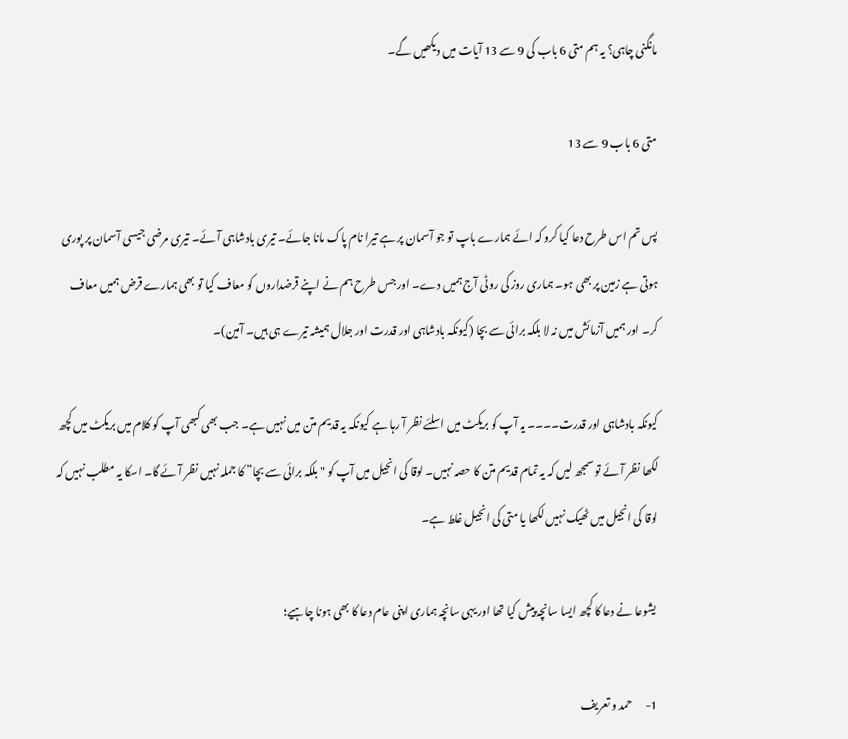مانگنی چاہی؟ یہ ہم متی 6 باب کی 9 سے 13 آیات میں دیکھیں گے۔

متی 6 باب 9 سے 13

پس تم اس طرح دعا کیا کرو کہ ائے ہمارے باپ تو جو آسمان پر ہے تیرا نام پاک مانا جائے۔ تیری بادشاہی آئے۔ تیری مرضی جیسی آسمان پر پوری ہوتی ہے زمین پر بھی ہو۔ ہماری روز کی روٹی آج ہمیں دے۔ اور جس طرح ہم نے اپنے قرضداروں کو معاف کیا تو بھی ہمارے قرض ہمیں معاف کر۔ اور ہمیں آزمائش میں نہ لا بلکہ برائی سے بچا (کیونکہ بادشاہی اور قدرت اور جلال ہمیشہ تیرے ہی ہیں۔ آمین)۔

کیونکہ بادشاہی اور قدرت۔۔۔۔ یہ آپ کو بریکٹ میں اسلئے نظر آ رہا ہے کیونکہ یہ قدیم متن میں نہیں ہے۔ جب بھی کبھی آپ کو کلام میں بریکٹ میں کچھ لکھا نظر آئے تو سمجھ لیں کہ یہ تمام قدیم متن کا حصہ نہیں۔ لوقا کی انجیل میں آپ کو "بلکہ برائی سے بچا” کا جملہ نہیں نظر آئے گا۔ اسکا یہ مطلب نہیں کہ لوقا کی انجیل میں ٹھیک نہیں لکھا یا متی کی انجیل غلط ہے۔

 یشوعا نے دعا کا کچھ ایسا سانچہ پیش کیا تھا اور یہی سانچہ ہماری اپنی عام دعا کا بھی ہونا چاہیے؛

1-      حمد و تعریف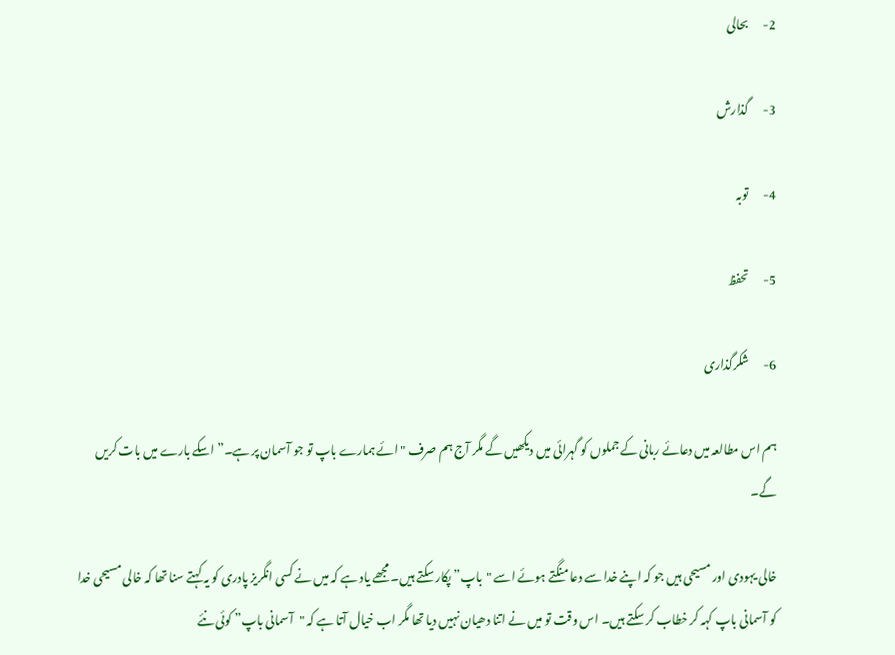2-      بحالی

3-      گذارش

4-      توبہ

5-      تحفظ

6-      شکرگذاری

ہم اس مطالعہ میں دعائے ربانی کے جملوں کو گہرائی میں دیکھیں گے مگر آج ہم صرف "ائے ہمارے باپ تو جو آسمان پر ہے۔” اسکے بارے میں بات کریں گے۔

خالی یہودی اور مسیحی ہیں جو کہ اپنے خدا سے دعا منگتے ہوئے اسے "باپ” پکار سکتے ہیں۔ مجھے یاد ہے کہ میں نے کسی انگریز پادری کو یہ کہتے سنا تھا کہ خالی مسیحی خدا کو آسمانی باپ کہہ کر خطاب کر سکتے ہیں۔ اس وقت تو میں نے اتنا دھیان نہیں دیا تھا مگر اب خیال آتا ہے کہ "آسمانی باپ” کوئی نئے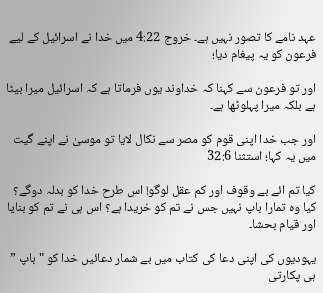عہد نامے کا تصور نہیں ہے۔ خروج 4:22 میں خدا نے اسرائیل کے لیے فرعون کو یہ پیغام دیا؛

اور تو فرعون سے کہنا کہ خداوند یوں فرماتا ہے کہ اسرائیل میرا بیٹا ہے بلکہ میرا پہلوٹھا ہے۔

اور جب خدا اپنی قوم کو مصر سے نکال لایا تو موسیٰ نے اپنے گیت میں یہ کہا؛ استثنا 32:6

کیا تم ائے بے وقوف اور کم عقل لوگو! اس طرح خدا کو بدلہ دوگے؟ کیا وہ تمارا باپ نہیں جس نے تم کو خریدا ہے؟ اس ہی نے تم کو بنایا اور قیام بحشا۔

یہودیوں کی اپنی دعا کی کتاب میں بے شمار دعائیں خدا کو "باپ ” ہی پکارتی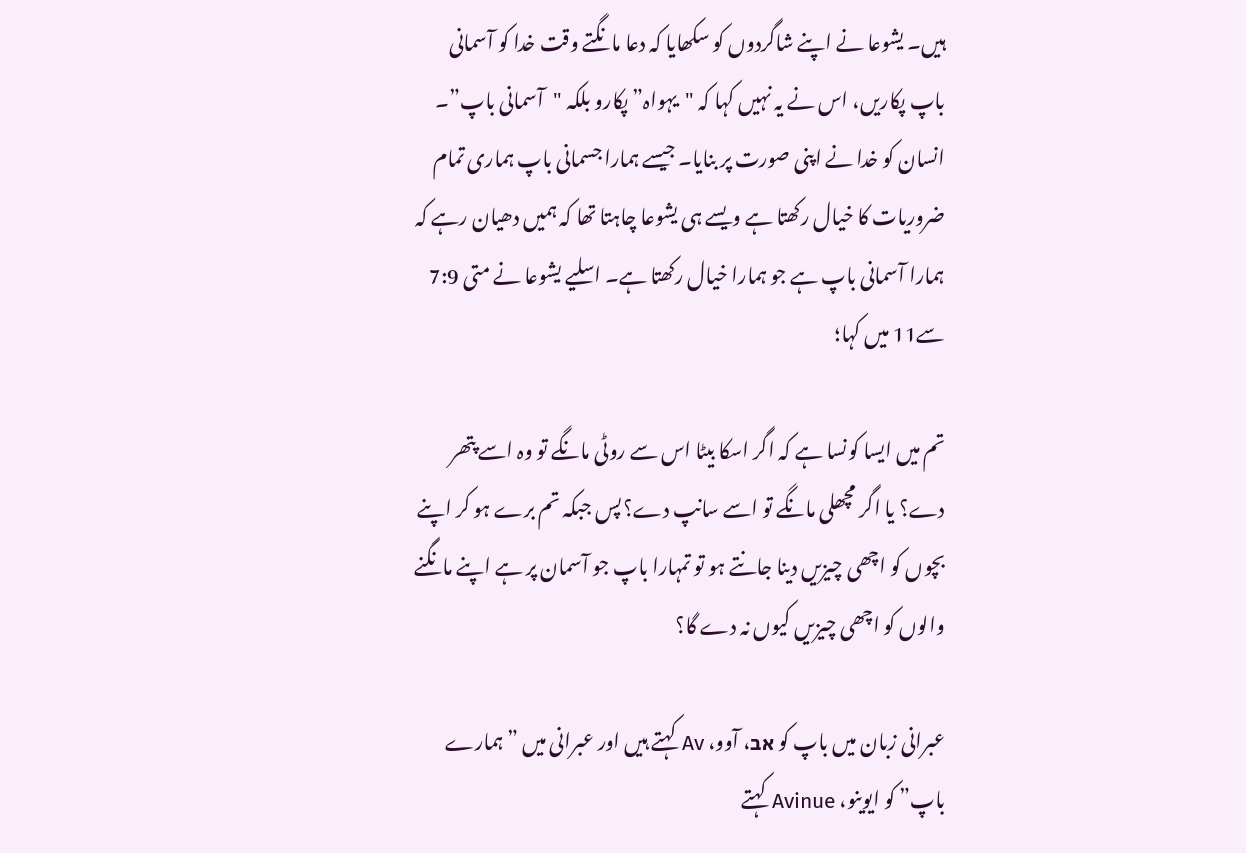ہیں۔ یشوعا نے اپنے شاگردوں کو سکھایا کہ دعا مانگتے وقت خدا کو آسمانی باپ پکاریں، اس نے یہ نہیں کہا کہ "یہواہ” پکارو بلکہ "آسمانی باپ”۔ انسان کو خدا نے اپنی صورت پر بنایا۔ جیسے ہمارا جسمانی باپ ہماری تمام ضروریات کا خیال رکھتا ہے ویسے ہی یشوعا چاہتا تھا کہ ہمیں دھیان رہے کہ ہمارا آسمانی باپ ہے جو ہمارا خیال رکھتا ہے۔ اسلیے یشوعا نے متی 7:9 سے11 میں کہا؛

تم میں ایسا کونسا ہے کہ اگر اسکا بیٹا اس سے روٹی مانگے تو وہ اسے پتھر دے؟ یا اگر مچھلی مانگے تو اسے سانپ دے؟ پس جبکہ تم برے ہو کر اپنے بچوں کو اچھی چیزیں دینا جانتے ہو تو تمہارا باپ جو آسمان پر ہے اپنے مانگنے والوں کو اچھی چیزیں کیوں نہ دے گا؟

عبرانی زبان میں باپ کو אב، آوو، Av کہتے ہیں اور عبرانی میں ” ہمارے باپ” کو ایوینو، Avinue کہتے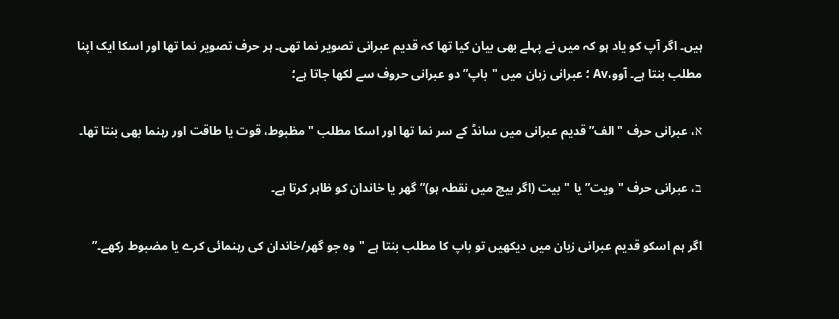ہیں۔ اگر آپ کو یاد ہو کہ میں نے پہلے بھی بیان کیا تھا کہ قدیم عبرانی تصویر نما تھی۔ ہر حرف تصویر نما تھا اور اسکا ایک اپنا مطلب بنتا ہے۔ آوو،Av ؛ عبرانی زبان میں "باپ” دو عبرانی حروف سے لکھا جاتا ہے؛

א، عبرانی حرف "الف” قدیم عبرانی میں سانڈ کے سر نما تھا اور اسکا مطلب "مظبوط، قوت یا طاقت اور رہنما بھی بنتا تھا۔

ב، عبرانی حرف "ویت” یا "بیت (اگر بیچ میں نقطہ ہو)” گھر یا خاندان کو ظاہر کرتا ہے۔

اگر ہم اسکو قدیم عبرانی زبان میں دیکھیں تو باپ کا مطلب بنتا ہے "وہ جو گھر/خاندان کی رہنمائی کرے یا مضبوط رکھے۔”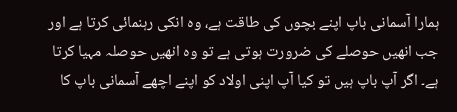ہمارا آسمانی باپ اپنے بچوں کی طاقت ہے، وہ انکی رہنمائی کرتا ہے اور جب انھیں حوصلے کی ضرورت ہوتی ہے تو وہ انھیں حوصلہ مہیا کرتا ہے۔ اگر آپ باپ ہیں تو کیا آپ اپنی اولاد کو اپنے اچھے آسمانی باپ کا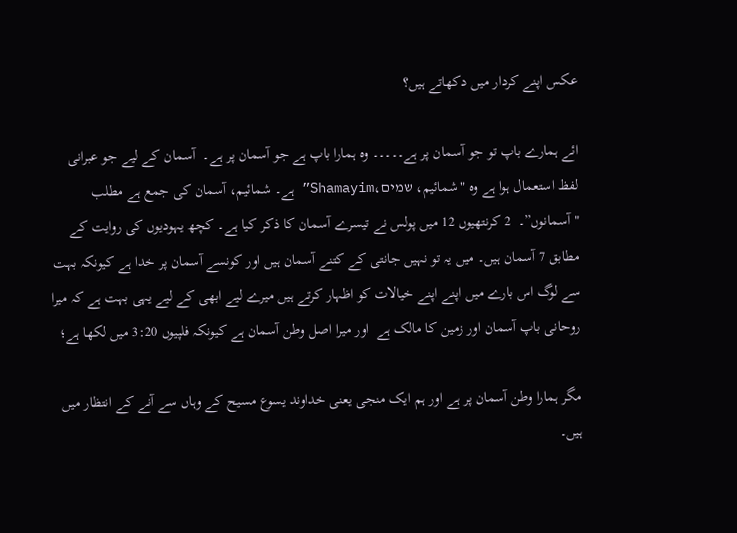عکس اپنے کردار میں دکھاتے ہیں؟

ائے ہمارے باپ تو جو آسمان پر ہے۔۔۔۔۔ وہ ہمارا باپ ہے جو آسمان پر ہے۔  آسمان کے لیے جو عبرانی لفظ استعمال ہوا ہے وہ "شمائیم، שמים،Shamayim” ہے۔ شمائیم، آسمان کی جمع ہے مطلب "آسمانوں”۔  2 کرنتھیوں 12 میں پولس نے تیسرے آسمان کا ذکر کیا ہے۔ کچھ یہودیوں کی روایت کے مطابق 7 آسمان ہیں۔ میں یہ تو نہیں جانتی کے کتنے آسمان ہیں اور کونسے آسمان پر خدا ہے کیونکہ بہت سے لوگ اس بارے میں اپنے اپنے خیالات کو اظہار کرتے ہیں میرے لیے ابھی کے لیے یہی بہت ہے کہ میرا روحانی باپ آسمان اور زمین کا مالک ہے  اور میرا اصل وطن آسمان ہے کیونکہ فلپیوں 3:20 میں لکھا ہے؛

مگر ہمارا وطن آسمان پر ہے اور ہم ایک منجی یعنی خداوند یسوع مسیح کے وہاں سے آنے کے انتظار میں ہیں۔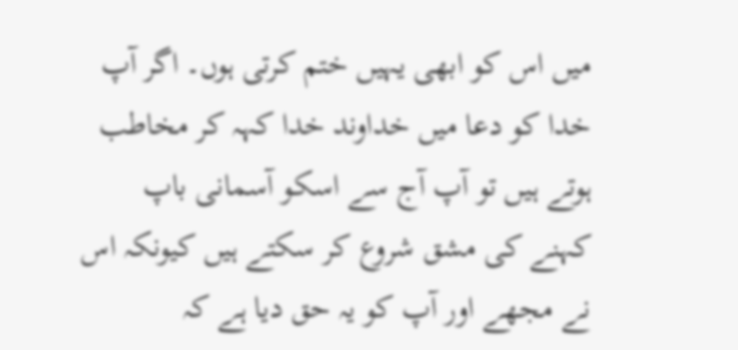میں اس کو ابھی یہیں ختم کرتی ہوں۔ اگر آپ خدا کو دعا میں خداوند خدا کہہ کر مخاطب ہوتے ہیں تو آپ آج سے اسکو آسمانی باپ کہنے کی مشق شروع کر سکتے ہیں کیونکہ اس نے مجھے اور آپ کو یہ حق دیا ہے کہ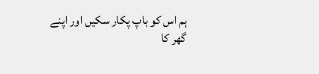ہم اس کو باپ پکار سکیں اور اپنے گھر کا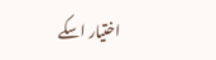اختیار اسکے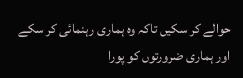حوالے کر سکیں تاکہ وہ ہماری رہنمائی کر سکے اور ہماری ضرورتوں کو پورا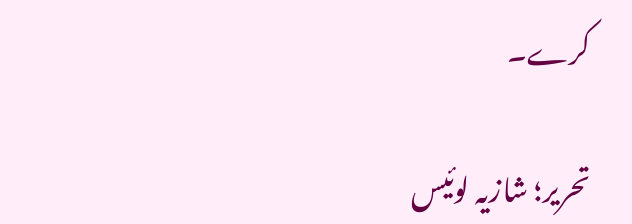کرے۔

تحریر؛ شازیہ لوئیس